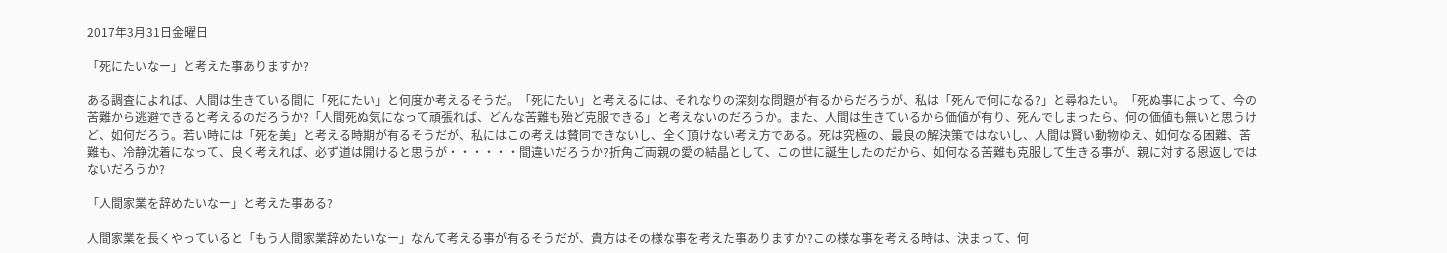2017年3月31日金曜日

「死にたいなー」と考えた事ありますか?

ある調査によれば、人間は生きている間に「死にたい」と何度か考えるそうだ。「死にたい」と考えるには、それなりの深刻な問題が有るからだろうが、私は「死んで何になる?」と尋ねたい。「死ぬ事によって、今の苦難から逃避できると考えるのだろうか?「人間死ぬ気になって頑張れば、どんな苦難も殆ど克服できる」と考えないのだろうか。また、人間は生きているから価値が有り、死んでしまったら、何の価値も無いと思うけど、如何だろう。若い時には「死を美」と考える時期が有るそうだが、私にはこの考えは賛同できないし、全く頂けない考え方である。死は究極の、最良の解決策ではないし、人間は賢い動物ゆえ、如何なる困難、苦難も、冷静沈着になって、良く考えれば、必ず道は開けると思うが・・・・・・間違いだろうか?折角ご両親の愛の結晶として、この世に誕生したのだから、如何なる苦難も克服して生きる事が、親に対する恩返しではないだろうか?

「人間家業を辞めたいなー」と考えた事ある?

人間家業を長くやっていると「もう人間家業辞めたいなー」なんて考える事が有るそうだが、貴方はその様な事を考えた事ありますか?この様な事を考える時は、決まって、何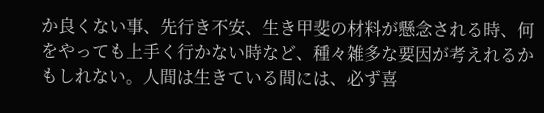か良くない事、先行き不安、生き甲斐の材料が懸念される時、何をやっても上手く行かない時など、種々雑多な要因が考えれるかもしれない。人間は生きている間には、必ず喜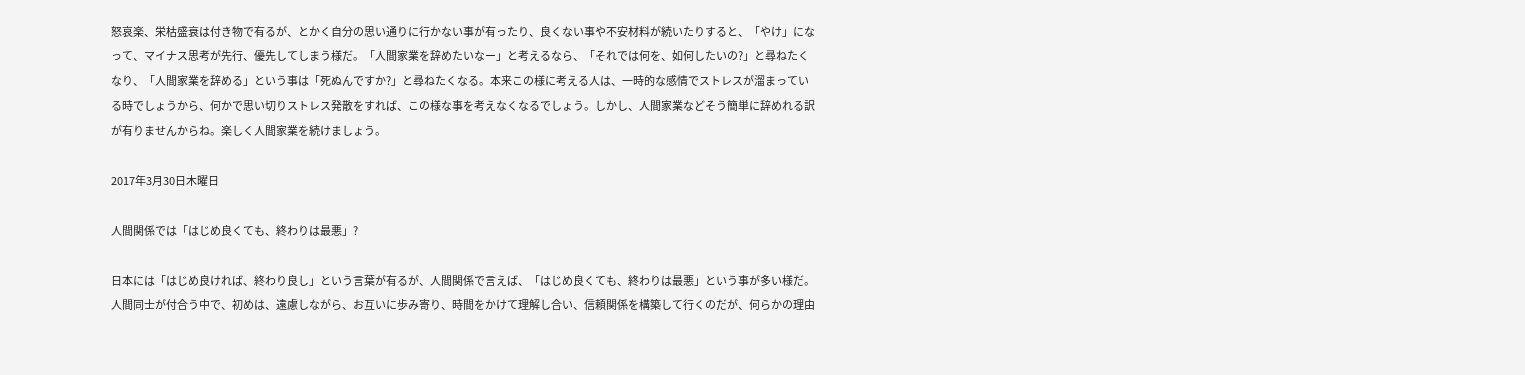怒哀楽、栄枯盛衰は付き物で有るが、とかく自分の思い通りに行かない事が有ったり、良くない事や不安材料が続いたりすると、「やけ」になって、マイナス思考が先行、優先してしまう様だ。「人間家業を辞めたいなー」と考えるなら、「それでは何を、如何したいの?」と尋ねたくなり、「人間家業を辞める」という事は「死ぬんですか?」と尋ねたくなる。本来この様に考える人は、一時的な感情でストレスが溜まっている時でしょうから、何かで思い切りストレス発散をすれば、この様な事を考えなくなるでしょう。しかし、人間家業などそう簡単に辞めれる訳が有りませんからね。楽しく人間家業を続けましょう。

2017年3月30日木曜日

人間関係では「はじめ良くても、終わりは最悪」?

日本には「はじめ良ければ、終わり良し」という言葉が有るが、人間関係で言えば、「はじめ良くても、終わりは最悪」という事が多い様だ。人間同士が付合う中で、初めは、遠慮しながら、お互いに歩み寄り、時間をかけて理解し合い、信頼関係を構築して行くのだが、何らかの理由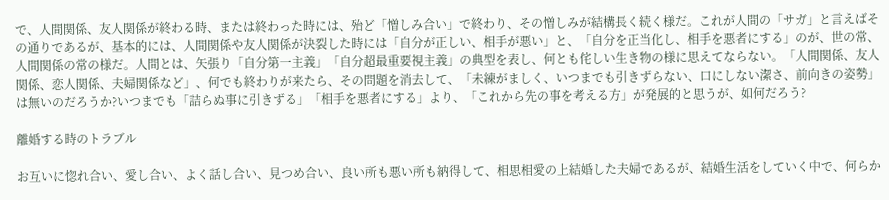で、人間関係、友人関係が終わる時、または終わった時には、殆ど「憎しみ合い」で終わり、その憎しみが結構長く続く様だ。これが人間の「サガ」と言えばその通りであるが、基本的には、人間関係や友人関係が決裂した時には「自分が正しい、相手が悪い」と、「自分を正当化し、相手を悪者にする」のが、世の常、人間関係の常の様だ。人間とは、矢張り「自分第一主義」「自分超最重要視主義」の典型を表し、何とも侘しい生き物の様に思えてならない。「人間関係、友人関係、恋人関係、夫婦関係など」、何でも終わりが来たら、その問題を消去して、「未練がましく、いつまでも引きずらない、口にしない潔さ、前向きの姿勢」は無いのだろうか?いつまでも「詰らぬ事に引きずる」「相手を悪者にする」より、「これから先の事を考える方」が発展的と思うが、如何だろう?

離婚する時のトラブル

お互いに惚れ合い、愛し合い、よく話し合い、見つめ合い、良い所も悪い所も納得して、相思相愛の上結婚した夫婦であるが、結婚生活をしていく中で、何らか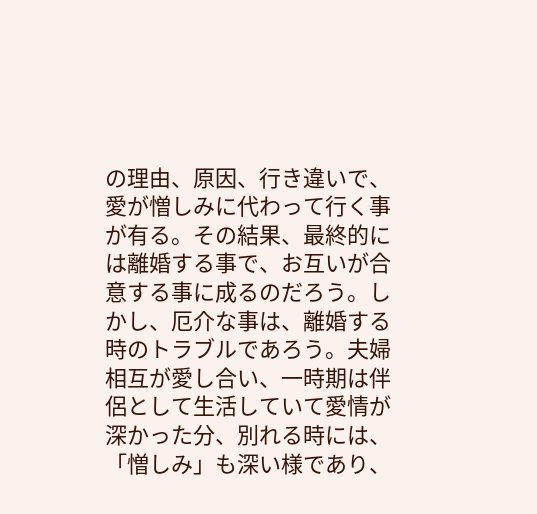の理由、原因、行き違いで、愛が憎しみに代わって行く事が有る。その結果、最終的には離婚する事で、お互いが合意する事に成るのだろう。しかし、厄介な事は、離婚する時のトラブルであろう。夫婦相互が愛し合い、一時期は伴侶として生活していて愛情が深かった分、別れる時には、「憎しみ」も深い様であり、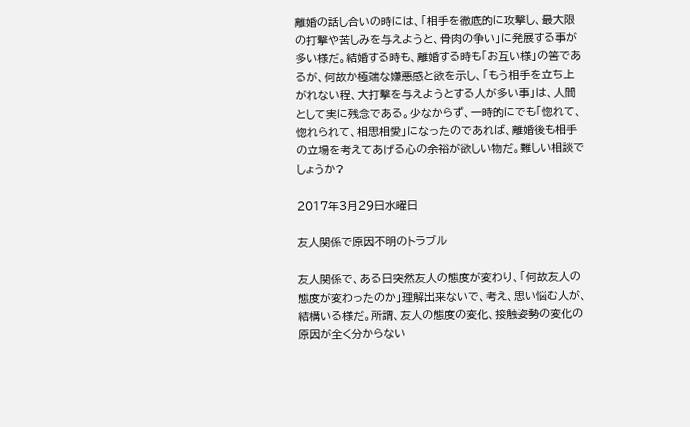離婚の話し合いの時には、「相手を徹底的に攻撃し、最大限の打撃や苦しみを与えようと、骨肉の争い」に発展する事が多い様だ。結婚する時も、離婚する時も「お互い様」の筈であるが、何故か極端な嫌悪感と欲を示し、「もう相手を立ち上がれない程、大打撃を与えようとする人が多い事」は、人間として実に残念である。少なからず、一時的にでも「惚れて、惚れられて、相思相愛」になったのであれば、離婚後も相手の立場を考えてあげる心の余裕が欲しい物だ。難しい相談でしょうか?

2017年3月29日水曜日

友人関係で原因不明のトラブル

友人関係で、ある日突然友人の態度が変わり、「何故友人の態度が変わったのか」理解出来ないで、考え、思い悩む人が、結構いる様だ。所謂、友人の態度の変化、接触姿勢の変化の原因が全く分からない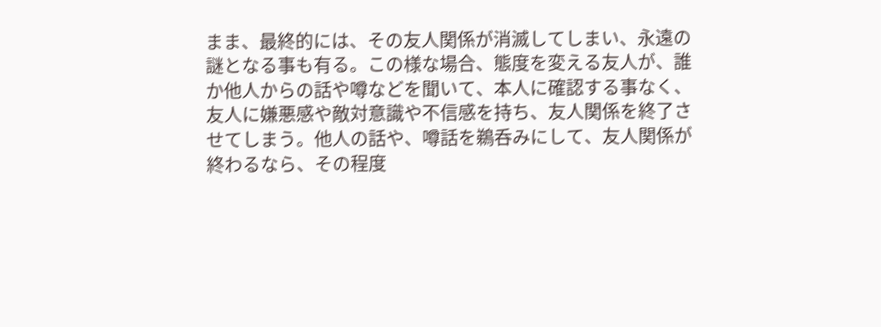まま、最終的には、その友人関係が消滅してしまい、永遠の謎となる事も有る。この様な場合、態度を変える友人が、誰か他人からの話や噂などを聞いて、本人に確認する事なく、友人に嫌悪感や敵対意識や不信感を持ち、友人関係を終了させてしまう。他人の話や、噂話を鵜呑みにして、友人関係が終わるなら、その程度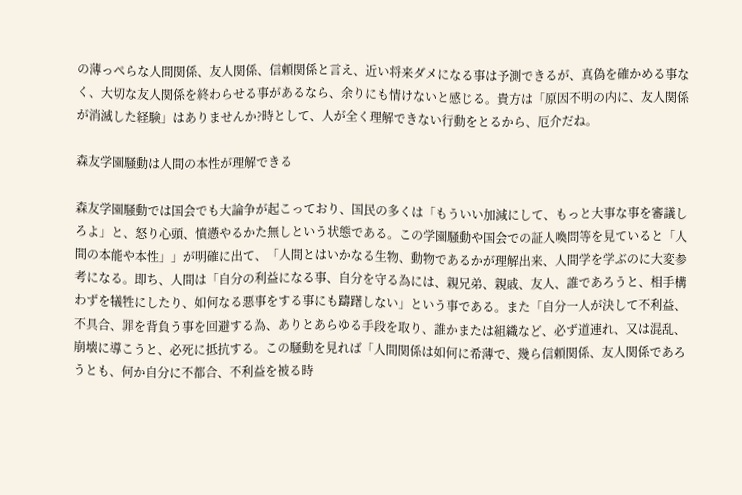の薄っぺらな人間関係、友人関係、信頼関係と言え、近い将来ダメになる事は予測できるが、真偽を確かめる事なく、大切な友人関係を終わらせる事があるなら、余りにも情けないと感じる。貴方は「原因不明の内に、友人関係が消滅した経験」はありませんか?時として、人が全く理解できない行動をとるから、厄介だね。

森友学園騒動は人間の本性が理解できる

森友学園騒動では国会でも大論争が起こっており、国民の多くは「もういい加減にして、もっと大事な事を審議しろよ」と、怒り心頭、憤懣やるかた無しという状態である。この学園騒動や国会での証人喚問等を見ていると「人間の本能や本性」」が明確に出て、「人間とはいかなる生物、動物であるかが理解出来、人間学を学ぶのに大変参考になる。即ち、人間は「自分の利益になる事、自分を守る為には、親兄弟、親戚、友人、誰であろうと、相手構わずを犠牲にしたり、如何なる悪事をする事にも躊躇しない」という事である。また「自分一人が決して不利益、不具合、罪を背負う事を回避する為、ありとあらゆる手段を取り、誰かまたは組織など、必ず道連れ、又は混乱、崩壊に導こうと、必死に抵抗する。この騒動を見れば「人間関係は如何に希薄で、幾ら信頼関係、友人関係であろうとも、何か自分に不都合、不利益を被る時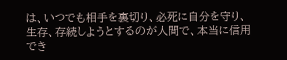は、いつでも相手を裏切り、必死に自分を守り、生存、存続しようとするのが人間で、本当に信用でき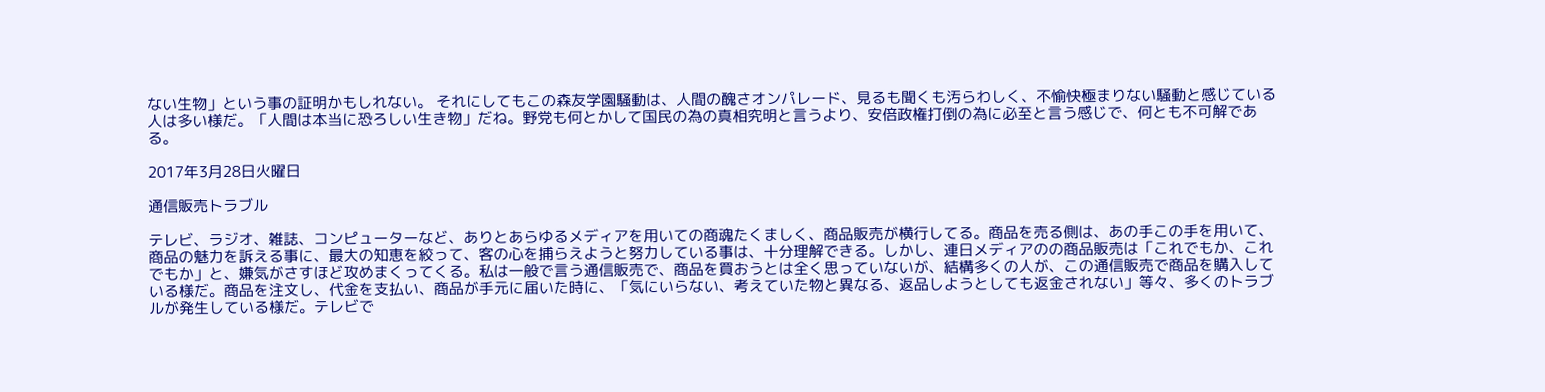ない生物」という事の証明かもしれない。 それにしてもこの森友学園騒動は、人間の醜さオンパレード、見るも聞くも汚らわしく、不愉快極まりない騒動と感じている人は多い様だ。「人間は本当に恐ろしい生き物」だね。野党も何とかして国民の為の真相究明と言うより、安倍政権打倒の為に必至と言う感じで、何とも不可解である。

2017年3月28日火曜日

通信販売トラブル

テレビ、ラジオ、雑誌、コンピューターなど、ありとあらゆるメディアを用いての商魂たくましく、商品販売が横行してる。商品を売る側は、あの手この手を用いて、商品の魅力を訴える事に、最大の知恵を絞って、客の心を捕らえようと努力している事は、十分理解できる。しかし、連日メディアのの商品販売は「これでもか、これでもか」と、嫌気がさすほど攻めまくってくる。私は一般で言う通信販売で、商品を買おうとは全く思っていないが、結構多くの人が、この通信販売で商品を購入している様だ。商品を注文し、代金を支払い、商品が手元に届いた時に、「気にいらない、考えていた物と異なる、返品しようとしても返金されない」等々、多くのトラブルが発生している様だ。テレビで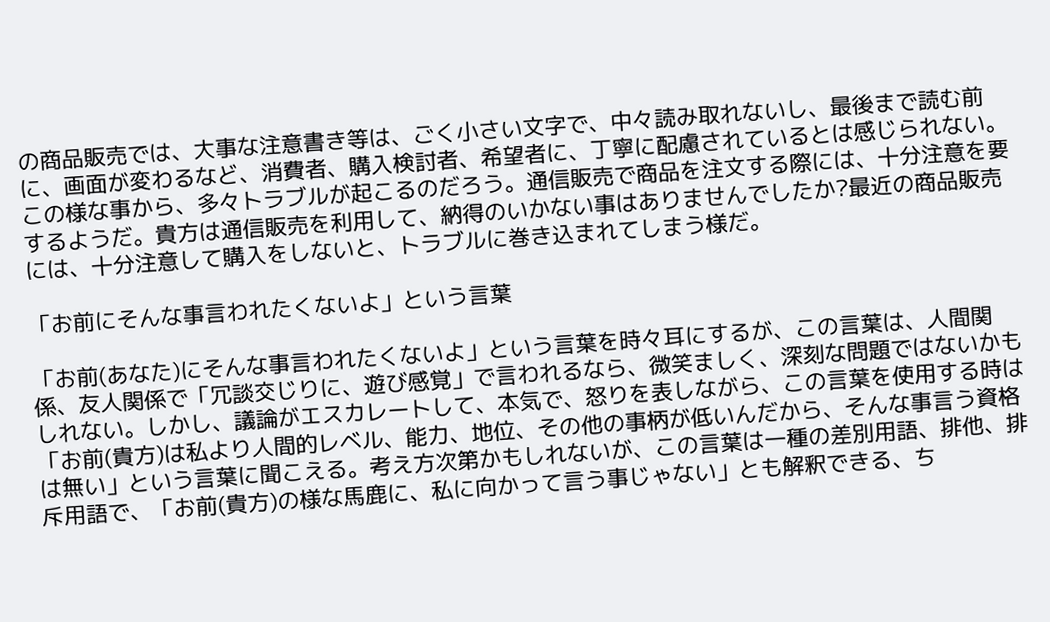の商品販売では、大事な注意書き等は、ごく小さい文字で、中々読み取れないし、最後まで読む前に、画面が変わるなど、消費者、購入検討者、希望者に、丁寧に配慮されているとは感じられない。この様な事から、多々トラブルが起こるのだろう。通信販売で商品を注文する際には、十分注意を要するようだ。貴方は通信販売を利用して、納得のいかない事はありませんでしたか?最近の商品販売には、十分注意して購入をしないと、トラブルに巻き込まれてしまう様だ。

「お前にそんな事言われたくないよ」という言葉

「お前(あなた)にそんな事言われたくないよ」という言葉を時々耳にするが、この言葉は、人間関係、友人関係で「冗談交じりに、遊び感覚」で言われるなら、微笑ましく、深刻な問題ではないかもしれない。しかし、議論がエスカレートして、本気で、怒りを表しながら、この言葉を使用する時は「お前(貴方)は私より人間的レベル、能力、地位、その他の事柄が低いんだから、そんな事言う資格は無い」という言葉に聞こえる。考え方次第かもしれないが、この言葉は一種の差別用語、排他、排斥用語で、「お前(貴方)の様な馬鹿に、私に向かって言う事じゃない」とも解釈できる、ち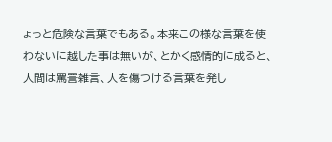ょっと危険な言葉でもある。本来この様な言葉を使わないに越した事は無いが、とかく感情的に成ると、人間は罵詈雑言、人を傷つける言葉を発し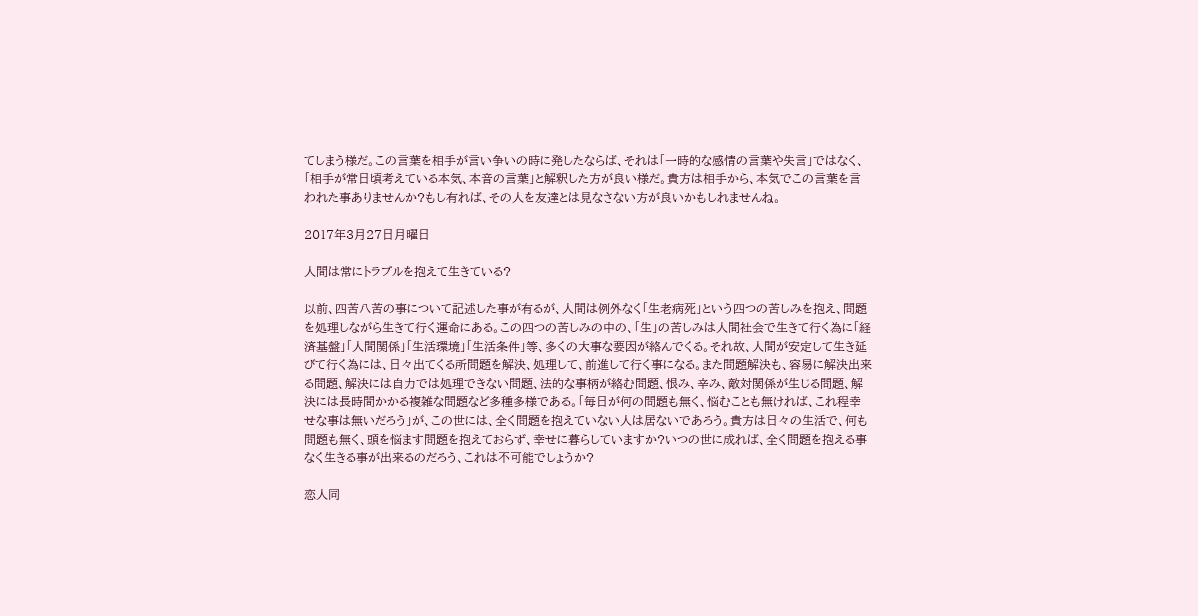てしまう様だ。この言葉を相手が言い争いの時に発したならば、それは「一時的な感情の言葉や失言」ではなく、「相手が常日頃考えている本気、本音の言葉」と解釈した方が良い様だ。貴方は相手から、本気でこの言葉を言われた事ありませんか?もし有れば、その人を友達とは見なさない方が良いかもしれませんね。

2017年3月27日月曜日

人間は常にトラブルを抱えて生きている?

以前、四苦八苦の事について記述した事が有るが、人間は例外なく「生老病死」という四つの苦しみを抱え、問題を処理しながら生きて行く運命にある。この四つの苦しみの中の、「生」の苦しみは人間社会で生きて行く為に「経済基盤」「人間関係」「生活環境」「生活条件」等、多くの大事な要因が絡んでくる。それ故、人間が安定して生き延びて行く為には、日々出てくる所問題を解決、処理して、前進して行く事になる。また問題解決も、容易に解決出来る問題、解決には自力では処理できない問題、法的な事柄が絡む問題、恨み、辛み、敵対関係が生じる問題、解決には長時間かかる複雑な問題など多種多様である。「毎日が何の問題も無く、悩むことも無ければ、これ程幸せな事は無いだろう」が、この世には、全く問題を抱えていない人は居ないであろう。貴方は日々の生活で、何も問題も無く、頭を悩ます問題を抱えておらず、幸せに暮らしていますか?いつの世に成れば、全く問題を抱える事なく生きる事が出来るのだろう、これは不可能でしょうか?

恋人同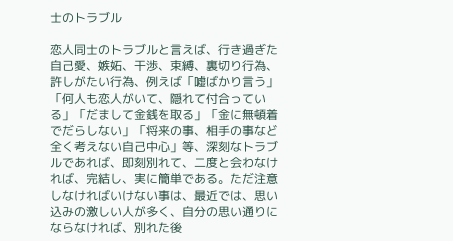士のトラブル

恋人同士のトラブルと言えば、行き過ぎた自己愛、嫉妬、干渉、束縛、裏切り行為、許しがたい行為、例えば「嘘ばかり言う」「何人も恋人がいて、隠れて付合っている」「だまして金銭を取る」「金に無頓着でだらしない」「将来の事、相手の事など全く考えない自己中心」等、深刻なトラブルであれば、即刻別れて、二度と会わなければ、完結し、実に簡単である。ただ注意しなければいけない事は、最近では、思い込みの激しい人が多く、自分の思い通りにならなければ、別れた後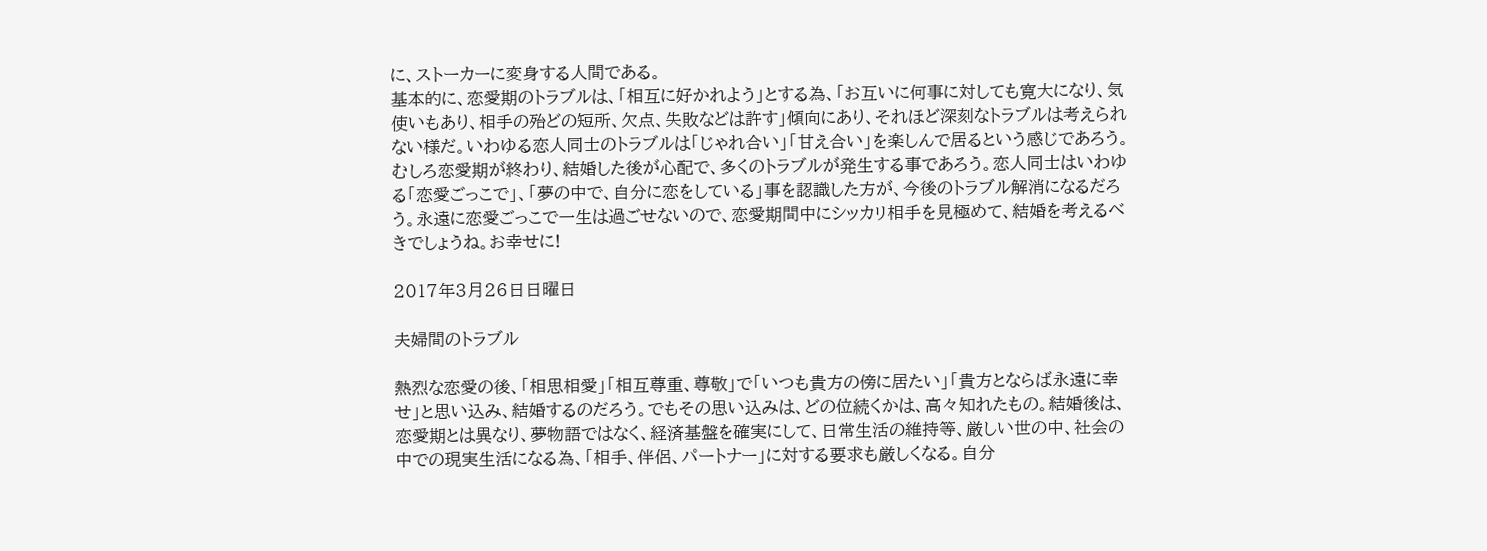に、ストーカーに変身する人間である。
基本的に、恋愛期のトラブルは、「相互に好かれよう」とする為、「お互いに何事に対しても寛大になり、気使いもあり、相手の殆どの短所、欠点、失敗などは許す」傾向にあり、それほど深刻なトラブルは考えられない様だ。いわゆる恋人同士のトラブルは「じゃれ合い」「甘え合い」を楽しんで居るという感じであろう。むしろ恋愛期が終わり、結婚した後が心配で、多くのトラブルが発生する事であろう。恋人同士はいわゆる「恋愛ごっこで」、「夢の中で、自分に恋をしている」事を認識した方が、今後のトラブル解消になるだろう。永遠に恋愛ごっこで一生は過ごせないので、恋愛期間中にシッカリ相手を見極めて、結婚を考えるべきでしょうね。お幸せに!

2017年3月26日日曜日

夫婦間のトラブル

熱烈な恋愛の後、「相思相愛」「相互尊重、尊敬」で「いつも貴方の傍に居たい」「貴方とならば永遠に幸せ」と思い込み、結婚するのだろう。でもその思い込みは、どの位続くかは、高々知れたもの。結婚後は、恋愛期とは異なり、夢物語ではなく、経済基盤を確実にして、日常生活の維持等、厳しい世の中、社会の中での現実生活になる為、「相手、伴侶、パートナー」に対する要求も厳しくなる。自分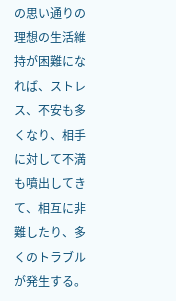の思い通りの理想の生活維持が困難になれば、ストレス、不安も多くなり、相手に対して不満も噴出してきて、相互に非難したり、多くのトラブルが発生する。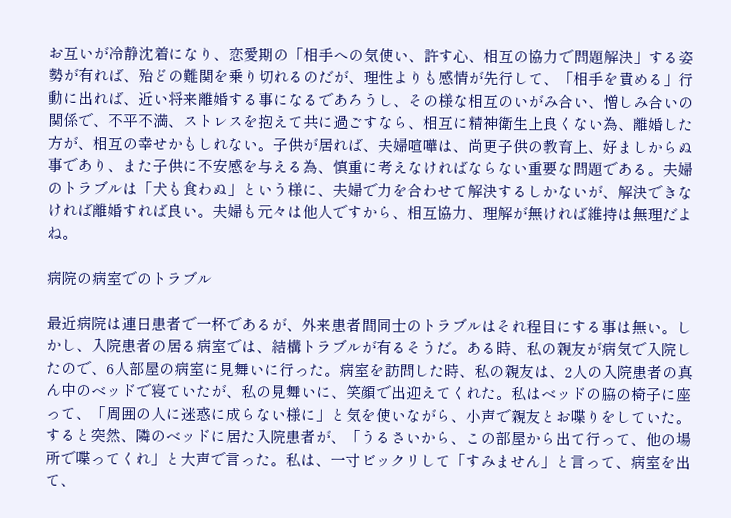お互いが冷静沈着になり、恋愛期の「相手への気使い、許す心、相互の協力で問題解決」する姿勢が有れば、殆どの難関を乗り切れるのだが、理性よりも感情が先行して、「相手を責める」行動に出れば、近い将来離婚する事になるであろうし、その様な相互のいがみ合い、憎しみ合いの関係で、不平不満、ストレスを抱えて共に過ごすなら、相互に精神衛生上良くない為、離婚した方が、相互の幸せかもしれない。子供が居れば、夫婦喧嘩は、尚更子供の教育上、好ましからぬ事であり、また子供に不安感を与える為、慎重に考えなければならない重要な問題である。夫婦のトラブルは「犬も食わぬ」という様に、夫婦で力を合わせて解決するしかないが、解決できなければ離婚すれば良い。夫婦も元々は他人ですから、相互協力、理解が無ければ維持は無理だよね。

病院の病室でのトラブル

最近病院は連日患者で一杯であるが、外来患者間同士のトラブルはそれ程目にする事は無い。しかし、入院患者の居る病室では、結構トラブルが有るそうだ。ある時、私の親友が病気で入院したので、6人部屋の病室に見舞いに行った。病室を訪問した時、私の親友は、2人の入院患者の真ん中のベッドで寝ていたが、私の見舞いに、笑顔で出迎えてくれた。私はベッドの脇の椅子に座って、「周囲の人に迷惑に成らない様に」と気を使いながら、小声で親友とお喋りをしていた。すると突然、隣のベッドに居た入院患者が、「うるさいから、この部屋から出て行って、他の場所で喋ってくれ」と大声で言った。私は、一寸ビックリして「すみません」と言って、病室を出て、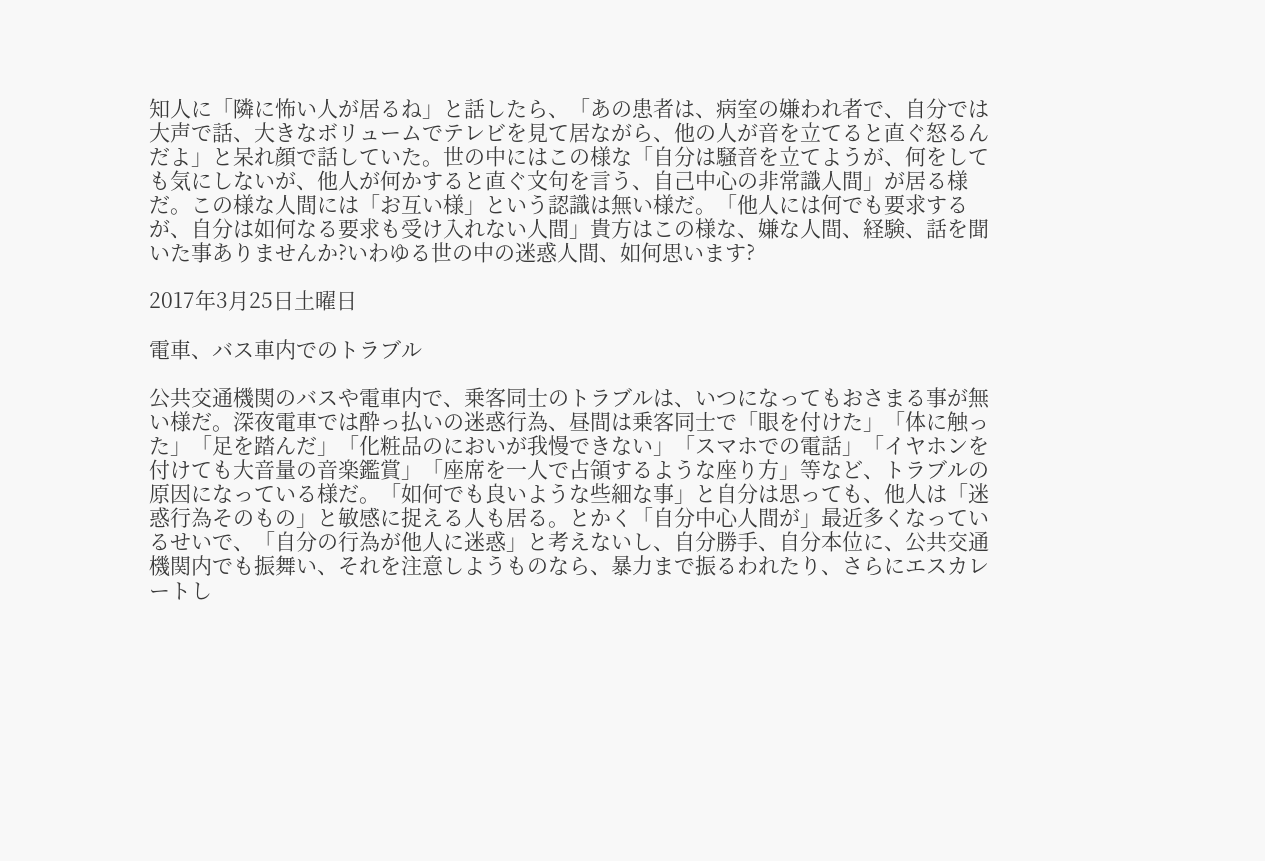知人に「隣に怖い人が居るね」と話したら、「あの患者は、病室の嫌われ者で、自分では大声で話、大きなボリュームでテレビを見て居ながら、他の人が音を立てると直ぐ怒るんだよ」と呆れ顔で話していた。世の中にはこの様な「自分は騒音を立てようが、何をしても気にしないが、他人が何かすると直ぐ文句を言う、自己中心の非常識人間」が居る様だ。この様な人間には「お互い様」という認識は無い様だ。「他人には何でも要求するが、自分は如何なる要求も受け入れない人間」貴方はこの様な、嫌な人間、経験、話を聞いた事ありませんか?いわゆる世の中の迷惑人間、如何思います?

2017年3月25日土曜日

電車、バス車内でのトラブル

公共交通機関のバスや電車内で、乗客同士のトラブルは、いつになってもおさまる事が無い様だ。深夜電車では酔っ払いの迷惑行為、昼間は乗客同士で「眼を付けた」「体に触った」「足を踏んだ」「化粧品のにおいが我慢できない」「スマホでの電話」「イヤホンを付けても大音量の音楽鑑賞」「座席を一人で占領するような座り方」等など、トラブルの原因になっている様だ。「如何でも良いような些細な事」と自分は思っても、他人は「迷惑行為そのもの」と敏感に捉える人も居る。とかく「自分中心人間が」最近多くなっているせいで、「自分の行為が他人に迷惑」と考えないし、自分勝手、自分本位に、公共交通機関内でも振舞い、それを注意しようものなら、暴力まで振るわれたり、さらにエスカレートし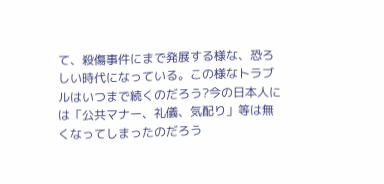て、殺傷事件にまで発展する様な、恐ろしい時代になっている。この様なトラブルはいつまで続くのだろう?今の日本人には「公共マナー、礼儀、気配り」等は無くなってしまったのだろう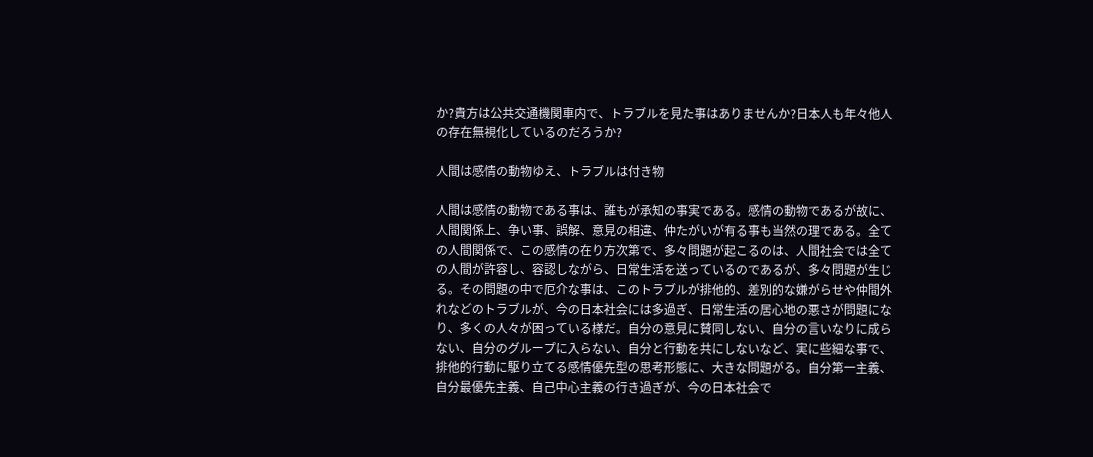か?貴方は公共交通機関車内で、トラブルを見た事はありませんか?日本人も年々他人の存在無視化しているのだろうか?

人間は感情の動物ゆえ、トラブルは付き物

人間は感情の動物である事は、誰もが承知の事実である。感情の動物であるが故に、人間関係上、争い事、誤解、意見の相違、仲たがいが有る事も当然の理である。全ての人間関係で、この感情の在り方次第で、多々問題が起こるのは、人間社会では全ての人間が許容し、容認しながら、日常生活を送っているのであるが、多々問題が生じる。その問題の中で厄介な事は、このトラブルが排他的、差別的な嫌がらせや仲間外れなどのトラブルが、今の日本社会には多過ぎ、日常生活の居心地の悪さが問題になり、多くの人々が困っている様だ。自分の意見に賛同しない、自分の言いなりに成らない、自分のグループに入らない、自分と行動を共にしないなど、実に些細な事で、排他的行動に駆り立てる感情優先型の思考形態に、大きな問題がる。自分第一主義、自分最優先主義、自己中心主義の行き過ぎが、今の日本社会で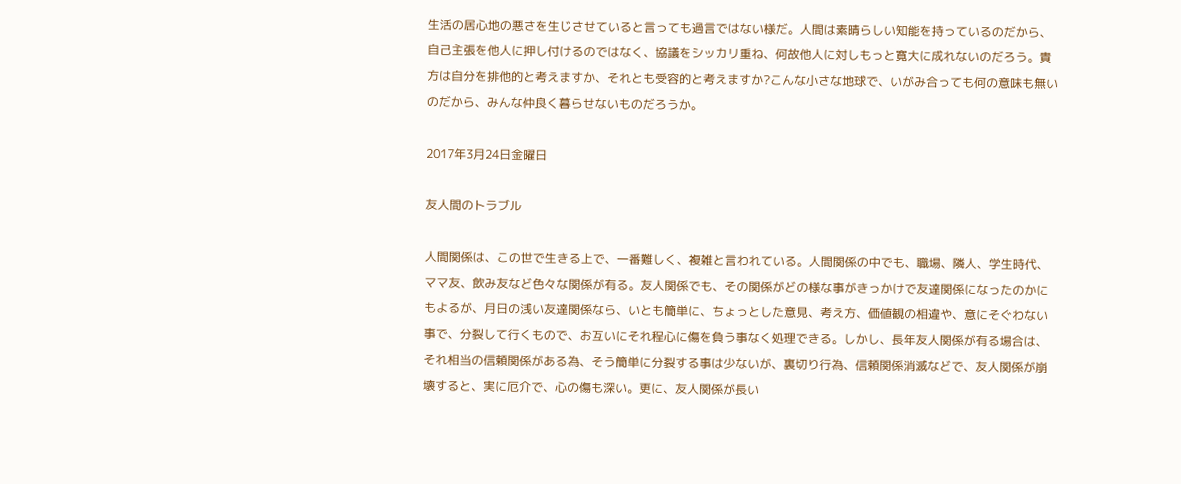生活の居心地の悪さを生じさせていると言っても過言ではない様だ。人間は素晴らしい知能を持っているのだから、自己主張を他人に押し付けるのではなく、協議をシッカリ重ね、何故他人に対しもっと寛大に成れないのだろう。貴方は自分を排他的と考えますか、それとも受容的と考えますか?こんな小さな地球で、いがみ合っても何の意味も無いのだから、みんな仲良く暮らせないものだろうか。

2017年3月24日金曜日

友人間のトラブル

人間関係は、この世で生きる上で、一番難しく、複雑と言われている。人間関係の中でも、職場、隣人、学生時代、ママ友、飲み友など色々な関係が有る。友人関係でも、その関係がどの様な事がきっかけで友達関係になったのかにもよるが、月日の浅い友達関係なら、いとも簡単に、ちょっとした意見、考え方、価値観の相違や、意にそぐわない事で、分裂して行くもので、お互いにそれ程心に傷を負う事なく処理できる。しかし、長年友人関係が有る場合は、それ相当の信頼関係がある為、そう簡単に分裂する事は少ないが、裏切り行為、信頼関係消滅などで、友人関係が崩壊すると、実に厄介で、心の傷も深い。更に、友人関係が長い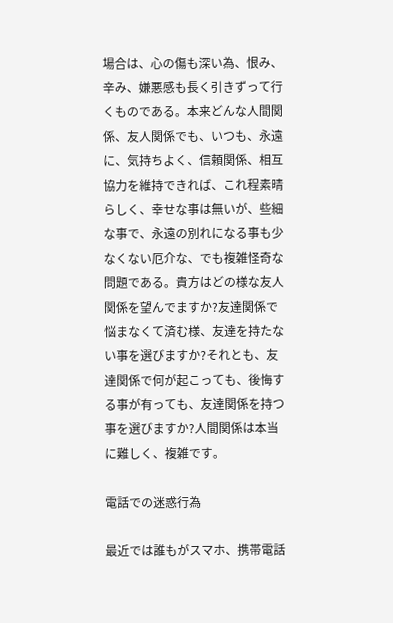場合は、心の傷も深い為、恨み、辛み、嫌悪感も長く引きずって行くものである。本来どんな人間関係、友人関係でも、いつも、永遠に、気持ちよく、信頼関係、相互協力を維持できれば、これ程素晴らしく、幸せな事は無いが、些細な事で、永遠の別れになる事も少なくない厄介な、でも複雑怪奇な問題である。貴方はどの様な友人関係を望んでますか?友達関係で悩まなくて済む様、友達を持たない事を選びますか?それとも、友達関係で何が起こっても、後悔する事が有っても、友達関係を持つ事を選びますか?人間関係は本当に難しく、複雑です。

電話での迷惑行為

最近では誰もがスマホ、携帯電話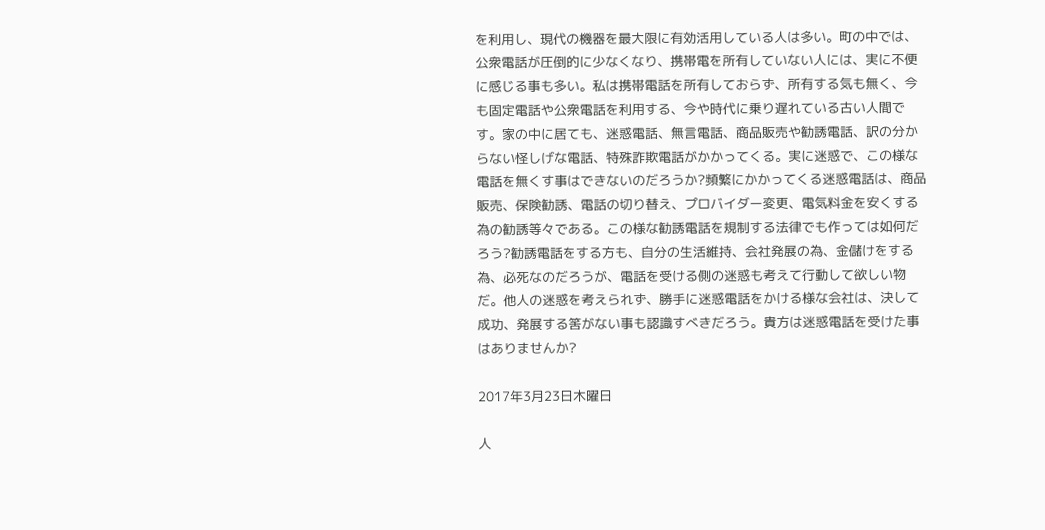を利用し、現代の機器を最大限に有効活用している人は多い。町の中では、公衆電話が圧倒的に少なくなり、携帯電を所有していない人には、実に不便に感じる事も多い。私は携帯電話を所有しておらず、所有する気も無く、今も固定電話や公衆電話を利用する、今や時代に乗り遅れている古い人間です。家の中に居ても、迷惑電話、無言電話、商品販売や勧誘電話、訳の分からない怪しげな電話、特殊詐欺電話がかかってくる。実に迷惑で、この様な電話を無くす事はできないのだろうか?頻繁にかかってくる迷惑電話は、商品販売、保険勧誘、電話の切り替え、プロバイダー変更、電気料金を安くする為の勧誘等々である。この様な勧誘電話を規制する法律でも作っては如何だろう?勧誘電話をする方も、自分の生活維持、会社発展の為、金儲けをする為、必死なのだろうが、電話を受ける側の迷惑も考えて行動して欲しい物だ。他人の迷惑を考えられず、勝手に迷惑電話をかける様な会社は、決して成功、発展する筈がない事も認識すべきだろう。貴方は迷惑電話を受けた事はありませんか?

2017年3月23日木曜日

人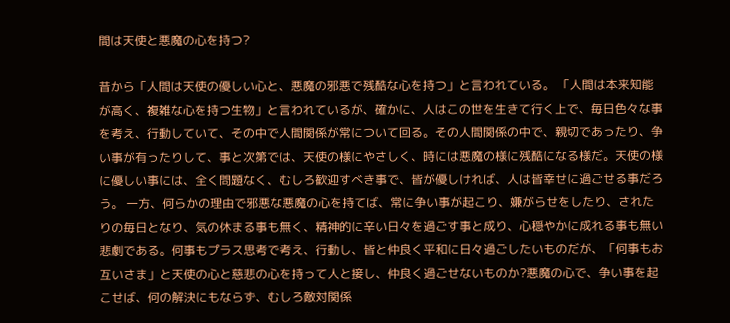間は天使と悪魔の心を持つ?

昔から「人間は天使の優しい心と、悪魔の邪悪で残酷な心を持つ」と言われている。 「人間は本来知能が高く、複雑な心を持つ生物」と言われているが、確かに、人はこの世を生きて行く上で、毎日色々な事を考え、行動していて、その中で人間関係が常について回る。その人間関係の中で、親切であったり、争い事が有ったりして、事と次第では、天使の様にやさしく、時には悪魔の様に残酷になる様だ。天使の様に優しい事には、全く問題なく、むしろ歓迎すべき事で、皆が優しければ、人は皆幸せに過ごせる事だろう。 一方、何らかの理由で邪悪な悪魔の心を持てば、常に争い事が起こり、嫌がらせをしたり、されたりの毎日となり、気の休まる事も無く、精神的に辛い日々を過ごす事と成り、心穏やかに成れる事も無い悲劇である。何事もプラス思考で考え、行動し、皆と仲良く平和に日々過ごしたいものだが、「何事もお互いさま」と天使の心と慈悲の心を持って人と接し、仲良く過ごせないものか?悪魔の心で、争い事を起こせば、何の解決にもならず、むしろ敵対関係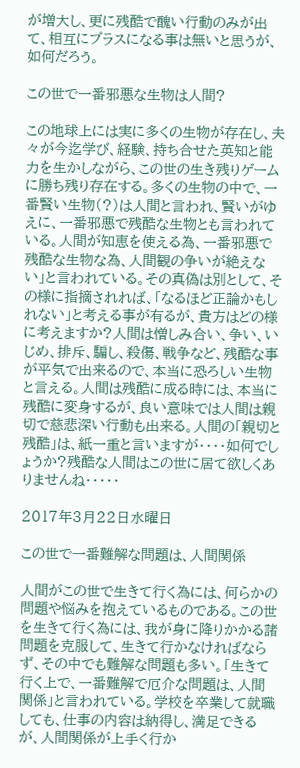が増大し、更に残酷で醜い行動のみが出て、相互にプラスになる事は無いと思うが、如何だろう。

この世で一番邪悪な生物は人間?

この地球上には実に多くの生物が存在し、夫々が今迄学び、経験、持ち合せた英知と能力を生かしながら、この世の生き残りゲームに勝ち残り存在する。多くの生物の中で、一番賢い生物(?)は人間と言われ、賢いがゆえに、一番邪悪で残酷な生物とも言われている。人間が知恵を使える為、一番邪悪で残酷な生物な為、人間観の争いが絶えない」と言われている。その真偽は別として、その様に指摘されれば、「なるほど正論かもしれない」と考える事が有るが、貴方はどの様に考えますか?人間は憎しみ合い、争い、いじめ、排斥、騙し、殺傷、戦争など、残酷な事が平気で出来るので、本当に恐ろしい生物と言える。人間は残酷に成る時には、本当に残酷に変身するが、良い意味では人間は親切で慈悲深い行動も出来る。人間の「親切と残酷」は、紙一重と言いますが・・・・如何でしょうか?残酷な人間はこの世に居て欲しくありませんね・・・・・

2017年3月22日水曜日

この世で一番難解な問題は、人間関係

人間がこの世で生きて行く為には、何らかの問題や悩みを抱えているものである。この世を生きて行く為には、我が身に降りかかる諸問題を克服して、生きて行かなければならず、その中でも難解な問題も多い。「生きて行く上で、一番難解で厄介な問題は、人間関係」と言われている。学校を卒業して就職しても、仕事の内容は納得し、満足できるが、人間関係が上手く行か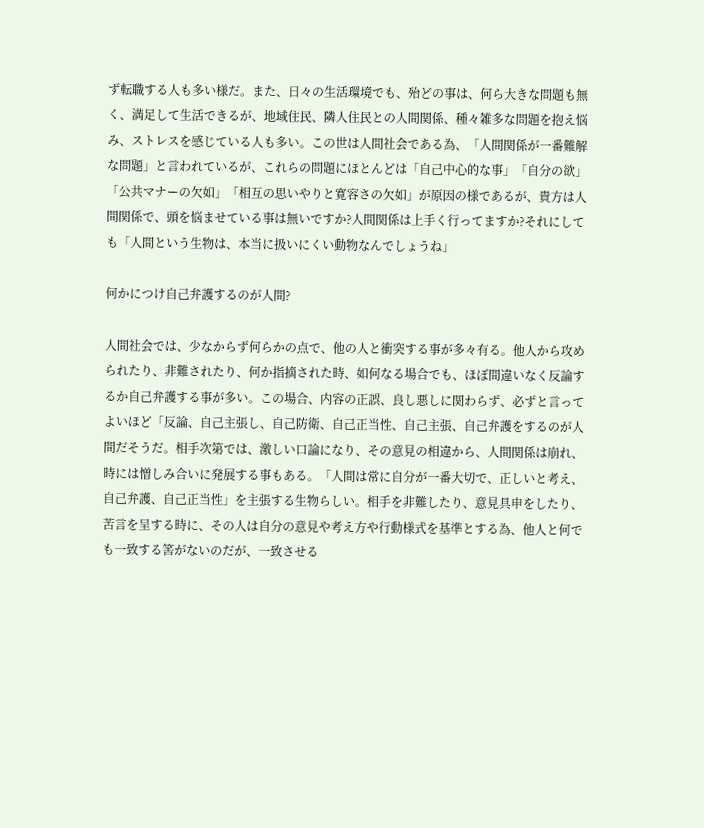ず転職する人も多い様だ。また、日々の生活環境でも、殆どの事は、何ら大きな問題も無く、満足して生活できるが、地域住民、隣人住民との人間関係、種々雑多な問題を抱え悩み、ストレスを感じている人も多い。この世は人間社会である為、「人間関係が一番難解な問題」と言われているが、これらの問題にほとんどは「自己中心的な事」「自分の欲」「公共マナーの欠如」「相互の思いやりと寛容さの欠如」が原因の様であるが、貴方は人間関係で、頭を悩ませている事は無いですか?人間関係は上手く行ってますか?それにしても「人間という生物は、本当に扱いにくい動物なんでしょうね」

何かにつけ自己弁護するのが人間?

人間社会では、少なからず何らかの点で、他の人と衝突する事が多々有る。他人から攻められたり、非難されたり、何か指摘された時、如何なる場合でも、ほぼ間違いなく反論するか自己弁護する事が多い。この場合、内容の正誤、良し悪しに関わらず、必ずと言ってよいほど「反論、自己主張し、自己防衛、自己正当性、自己主張、自己弁護をするのが人間だそうだ。相手次第では、激しい口論になり、その意見の相違から、人間関係は崩れ、時には憎しみ合いに発展する事もある。「人間は常に自分が一番大切で、正しいと考え、自己弁護、自己正当性」を主張する生物らしい。相手を非難したり、意見具申をしたり、苦言を呈する時に、その人は自分の意見や考え方や行動様式を基準とする為、他人と何でも一致する筈がないのだが、一致させる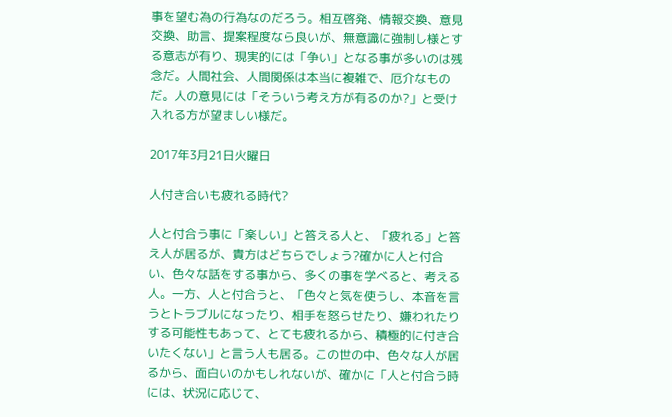事を望む為の行為なのだろう。相互啓発、情報交換、意見交換、助言、提案程度なら良いが、無意識に強制し様とする意志が有り、現実的には「争い」となる事が多いのは残念だ。人間社会、人間関係は本当に複雑で、厄介なものだ。人の意見には「そういう考え方が有るのか?」と受け入れる方が望ましい様だ。

2017年3月21日火曜日

人付き合いも疲れる時代?

人と付合う事に「楽しい」と答える人と、「疲れる」と答え人が居るが、貴方はどちらでしょう?確かに人と付合い、色々な話をする事から、多くの事を学べると、考える人。一方、人と付合うと、「色々と気を使うし、本音を言うとトラブルになったり、相手を怒らせたり、嫌われたりする可能性もあって、とても疲れるから、積極的に付き合いたくない」と言う人も居る。この世の中、色々な人が居るから、面白いのかもしれないが、確かに「人と付合う時には、状況に応じて、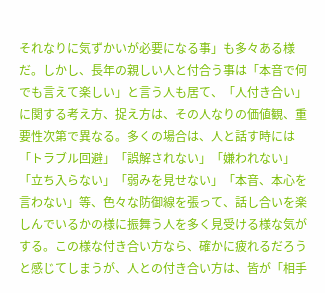それなりに気ずかいが必要になる事」も多々ある様だ。しかし、長年の親しい人と付合う事は「本音で何でも言えて楽しい」と言う人も居て、「人付き合い」に関する考え方、捉え方は、その人なりの価値観、重要性次第で異なる。多くの場合は、人と話す時には「トラブル回避」「誤解されない」「嫌われない」「立ち入らない」「弱みを見せない」「本音、本心を言わない」等、色々な防御線を張って、話し合いを楽しんでいるかの様に振舞う人を多く見受ける様な気がする。この様な付き合い方なら、確かに疲れるだろうと感じてしまうが、人との付き合い方は、皆が「相手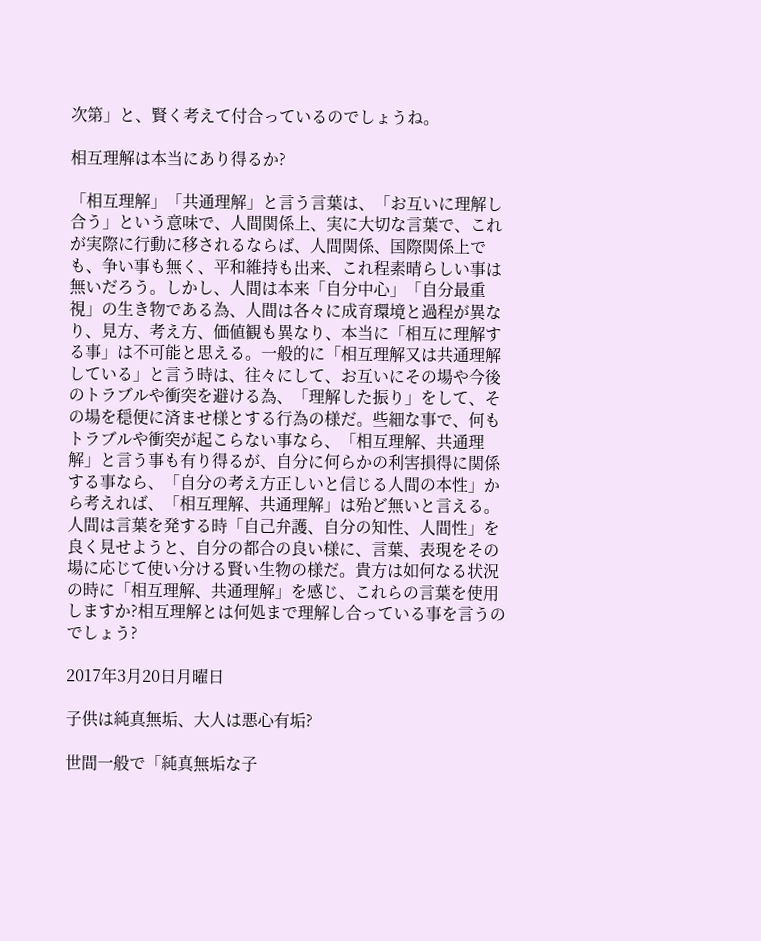次第」と、賢く考えて付合っているのでしょうね。

相互理解は本当にあり得るか?

「相互理解」「共通理解」と言う言葉は、「お互いに理解し合う」という意味で、人間関係上、実に大切な言葉で、これが実際に行動に移されるならば、人間関係、国際関係上でも、争い事も無く、平和維持も出来、これ程素晴らしい事は無いだろう。しかし、人間は本来「自分中心」「自分最重視」の生き物である為、人間は各々に成育環境と過程が異なり、見方、考え方、価値観も異なり、本当に「相互に理解する事」は不可能と思える。一般的に「相互理解又は共通理解している」と言う時は、往々にして、お互いにその場や今後のトラブルや衝突を避ける為、「理解した振り」をして、その場を穏便に済ませ様とする行為の様だ。些細な事で、何もトラブルや衝突が起こらない事なら、「相互理解、共通理解」と言う事も有り得るが、自分に何らかの利害損得に関係する事なら、「自分の考え方正しいと信じる人間の本性」から考えれば、「相互理解、共通理解」は殆ど無いと言える。人間は言葉を発する時「自己弁護、自分の知性、人間性」を良く見せようと、自分の都合の良い様に、言葉、表現をその場に応じて使い分ける賢い生物の様だ。貴方は如何なる状況の時に「相互理解、共通理解」を感じ、これらの言葉を使用しますか?相互理解とは何処まで理解し合っている事を言うのでしょう?

2017年3月20日月曜日

子供は純真無垢、大人は悪心有垢?

世間一般で「純真無垢な子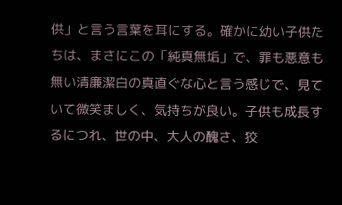供」と言う言葉を耳にする。確かに幼い子供たちは、まさにこの「純真無垢」で、罪も悪意も無い清廉潔白の真直ぐな心と言う感じで、見ていて微笑ましく、気持ちが良い。子供も成長するにつれ、世の中、大人の醜さ、狡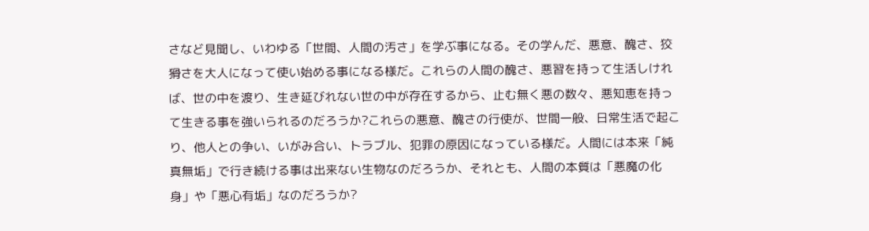さなど見聞し、いわゆる「世間、人間の汚さ」を学ぶ事になる。その学んだ、悪意、醜さ、狡猾さを大人になって使い始める事になる様だ。これらの人間の醜さ、悪習を持って生活しければ、世の中を渡り、生き延びれない世の中が存在するから、止む無く悪の数々、悪知恵を持って生きる事を強いられるのだろうか?これらの悪意、醜さの行使が、世間一般、日常生活で起こり、他人との争い、いがみ合い、トラブル、犯罪の原因になっている様だ。人間には本来「純真無垢」で行き続ける事は出来ない生物なのだろうか、それとも、人間の本質は「悪魔の化身」や「悪心有垢」なのだろうか?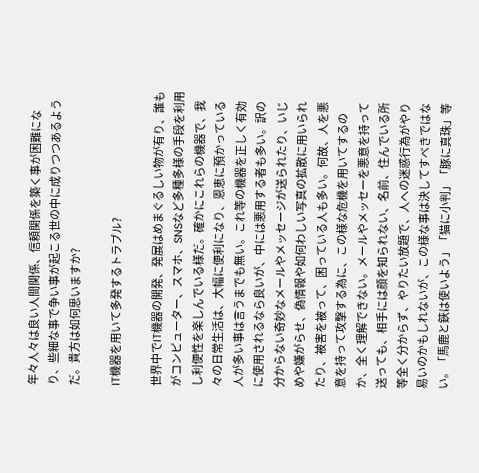年々人々は良い人間関係、信頼関係を築く事が困難になり、些細な事で争い事が起こる世の中に成りつつあるようだ。貴方は如何思いますか?

IT機器を用いて多発するトラブル?

世界中でIT機器の開発、発展はめまぐるしい物が有り、誰もがコンピューター、スマホ、SNSなど多種多様の手段を利用し利便性を楽しんでいる様だ。確かにこれらの機器で、我々の日常生活は、大幅に便利になり、恩恵に預かっている人が多い事は言うまでも無い。これ等の機器を正しく有効に使用されるなら良いが、中には悪用する者も多い。訳の分からない奇妙なメールやメッセージが送られたり、いじめや嫌がらせ、偽情報や如何わしい写真の拡散に用いられたり、被害を被って、困っている人も多い。何故、人を悪意を持って攻撃する為に、この様な危機を用いてするのか、全く理解できない。メールやメッセーを悪意を持って送っても、相手には顔を知られない、名前、住んでいる所等全く分からず、やりたい放題で、人への迷惑行為がやり易いのかもしれないが、この様な事は決してすべきではない。「馬鹿と鋏は使いよう」「猫に小判」「豚に真珠」等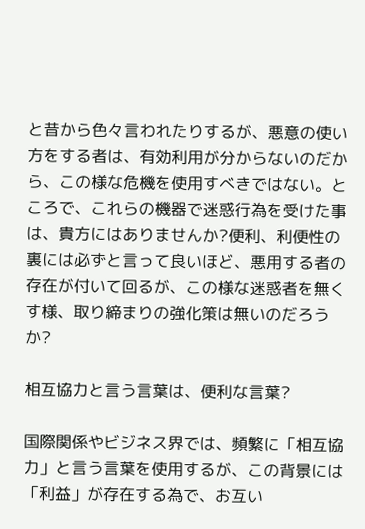と昔から色々言われたりするが、悪意の使い方をする者は、有効利用が分からないのだから、この様な危機を使用すべきではない。ところで、これらの機器で迷惑行為を受けた事は、貴方にはありませんか?便利、利便性の裏には必ずと言って良いほど、悪用する者の存在が付いて回るが、この様な迷惑者を無くす様、取り締まりの強化策は無いのだろうか?

相互協力と言う言葉は、便利な言葉?

国際関係やビジネス界では、頻繁に「相互協力」と言う言葉を使用するが、この背景には「利益」が存在する為で、お互い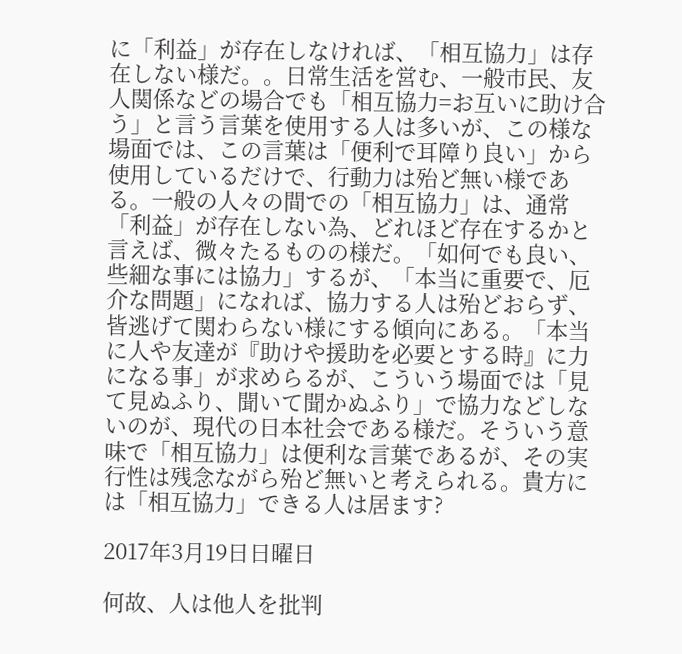に「利益」が存在しなければ、「相互協力」は存在しない様だ。。日常生活を営む、一般市民、友人関係などの場合でも「相互協力=お互いに助け合う」と言う言葉を使用する人は多いが、この様な場面では、この言葉は「便利で耳障り良い」から使用しているだけで、行動力は殆ど無い様である。一般の人々の間での「相互協力」は、通常「利益」が存在しない為、どれほど存在するかと言えば、微々たるものの様だ。「如何でも良い、些細な事には協力」するが、「本当に重要で、厄介な問題」になれば、協力する人は殆どおらず、皆逃げて関わらない様にする傾向にある。「本当に人や友達が『助けや援助を必要とする時』に力になる事」が求めらるが、こういう場面では「見て見ぬふり、聞いて聞かぬふり」で協力などしないのが、現代の日本社会である様だ。そういう意味で「相互協力」は便利な言葉であるが、その実行性は残念ながら殆ど無いと考えられる。貴方には「相互協力」できる人は居ます?

2017年3月19日日曜日

何故、人は他人を批判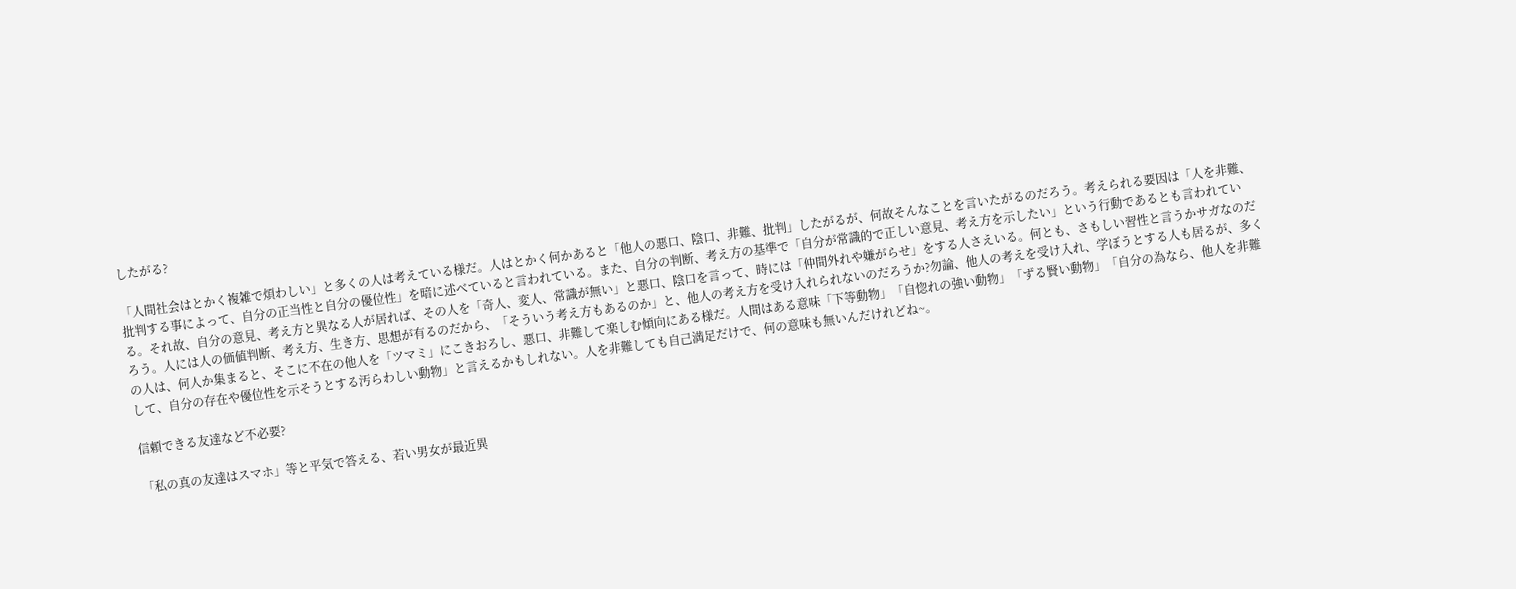したがる?

「人間社会はとかく複雑で煩わしい」と多くの人は考えている様だ。人はとかく何かあると「他人の悪口、陰口、非難、批判」したがるが、何故そんなことを言いたがるのだろう。考えられる要因は「人を非難、批判する事によって、自分の正当性と自分の優位性」を暗に述べていると言われている。また、自分の判断、考え方の基準で「自分が常識的で正しい意見、考え方を示したい」という行動であるとも言われている。それ故、自分の意見、考え方と異なる人が居れば、その人を「奇人、変人、常識が無い」と悪口、陰口を言って、時には「仲間外れや嫌がらせ」をする人さえいる。何とも、さもしい習性と言うかサガなのだろう。人には人の価値判断、考え方、生き方、思想が有るのだから、「そういう考え方もあるのか」と、他人の考え方を受け入れられないのだろうか?勿論、他人の考えを受け入れ、学ぼうとする人も居るが、多くの人は、何人か集まると、そこに不在の他人を「ツマミ」にこきおろし、悪口、非難して楽しむ傾向にある様だ。人間はある意味「下等動物」「自惚れの強い動物」「ずる賢い動物」「自分の為なら、他人を非難して、自分の存在や優位性を示そうとする汚らわしい動物」と言えるかもしれない。人を非難しても自己満足だけで、何の意味も無いんだけれどね~。

信頼できる友達など不必要?

「私の真の友達はスマホ」等と平気で答える、若い男女が最近異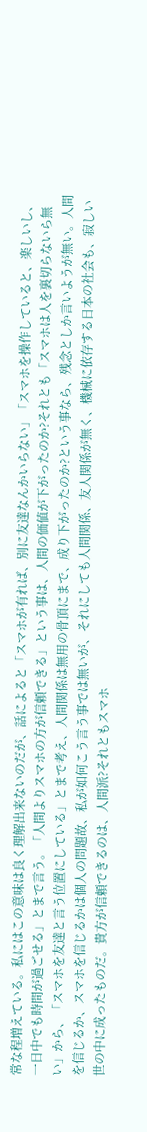常な程増えている。私にはこの意味は良く理解出来ないのだが、話によると「スマホが有れば、別に友達なんかいらない」「スマホを操作していると、楽しいし、一日中でも時間が過ごせる」とまで言う。「人間よりスマホの方が信頼できる」という事は、人間の価値が下がったのか?それとも「スマホは人を裏切らないら無い」から、「スマホを友達と言う位置にしている」とまで考え、人間関係は無用の骨頂にまで、成り下がったのか?という事なら、残念としか言いようが無い。人間を信じるか、スマホを信じるかは個人の問題故、私が如何こう言う事では無いが、それにしても人間関係、友人関係が無く、機械に依存する日本の社会も、寂しい世の中に成ったものだ。貴方が信頼できるのは、人間派?それともスマホ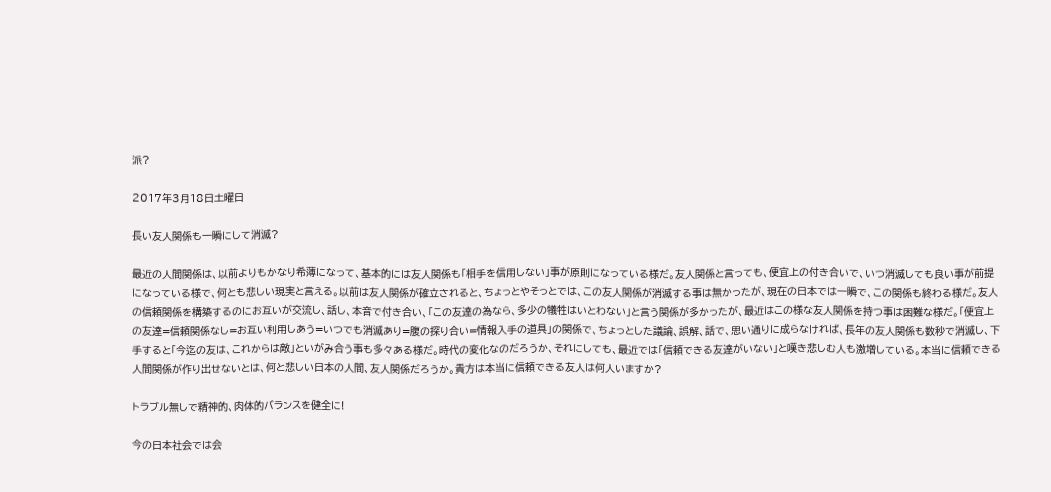派?

2017年3月18日土曜日

長い友人関係も一瞬にして消滅?

最近の人間関係は、以前よりもかなり希薄になって、基本的には友人関係も「相手を信用しない」事が原則になっている様だ。友人関係と言っても、便宜上の付き合いで、いつ消滅しても良い事が前提になっている様で、何とも悲しい現実と言える。以前は友人関係が確立されると、ちょっとやそっとでは、この友人関係が消滅する事は無かったが、現在の日本では一瞬で、この関係も終わる様だ。友人の信頼関係を構築するのにお互いが交流し、話し、本音で付き合い、「この友達の為なら、多少の犠牲はいとわない」と言う関係が多かったが、最近はこの様な友人関係を持つ事は困難な様だ。「便宜上の友達=信頼関係なし=お互い利用しあう=いつでも消滅あり=腹の探り合い=情報入手の道具」の関係で、ちょっとした議論、誤解、話で、思い通りに成らなければ、長年の友人関係も数秒で消滅し、下手すると「今迄の友は、これからは敵」といがみ合う事も多々ある様だ。時代の変化なのだろうか、それにしても、最近では「信頼できる友達がいない」と嘆き悲しむ人も激増している。本当に信頼できる人間関係が作り出せないとは、何と悲しい日本の人間、友人関係だろうか。貴方は本当に信頼できる友人は何人いますか?

トラブル無しで精神的、肉体的バランスを健全に!

今の日本社会では会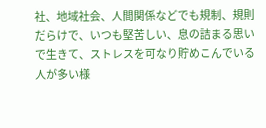社、地域社会、人間関係などでも規制、規則だらけで、いつも堅苦しい、息の詰まる思いで生きて、ストレスを可なり貯めこんでいる人が多い様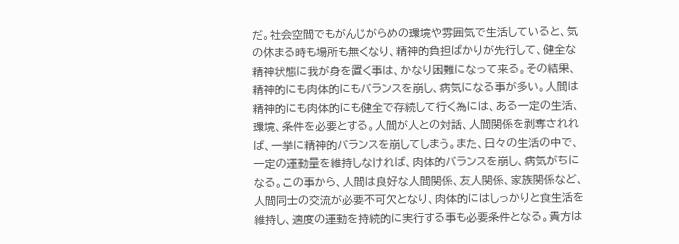だ。社会空間でもがんじがらめの環境や雰囲気で生活していると、気の休まる時も場所も無くなり、精神的負担ばかりが先行して、健全な精神状態に我が身を置く事は、かなり困難になって来る。その結果、精神的にも肉体的にもバランスを崩し、病気になる事が多い。人間は精神的にも肉体的にも健全で存続して行く為には、ある一定の生活、環境、条件を必要とする。人間が人との対話、人間関係を剥奪されれば、一挙に精神的バランスを崩してしまう。また、日々の生活の中で、一定の運動量を維持しなければ、肉体的バランスを崩し、病気がちになる。この事から、人間は良好な人間関係、友人関係、家族関係など、人間同士の交流が必要不可欠となり、肉体的にはしっかりと食生活を維持し、適度の運動を持続的に実行する事も必要条件となる。貴方は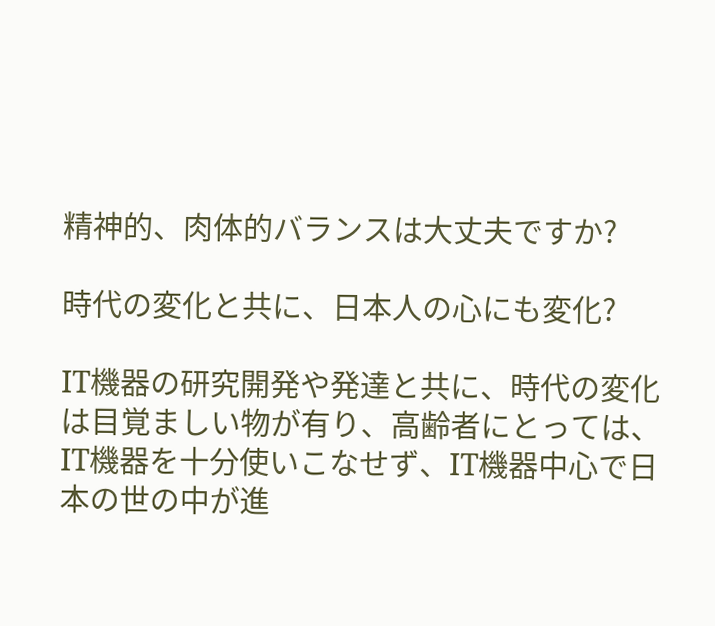精神的、肉体的バランスは大丈夫ですか?

時代の変化と共に、日本人の心にも変化?

IT機器の研究開発や発達と共に、時代の変化は目覚ましい物が有り、高齢者にとっては、IT機器を十分使いこなせず、IT機器中心で日本の世の中が進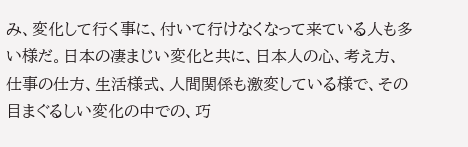み、変化して行く事に、付いて行けなくなって来ている人も多い様だ。日本の凄まじい変化と共に、日本人の心、考え方、仕事の仕方、生活様式、人間関係も激変している様で、その目まぐるしい変化の中での、巧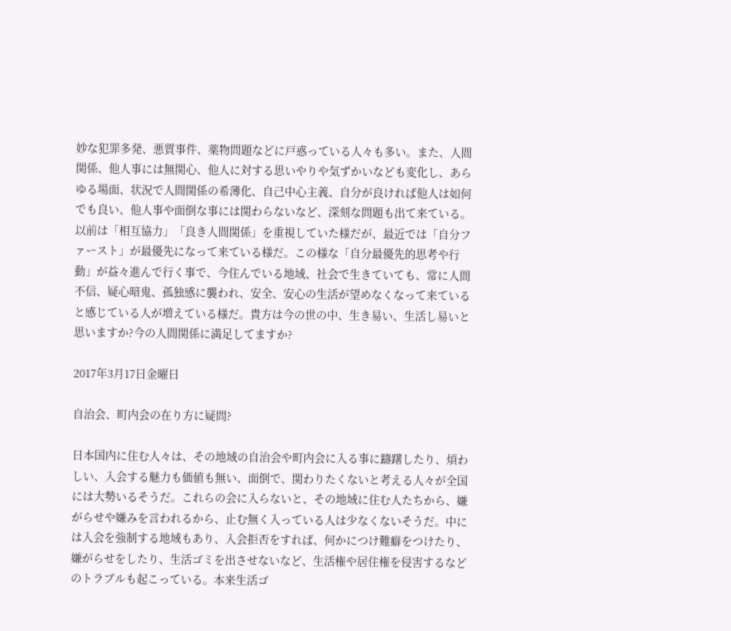妙な犯罪多発、悪質事件、薬物問題などに戸惑っている人々も多い。また、人間関係、他人事には無関心、他人に対する思いやりや気ずかいなども変化し、あらゆる場面、状況で人間関係の希薄化、自己中心主義、自分が良ければ他人は如何でも良い、他人事や面倒な事には関わらないなど、深刻な問題も出て来ている。以前は「相互協力」「良き人間関係」を重視していた様だが、最近では「自分ファースト」が最優先になって来ている様だ。この様な「自分最優先的思考や行動」が益々進んで行く事で、今住んでいる地域、社会で生きていても、常に人間不信、疑心暗鬼、孤独感に襲われ、安全、安心の生活が望めなくなって来ていると感じている人が増えている様だ。貴方は今の世の中、生き易い、生活し易いと思いますか?今の人間関係に満足してますか?

2017年3月17日金曜日

自治会、町内会の在り方に疑問?

日本国内に住む人々は、その地域の自治会や町内会に入る事に躊躇したり、煩わしい、入会する魅力も価値も無い、面倒で、関わりたくないと考える人々が全国には大勢いるそうだ。これらの会に入らないと、その地域に住む人たちから、嫌がらせや嫌みを言われるから、止む無く入っている人は少なくないそうだ。中には入会を強制する地域もあり、入会拒否をすれば、何かにつけ難癖をつけたり、嫌がらせをしたり、生活ゴミを出させないなど、生活権や居住権を侵害するなどのトラブルも起こっている。本来生活ゴ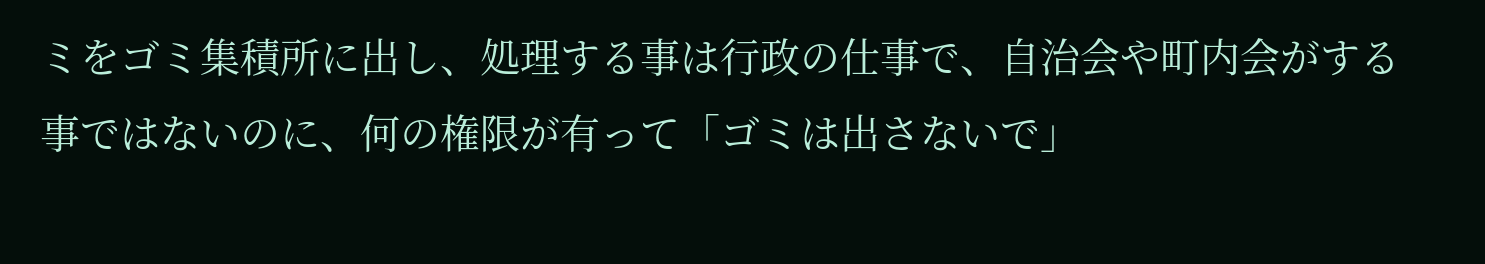ミをゴミ集積所に出し、処理する事は行政の仕事で、自治会や町内会がする事ではないのに、何の権限が有って「ゴミは出さないで」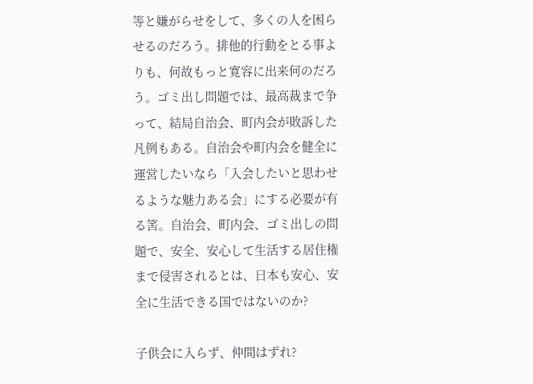等と嫌がらせをして、多くの人を困らせるのだろう。排他的行動をとる事よりも、何故もっと寛容に出来何のだろう。ゴミ出し問題では、最高裁まで争って、結局自治会、町内会が敗訴した凡例もある。自治会や町内会を健全に運営したいなら「入会したいと思わせるような魅力ある会」にする必要が有る筈。自治会、町内会、ゴミ出しの問題で、安全、安心して生活する居住権まで侵害されるとは、日本も安心、安全に生活できる国ではないのか?

子供会に入らず、仲間はずれ?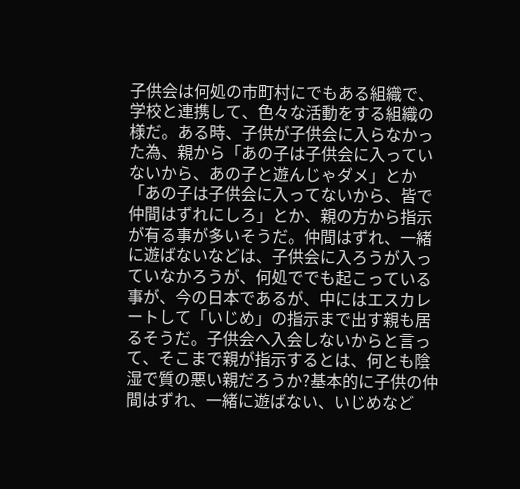子供会は何処の市町村にでもある組織で、学校と連携して、色々な活動をする組織の様だ。ある時、子供が子供会に入らなかった為、親から「あの子は子供会に入っていないから、あの子と遊んじゃダメ」とか「あの子は子供会に入ってないから、皆で仲間はずれにしろ」とか、親の方から指示が有る事が多いそうだ。仲間はずれ、一緒に遊ばないなどは、子供会に入ろうが入っていなかろうが、何処ででも起こっている事が、今の日本であるが、中にはエスカレートして「いじめ」の指示まで出す親も居るそうだ。子供会へ入会しないからと言って、そこまで親が指示するとは、何とも陰湿で質の悪い親だろうか?基本的に子供の仲間はずれ、一緒に遊ばない、いじめなど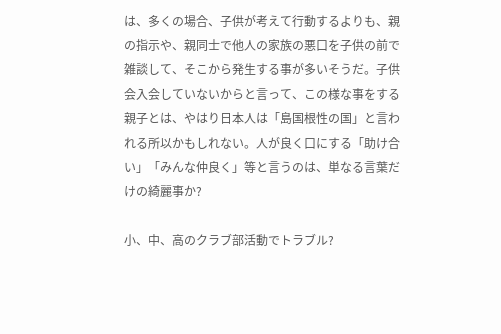は、多くの場合、子供が考えて行動するよりも、親の指示や、親同士で他人の家族の悪口を子供の前で雑談して、そこから発生する事が多いそうだ。子供会入会していないからと言って、この様な事をする親子とは、やはり日本人は「島国根性の国」と言われる所以かもしれない。人が良く口にする「助け合い」「みんな仲良く」等と言うのは、単なる言葉だけの綺麗事か?

小、中、高のクラブ部活動でトラブル?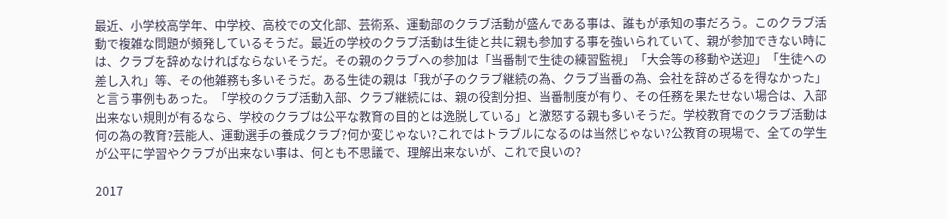最近、小学校高学年、中学校、高校での文化部、芸術系、運動部のクラブ活動が盛んである事は、誰もが承知の事だろう。このクラブ活動で複雑な問題が頻発しているそうだ。最近の学校のクラブ活動は生徒と共に親も参加する事を強いられていて、親が参加できない時には、クラブを辞めなければならないそうだ。その親のクラブへの参加は「当番制で生徒の練習監視」「大会等の移動や送迎」「生徒への差し入れ」等、その他雑務も多いそうだ。ある生徒の親は「我が子のクラブ継続の為、クラブ当番の為、会社を辞めざるを得なかった」と言う事例もあった。「学校のクラブ活動入部、クラブ継続には、親の役割分担、当番制度が有り、その任務を果たせない場合は、入部出来ない規則が有るなら、学校のクラブは公平な教育の目的とは逸脱している」と激怒する親も多いそうだ。学校教育でのクラブ活動は何の為の教育?芸能人、運動選手の養成クラブ?何か変じゃない?これではトラブルになるのは当然じゃない?公教育の現場で、全ての学生が公平に学習やクラブが出来ない事は、何とも不思議で、理解出来ないが、これで良いの?

2017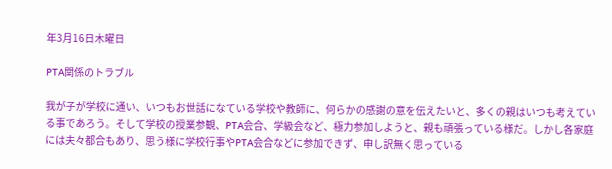年3月16日木曜日

PTA関係のトラブル

我が子が学校に通い、いつもお世話になている学校や教師に、何らかの感謝の意を伝えたいと、多くの親はいつも考えている事であろう。そして学校の授業参観、PTA会合、学級会など、極力参加しようと、親も頑張っている様だ。しかし各家庭には夫々都合もあり、思う様に学校行事やPTA会合などに参加できず、申し訳無く思っている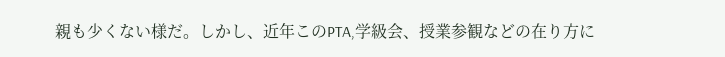親も少くない様だ。しかし、近年このPTA,学級会、授業参観などの在り方に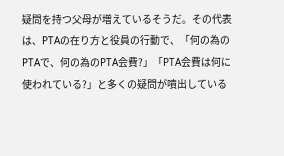疑問を持つ父母が増えているそうだ。その代表は、PTAの在り方と役員の行動で、「何の為のPTAで、何の為のPTA会費?」「PTA会費は何に使われている?」と多くの疑問が噴出している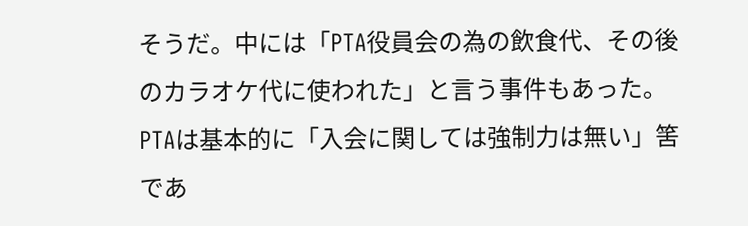そうだ。中には「PTA役員会の為の飲食代、その後のカラオケ代に使われた」と言う事件もあった。PTAは基本的に「入会に関しては強制力は無い」筈であ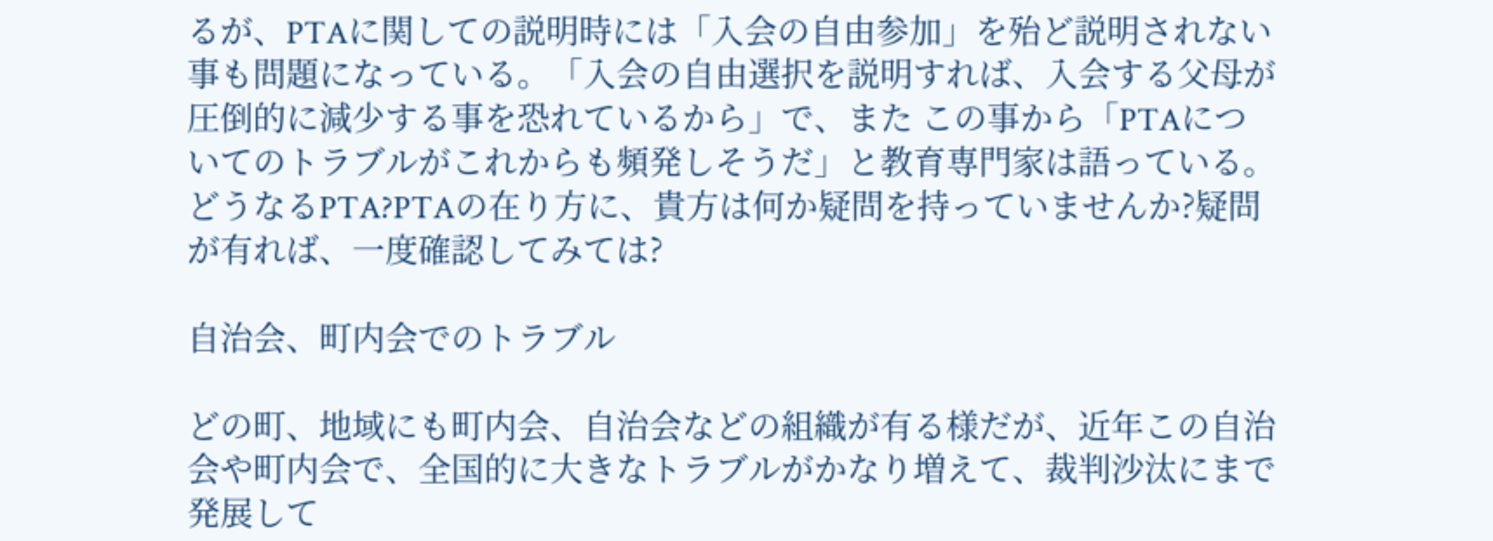るが、PTAに関しての説明時には「入会の自由参加」を殆ど説明されない事も問題になっている。「入会の自由選択を説明すれば、入会する父母が圧倒的に減少する事を恐れているから」で、また この事から「PTAについてのトラブルがこれからも頻発しそうだ」と教育専門家は語っている。どうなるPTA?PTAの在り方に、貴方は何か疑問を持っていませんか?疑問が有れば、一度確認してみては?

自治会、町内会でのトラブル

どの町、地域にも町内会、自治会などの組織が有る様だが、近年この自治会や町内会で、全国的に大きなトラブルがかなり増えて、裁判沙汰にまで発展して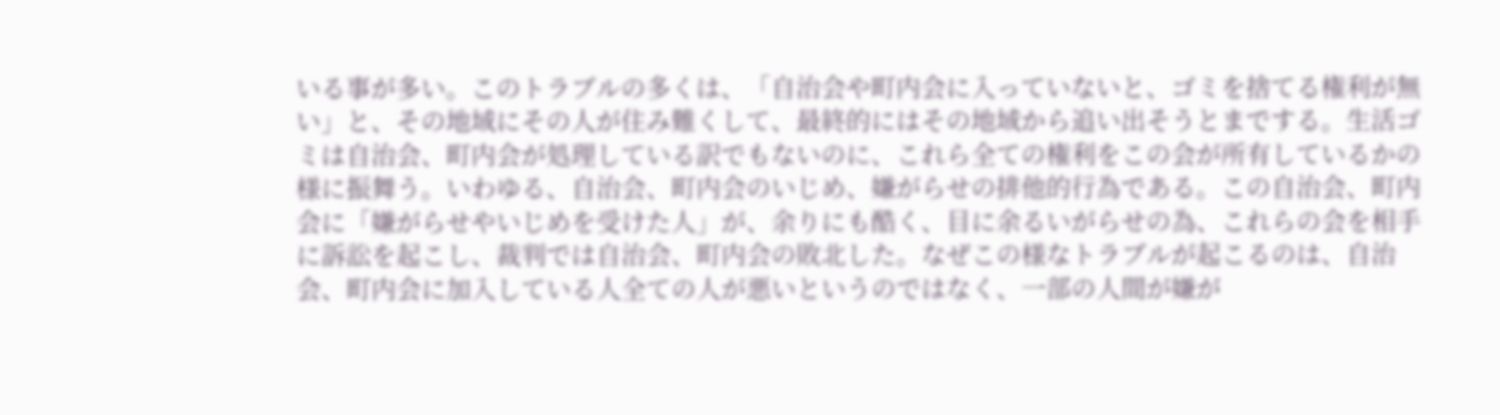いる事が多い。このトラブルの多くは、「自治会や町内会に入っていないと、ゴミを捨てる権利が無い」と、その地域にその人が住み難くして、最終的にはその地域から追い出そうとまでする。生活ゴミは自治会、町内会が処理している訳でもないのに、これら全ての権利をこの会が所有しているかの様に振舞う。いわゆる、自治会、町内会のいじめ、嫌がらせの排他的行為である。この自治会、町内会に「嫌がらせやいじめを受けた人」が、余りにも酷く、目に余るいがらせの為、これらの会を相手に訴訟を起こし、裁判では自治会、町内会の敗北した。なぜこの様なトラブルが起こるのは、自治会、町内会に加入している人全ての人が悪いというのではなく、一部の人間が嫌が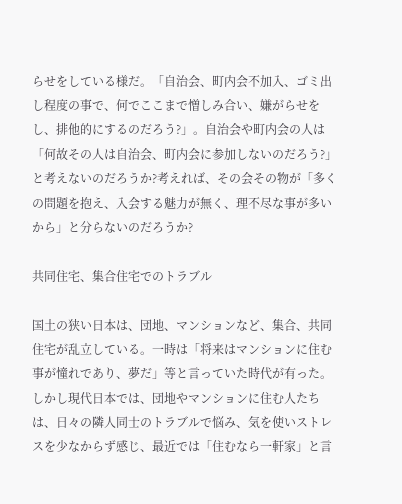らせをしている様だ。「自治会、町内会不加入、ゴミ出し程度の事で、何でここまで憎しみ合い、嫌がらせをし、排他的にするのだろう?」。自治会や町内会の人は「何故その人は自治会、町内会に参加しないのだろう?」と考えないのだろうか?考えれば、その会その物が「多くの問題を抱え、入会する魅力が無く、理不尽な事が多いから」と分らないのだろうか?

共同住宅、集合住宅でのトラブル

国土の狭い日本は、団地、マンションなど、集合、共同住宅が乱立している。一時は「将来はマンションに住む事が憧れであり、夢だ」等と言っていた時代が有った。しかし現代日本では、団地やマンションに住む人たちは、日々の隣人同士のトラブルで悩み、気を使いストレスを少なからず感じ、最近では「住むなら一軒家」と言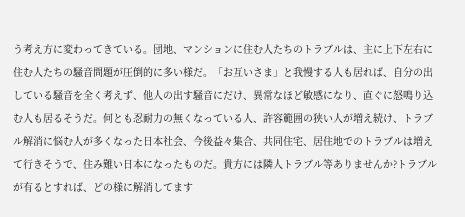う考え方に変わってきている。団地、マンションに住む人たちのトラブルは、主に上下左右に住む人たちの騒音問題が圧倒的に多い様だ。「お互いさま」と我慢する人も居れば、自分の出している騒音を全く考えず、他人の出す騒音にだけ、異常なほど敏感になり、直ぐに怒鳴り込む人も居るそうだ。何とも忍耐力の無くなっている人、許容範囲の狭い人が増え続け、トラブル解消に悩む人が多くなった日本社会、今後益々集合、共同住宅、居住地でのトラブルは増えて行きそうで、住み難い日本になったものだ。貴方には隣人トラブル等ありませんか?トラブルが有るとすれば、どの様に解消してます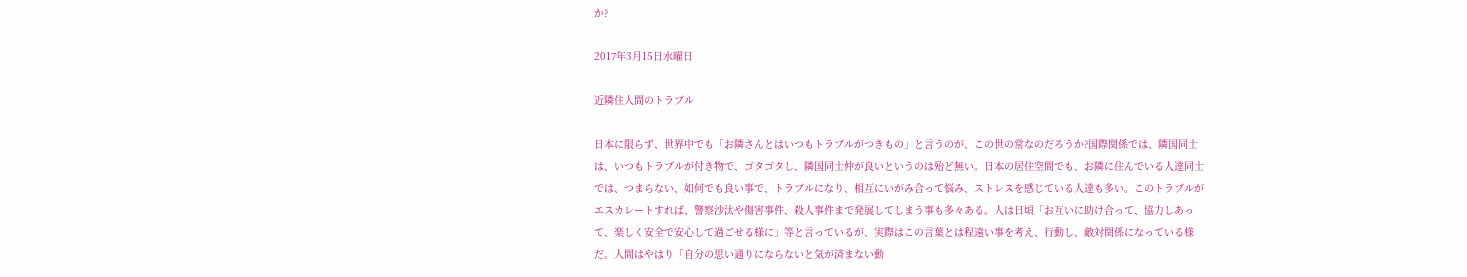か?

2017年3月15日水曜日

近隣住人間のトラブル

日本に限らず、世界中でも「お隣さんとはいつもトラブルがつきもの」と言うのが、この世の常なのだろうか?国際関係では、隣国同士は、いつもトラブルが付き物で、ゴタゴタし、隣国同士仲が良いというのは殆ど無い。日本の居住空間でも、お隣に住んでいる人達同士では、つまらない、如何でも良い事で、トラブルになり、相互にいがみ合って悩み、ストレスを感じている人達も多い。このトラブルがエスカレートすれば、警察沙汰や傷害事件、殺人事件まで発展してしまう事も多々ある。人は日頃「お互いに助け合って、協力しあって、楽しく安全で安心して過ごせる様に」等と言っているが、実際はこの言葉とは程遠い事を考え、行動し、敵対関係になっている様だ。人間はやはり「自分の思い通りにならないと気が済まない動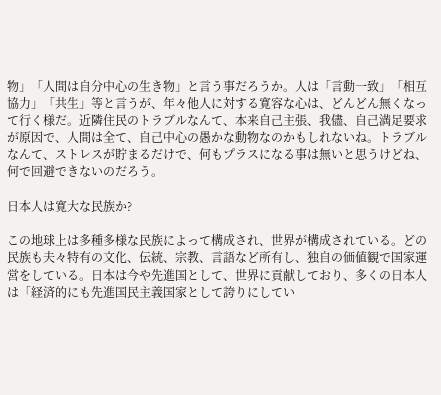物」「人間は自分中心の生き物」と言う事だろうか。人は「言動一致」「相互協力」「共生」等と言うが、年々他人に対する寛容な心は、どんどん無くなって行く様だ。近隣住民のトラブルなんて、本来自己主張、我儘、自己満足要求が原因で、人間は全て、自己中心の愚かな動物なのかもしれないね。トラブルなんて、ストレスが貯まるだけで、何もプラスになる事は無いと思うけどね、何で回避できないのだろう。

日本人は寛大な民族か?

この地球上は多種多様な民族によって構成され、世界が構成されている。どの民族も夫々特有の文化、伝統、宗教、言語など所有し、独自の価値観で国家運営をしている。日本は今や先進国として、世界に貢献しており、多くの日本人は「経済的にも先進国民主義国家として誇りにしてい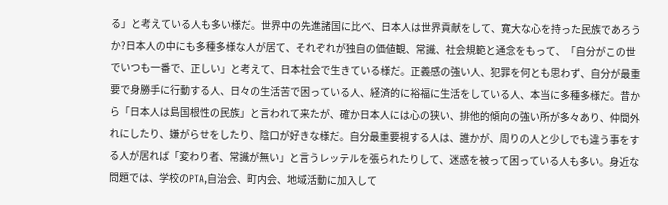る」と考えている人も多い様だ。世界中の先進諸国に比べ、日本人は世界貢献をして、寛大な心を持った民族であろうか?日本人の中にも多種多様な人が居て、それぞれが独自の価値観、常識、社会規範と通念をもって、「自分がこの世でいつも一番で、正しい」と考えて、日本社会で生きている様だ。正義感の強い人、犯罪を何とも思わず、自分が最重要で身勝手に行動する人、日々の生活苦で困っている人、経済的に裕福に生活をしている人、本当に多種多様だ。昔から「日本人は島国根性の民族」と言われて来たが、確か日本人には心の狭い、排他的傾向の強い所が多々あり、仲間外れにしたり、嫌がらせをしたり、陰口が好きな様だ。自分最重要視する人は、誰かが、周りの人と少しでも違う事をする人が居れば「変わり者、常識が無い」と言うレッテルを張られたりして、迷惑を被って困っている人も多い。身近な問題では、学校のPTA,自治会、町内会、地域活動に加入して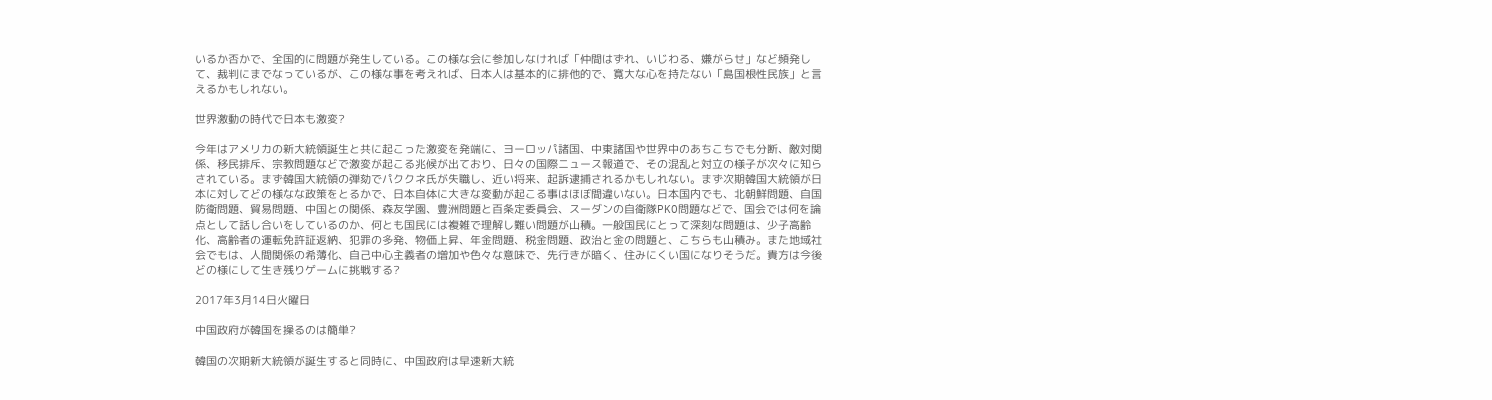いるか否かで、全国的に問題が発生している。この様な会に参加しなければ「仲間はずれ、いじわる、嫌がらせ」など頻発して、裁判にまでなっているが、この様な事を考えれば、日本人は基本的に排他的で、寛大な心を持たない「島国根性民族」と言えるかもしれない。

世界激動の時代で日本も激変?

今年はアメリカの新大統領誕生と共に起こった激変を発端に、ヨーロッパ諸国、中東諸国や世界中のあちこちでも分断、敵対関係、移民排斥、宗教問題などで激変が起こる兆候が出ており、日々の国際ニュース報道で、その混乱と対立の様子が次々に知らされている。まず韓国大統領の弾劾でパククネ氏が失職し、近い将来、起訴逮捕されるかもしれない。まず次期韓国大統領が日本に対してどの様なな政策をとるかで、日本自体に大きな変動が起こる事はほぼ間違いない。日本国内でも、北朝鮮問題、自国防衛問題、貿易問題、中国との関係、森友学園、豊洲問題と百条定委員会、スーダンの自衛隊PKO問題などで、国会では何を論点として話し合いをしているのか、何とも国民には複雑で理解し難い問題が山積。一般国民にとって深刻な問題は、少子高齢化、高齢者の運転免許証返納、犯罪の多発、物価上昇、年金問題、税金問題、政治と金の問題と、こちらも山積み。また地域社会でもは、人間関係の希薄化、自己中心主義者の増加や色々な意味で、先行きが暗く、住みにくい国になりそうだ。貴方は今後どの様にして生き残りゲームに挑戦する?

2017年3月14日火曜日

中国政府が韓国を操るのは簡単?

韓国の次期新大統領が誕生すると同時に、中国政府は早速新大統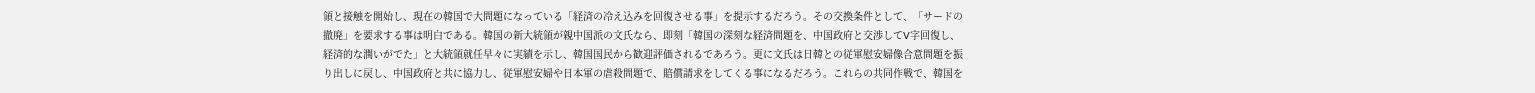領と接触を開始し、現在の韓国で大問題になっている「経済の冷え込みを回復させる事」を提示するだろう。その交換条件として、「サードの撤廃」を要求する事は明白である。韓国の新大統領が親中国派の文氏なら、即刻「韓国の深刻な経済問題を、中国政府と交渉してV字回復し、経済的な潤いがでた」と大統領就任早々に実績を示し、韓国国民から歓迎評価されるであろう。更に文氏は日韓との従軍慰安婦像合意問題を振り出しに戻し、中国政府と共に協力し、従軍慰安婦や日本軍の虐殺問題で、賠償請求をしてくる事になるだろう。これらの共同作戦で、韓国を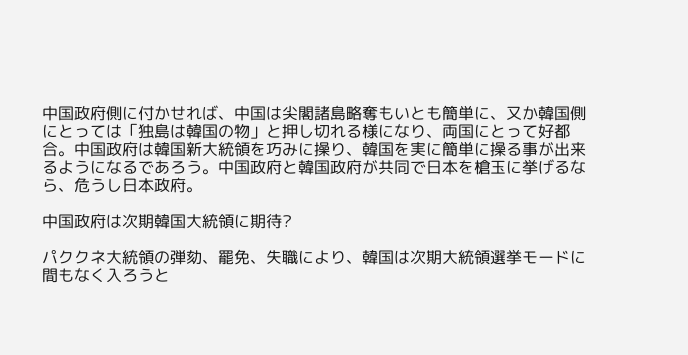中国政府側に付かせれば、中国は尖閣諸島略奪もいとも簡単に、又か韓国側にとっては「独島は韓国の物」と押し切れる様になり、両国にとって好都合。中国政府は韓国新大統領を巧みに操り、韓国を実に簡単に操る事が出来るようになるであろう。中国政府と韓国政府が共同で日本を槍玉に挙げるなら、危うし日本政府。

中国政府は次期韓国大統領に期待?

パククネ大統領の弾劾、罷免、失職により、韓国は次期大統領選挙モードに間もなく入ろうと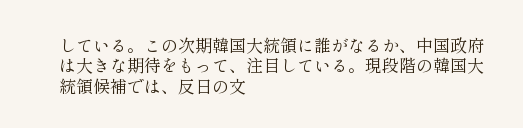している。この次期韓国大統領に誰がなるか、中国政府は大きな期待をもって、注目している。現段階の韓国大統領候補では、反日の文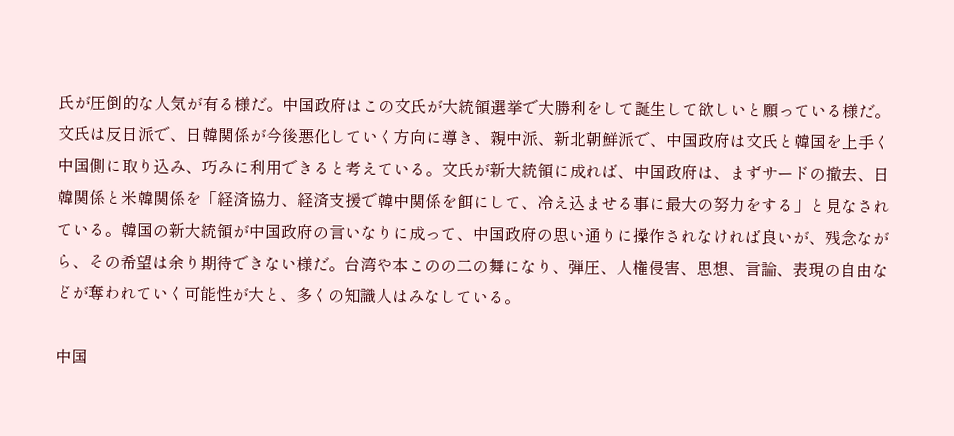氏が圧倒的な人気が有る様だ。中国政府はこの文氏が大統領選挙で大勝利をして誕生して欲しいと願っている様だ。文氏は反日派で、日韓関係が今後悪化していく方向に導き、親中派、新北朝鮮派で、中国政府は文氏と韓国を上手く中国側に取り込み、巧みに利用できると考えている。文氏が新大統領に成れば、中国政府は、まずサードの撤去、日韓関係と米韓関係を「経済協力、経済支援で韓中関係を餌にして、冷え込ませる事に最大の努力をする」と見なされている。韓国の新大統領が中国政府の言いなりに成って、中国政府の思い通りに操作されなければ良いが、残念ながら、その希望は余り期待できない様だ。台湾や本このの二の舞になり、弾圧、人権侵害、思想、言論、表現の自由などが奪われていく可能性が大と、多くの知識人はみなしている。

中国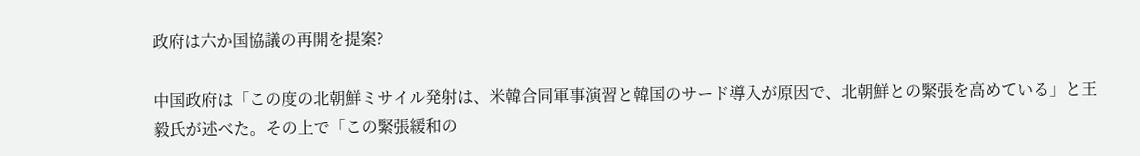政府は六か国協議の再開を提案?

中国政府は「この度の北朝鮮ミサイル発射は、米韓合同軍事演習と韓国のサード導入が原因で、北朝鮮との緊張を高めている」と王毅氏が述べた。その上で「この緊張緩和の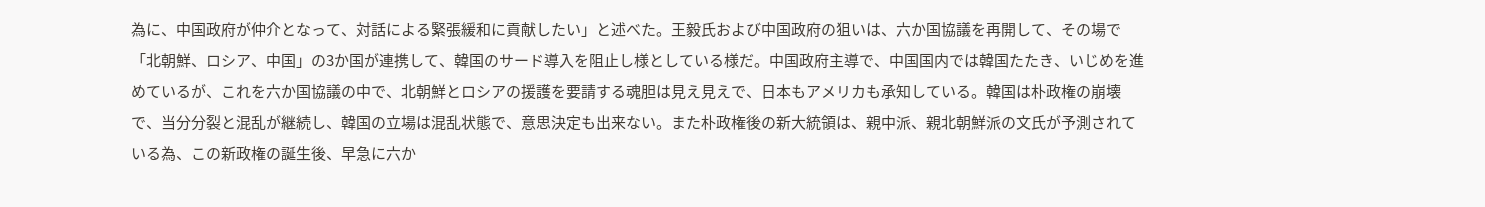為に、中国政府が仲介となって、対話による緊張緩和に貢献したい」と述べた。王毅氏および中国政府の狙いは、六か国協議を再開して、その場で「北朝鮮、ロシア、中国」の3か国が連携して、韓国のサード導入を阻止し様としている様だ。中国政府主導で、中国国内では韓国たたき、いじめを進めているが、これを六か国協議の中で、北朝鮮とロシアの援護を要請する魂胆は見え見えで、日本もアメリカも承知している。韓国は朴政権の崩壊で、当分分裂と混乱が継続し、韓国の立場は混乱状態で、意思決定も出来ない。また朴政権後の新大統領は、親中派、親北朝鮮派の文氏が予測されている為、この新政権の誕生後、早急に六か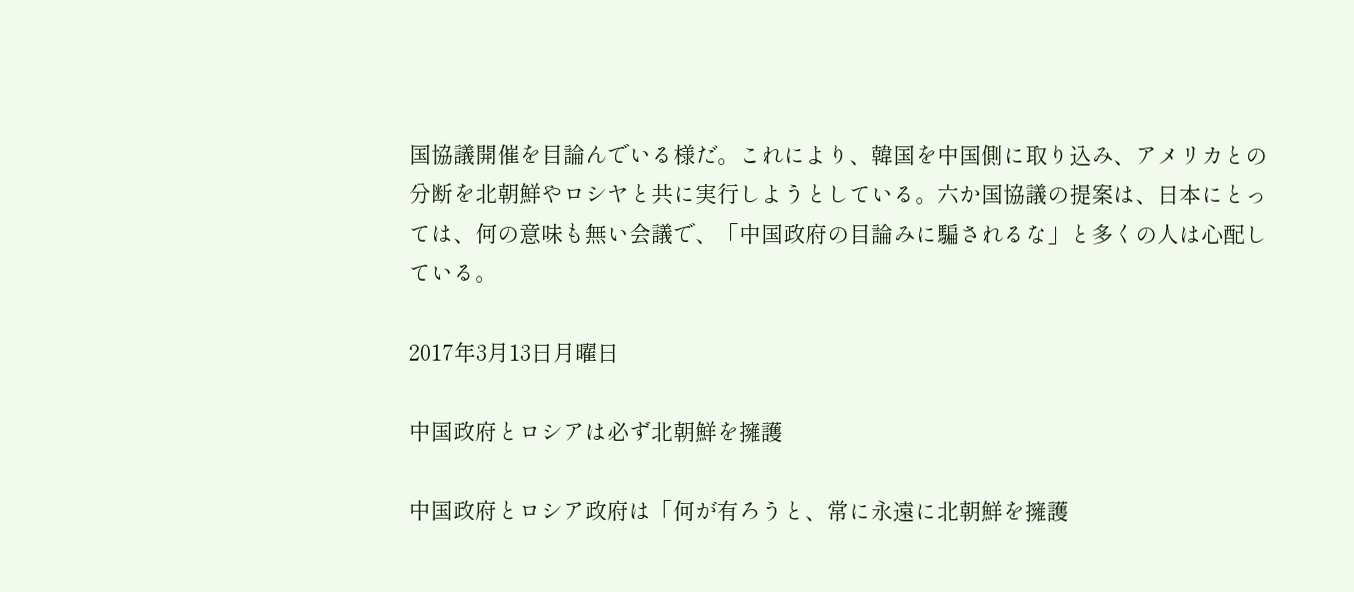国協議開催を目論んでいる様だ。これにより、韓国を中国側に取り込み、アメリカとの分断を北朝鮮やロシヤと共に実行しようとしている。六か国協議の提案は、日本にとっては、何の意味も無い会議で、「中国政府の目論みに騙されるな」と多くの人は心配している。

2017年3月13日月曜日

中国政府とロシアは必ず北朝鮮を擁護

中国政府とロシア政府は「何が有ろうと、常に永遠に北朝鮮を擁護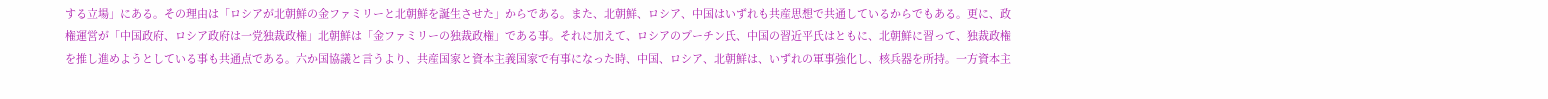する立場」にある。その理由は「ロシアが北朝鮮の金ファミリーと北朝鮮を誕生させた」からである。また、北朝鮮、ロシア、中国はいずれも共産思想で共通しているからでもある。更に、政権運営が「中国政府、ロシア政府は一党独裁政権」北朝鮮は「金ファミリーの独裁政権」である事。それに加えて、ロシアのプーチン氏、中国の習近平氏はともに、北朝鮮に習って、独裁政権を推し進めようとしている事も共通点である。六か国協議と言うより、共産国家と資本主義国家で有事になった時、中国、ロシア、北朝鮮は、いずれの軍事強化し、核兵器を所持。一方資本主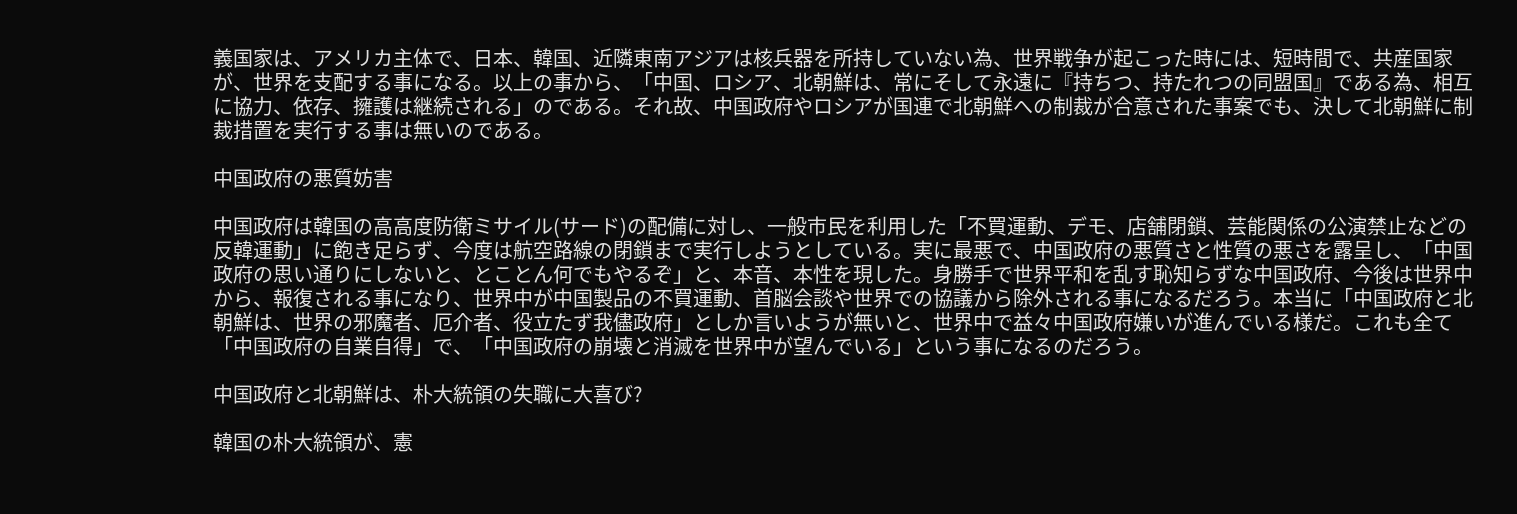義国家は、アメリカ主体で、日本、韓国、近隣東南アジアは核兵器を所持していない為、世界戦争が起こった時には、短時間で、共産国家が、世界を支配する事になる。以上の事から、「中国、ロシア、北朝鮮は、常にそして永遠に『持ちつ、持たれつの同盟国』である為、相互に協力、依存、擁護は継続される」のである。それ故、中国政府やロシアが国連で北朝鮮への制裁が合意された事案でも、決して北朝鮮に制裁措置を実行する事は無いのである。

中国政府の悪質妨害

中国政府は韓国の高高度防衛ミサイル(サード)の配備に対し、一般市民を利用した「不買運動、デモ、店舗閉鎖、芸能関係の公演禁止などの反韓運動」に飽き足らず、今度は航空路線の閉鎖まで実行しようとしている。実に最悪で、中国政府の悪質さと性質の悪さを露呈し、「中国政府の思い通りにしないと、とことん何でもやるぞ」と、本音、本性を現した。身勝手で世界平和を乱す恥知らずな中国政府、今後は世界中から、報復される事になり、世界中が中国製品の不買運動、首脳会談や世界での協議から除外される事になるだろう。本当に「中国政府と北朝鮮は、世界の邪魔者、厄介者、役立たず我儘政府」としか言いようが無いと、世界中で益々中国政府嫌いが進んでいる様だ。これも全て「中国政府の自業自得」で、「中国政府の崩壊と消滅を世界中が望んでいる」という事になるのだろう。

中国政府と北朝鮮は、朴大統領の失職に大喜び?

韓国の朴大統領が、憲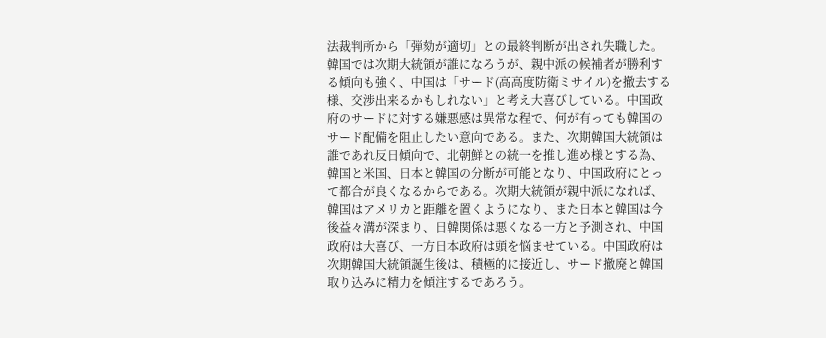法裁判所から「弾劾が適切」との最終判断が出され失職した。韓国では次期大統領が誰になろうが、親中派の候補者が勝利する傾向も強く、中国は「サード(高高度防衛ミサイル)を撤去する様、交渉出来るかもしれない」と考え大喜びしている。中国政府のサードに対する嫌悪感は異常な程で、何が有っても韓国のサード配備を阻止したい意向である。また、次期韓国大統領は誰であれ反日傾向で、北朝鮮との統一を推し進め様とする為、韓国と米国、日本と韓国の分断が可能となり、中国政府にとって都合が良くなるからである。次期大統領が親中派になれば、韓国はアメリカと距離を置くようになり、また日本と韓国は今後益々溝が深まり、日韓関係は悪くなる一方と予測され、中国政府は大喜び、一方日本政府は頭を悩ませている。中国政府は次期韓国大統領誕生後は、積極的に接近し、サード撤廃と韓国取り込みに精力を傾注するであろう。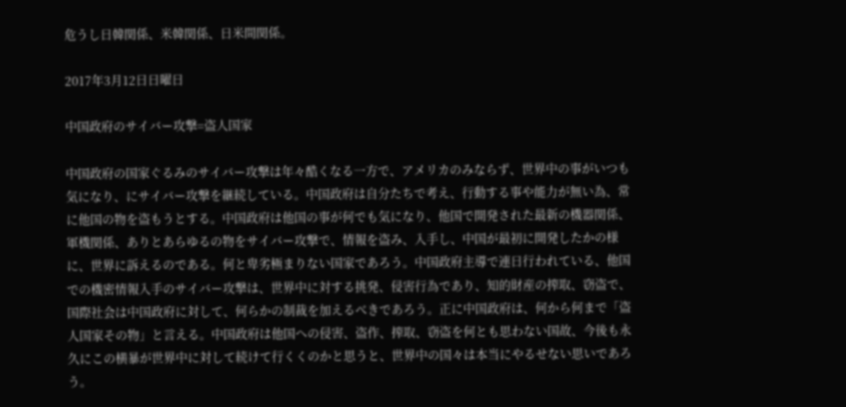危うし日韓関係、米韓関係、日米間関係。

2017年3月12日日曜日

中国政府のサイバー攻撃=盗人国家

中国政府の国家ぐるみのサイバー攻撃は年々酷くなる一方で、アメリカのみならず、世界中の事がいつも気になり、にサイバー攻撃を継続している。中国政府は自分たちで考え、行動する事や能力が無い為、常に他国の物を盗もうとする。中国政府は他国の事が何でも気になり、他国で開発された最新の機器関係、軍機関係、ありとあらゆるの物をサイバー攻撃で、情報を盗み、入手し、中国が最初に開発したかの様に、世界に訴えるのである。何と卑劣極まりない国家であろう。中国政府主導で連日行われている、他国での機密情報入手のサイバー攻撃は、世界中に対する挑発、侵害行為であり、知的財産の搾取、窃盗で、国際社会は中国政府に対して、何らかの制裁を加えるべきであろう。正に中国政府は、何から何まで「盗人国家その物」と言える。中国政府は他国への侵害、盗作、搾取、窃盗を何とも思わない国故、今後も永久にこの横暴が世界中に対して続けて行くくのかと思うと、世界中の国々は本当にやるせない思いであろう。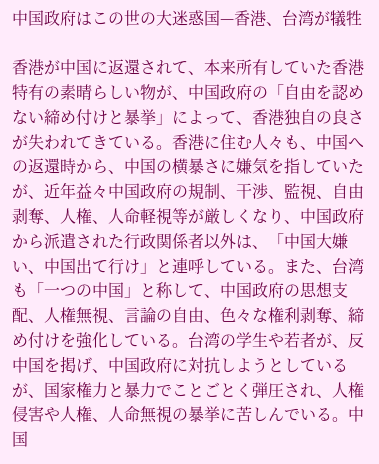中国政府はこの世の大迷惑国—香港、台湾が犠牲

香港が中国に返還されて、本来所有していた香港特有の素晴らしい物が、中国政府の「自由を認めない締め付けと暴挙」によって、香港独自の良さが失われてきている。香港に住む人々も、中国への返還時から、中国の横暴さに嫌気を指していたが、近年益々中国政府の規制、干渉、監視、自由剥奪、人権、人命軽視等が厳しくなり、中国政府から派遣された行政関係者以外は、「中国大嫌い、中国出て行け」と連呼している。また、台湾も「一つの中国」と称して、中国政府の思想支配、人権無視、言論の自由、色々な権利剥奪、締め付けを強化している。台湾の学生や若者が、反中国を掲げ、中国政府に対抗しようとしているが、国家権力と暴力でことごとく弾圧され、人権侵害や人権、人命無視の暴挙に苦しんでいる。中国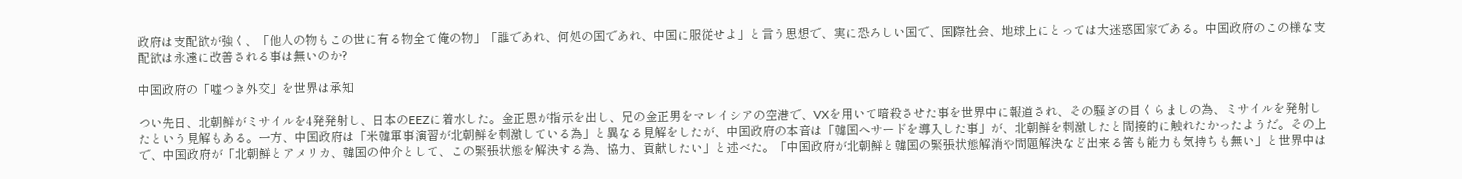政府は支配欲が強く、「他人の物もこの世に有る物全て俺の物」「誰であれ、何処の国であれ、中国に服従せよ」と言う思想で、実に恐ろしい国で、国際社会、地球上にとっては大迷惑国家である。中国政府のこの様な支配欲は永遠に改善される事は無いのか?

中国政府の「嘘つき外交」を世界は承知

つい先日、北朝鮮がミサイルを4発発射し、日本のEEZに着水した。金正恩が指示を出し、兄の金正男をマレイシアの空港で、VXを用いて暗殺させた事を世界中に報道され、その騒ぎの目くらましの為、ミサイルを発射したという見解もある。一方、中国政府は「米韓軍事演習が北朝鮮を刺激している為」と異なる見解をしたが、中国政府の本音は「韓国へサードを導入した事」が、北朝鮮を刺激したと間接的に触れたかったようだ。その上で、中国政府が「北朝鮮とアメリカ、韓国の仲介として、この緊張状態を解決する為、協力、貢献したい」と述べた。「中国政府が北朝鮮と韓国の緊張状態解消や問題解決など出来る筈も能力も気持ちも無い」と世界中は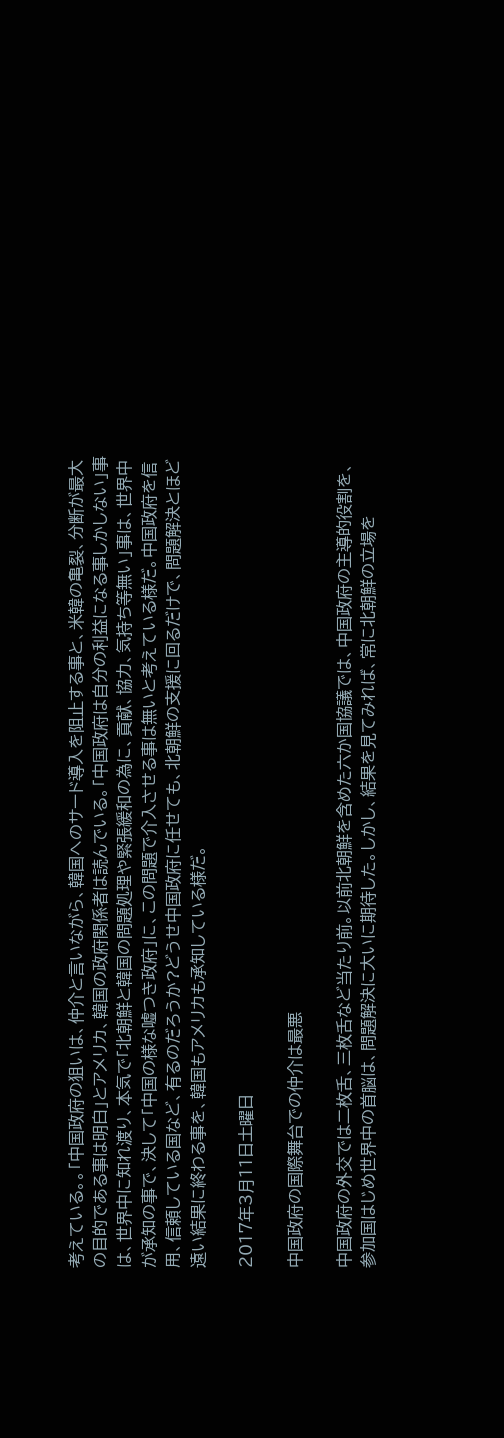考えている。。「中国政府の狙いは、仲介と言いながら、韓国へのサード導入を阻止する事と、米韓の亀裂、分断が最大の目的である事は明白」とアメリカ、韓国の政府関係者は読んでいる。「中国政府は自分の利益になる事しかしない」事は、世界中に知れ渡り、本気で「北朝鮮と韓国の問題処理や緊張緩和の為に、貢献、協力、気持ち等無い」事は、世界中が承知の事で、決して「中国の様な嘘つき政府」に、この問題で介入させる事は無いと考えている様だ。中国政府を信用、信頼している国など、有るのだろうか?どうせ中国政府に任せても、北朝鮮の支援に回るだけで、問題解決とほど遠い結果に終わる事を、韓国もアメリカも承知している様だ。

2017年3月11日土曜日

中国政府の国際舞台での仲介は最悪

中国政府の外交では二枚舌、三枚舌など当たり前。以前北朝鮮を含めた六か国協議では、中国政府の主導的役割を、参加国はじめ世界中の首脳は、問題解決に大いに期待した。しかし、結果を見てみれば、常に北朝鮮の立場を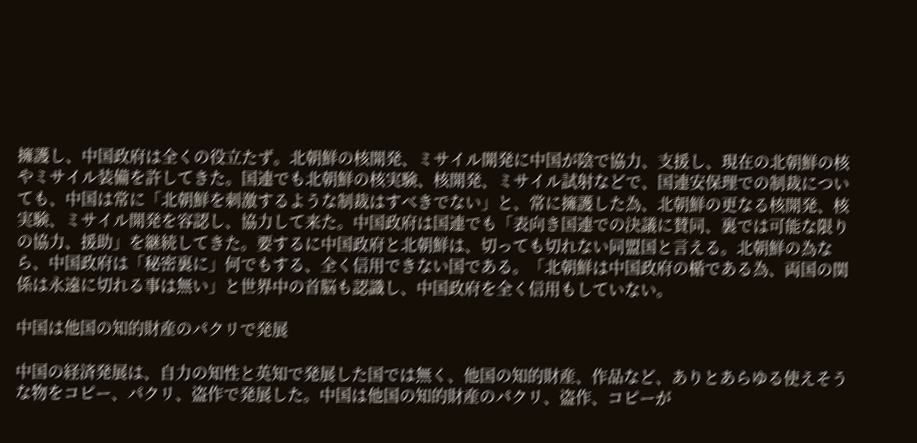擁護し、中国政府は全くの役立たず。北朝鮮の核開発、ミサイル開発に中国が陰で協力、支援し、現在の北朝鮮の核やミサイル装備を許してきた。国連でも北朝鮮の核実験、核開発、ミサイル試射などで、国連安保理での制裁についても、中国は常に「北朝鮮を刺激するような制裁はすべきでない」と、常に擁護した為、北朝鮮の更なる核開発、核実験、ミサイル開発を容認し、協力して来た。中国政府は国連でも「表向き国連での決議に賛同、裏では可能な限りの協力、援助」を継続してきた。要するに中国政府と北朝鮮は、切っても切れない同盟国と言える。北朝鮮の為なら、中国政府は「秘密裏に」何でもする、全く信用できない国である。「北朝鮮は中国政府の楯である為、両国の関係は永遠に切れる事は無い」と世界中の首脳も認識し、中国政府を全く信用もしていない。

中国は他国の知的財産のパクリで発展

中国の経済発展は、自力の知性と英知で発展した国では無く、他国の知的財産、作品など、ありとあらゆる使えそうな物をコピー、パクリ、盗作で発展した。中国は他国の知的財産のパクリ、盗作、コピーが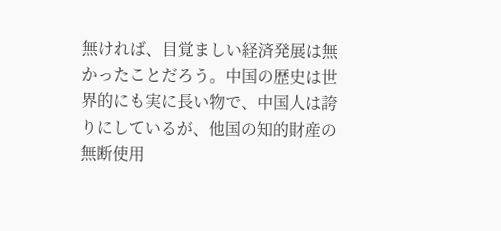無ければ、目覚ましい経済発展は無かったことだろう。中国の歴史は世界的にも実に長い物で、中国人は誇りにしているが、他国の知的財産の無断使用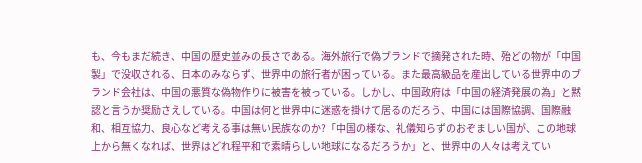も、今もまだ続き、中国の歴史並みの長さである。海外旅行で偽ブランドで摘発された時、殆どの物が「中国製」で没収される、日本のみならず、世界中の旅行者が困っている。また最高級品を産出している世界中のブランド会社は、中国の悪質な偽物作りに被害を被っている。しかし、中国政府は「中国の経済発展の為」と黙認と言うか奨励さえしている。中国は何と世界中に迷惑を掛けて居るのだろう、中国には国際協調、国際融和、相互協力、良心など考える事は無い民族なのか?「中国の様な、礼儀知らずのおぞましい国が、この地球上から無くなれば、世界はどれ程平和で素晴らしい地球になるだろうか」と、世界中の人々は考えてい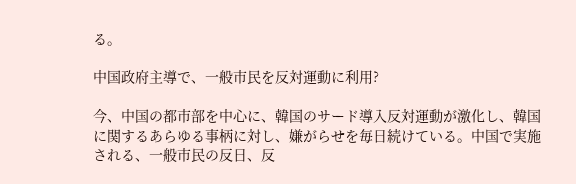る。

中国政府主導で、一般市民を反対運動に利用?

今、中国の都市部を中心に、韓国のサード導入反対運動が激化し、韓国に関するあらゆる事柄に対し、嫌がらせを毎日続けている。中国で実施される、一般市民の反日、反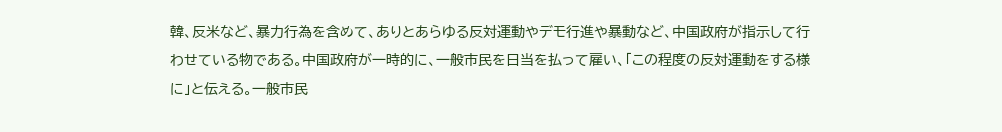韓、反米など、暴力行為を含めて、ありとあらゆる反対運動やデモ行進や暴動など、中国政府が指示して行わせている物である。中国政府が一時的に、一般市民を日当を払って雇い、「この程度の反対運動をする様に」と伝える。一般市民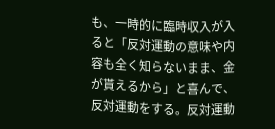も、一時的に臨時収入が入ると「反対運動の意味や内容も全く知らないまま、金が貰えるから」と喜んで、反対運動をする。反対運動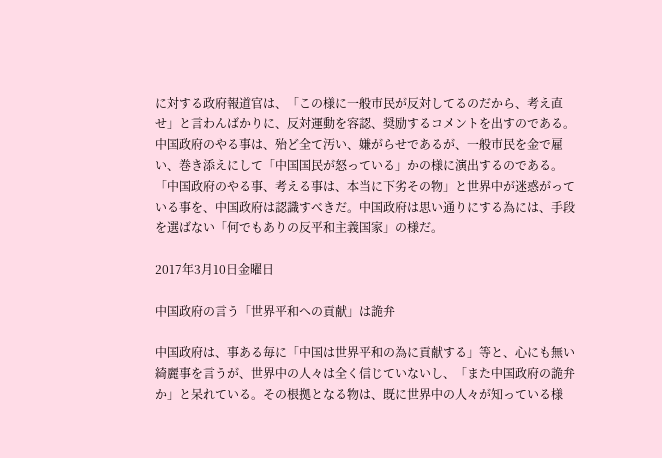に対する政府報道官は、「この様に一般市民が反対してるのだから、考え直せ」と言わんばかりに、反対運動を容認、奨励するコメントを出すのである。中国政府のやる事は、殆ど全て汚い、嫌がらせであるが、一般市民を金で雇い、巻き添えにして「中国国民が怒っている」かの様に演出するのである。「中国政府のやる事、考える事は、本当に下劣その物」と世界中が迷惑がっている事を、中国政府は認識すべきだ。中国政府は思い通りにする為には、手段を選ばない「何でもありの反平和主義国家」の様だ。

2017年3月10日金曜日

中国政府の言う「世界平和への貢献」は詭弁

中国政府は、事ある毎に「中国は世界平和の為に貢献する」等と、心にも無い綺麗事を言うが、世界中の人々は全く信じていないし、「また中国政府の詭弁か」と呆れている。その根拠となる物は、既に世界中の人々が知っている様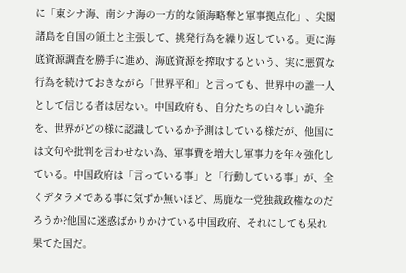に「東シナ海、南シナ海の一方的な領海略奪と軍事拠点化」、尖閣諸島を自国の領土と主張して、挑発行為を繰り返している。更に海底資源調査を勝手に進め、海底資源を搾取するという、実に悪質な行為を続けておきながら「世界平和」と言っても、世界中の誰一人として信じる者は居ない。中国政府も、自分たちの白々しい詭弁を、世界がどの様に認識しているか予測はしている様だが、他国には文句や批判を言わせない為、軍事費を増大し軍事力を年々強化している。中国政府は「言っている事」と「行動している事」が、全くデタラメである事に気ずか無いほど、馬鹿な一党独裁政権なのだろうか?他国に迷惑ばかりかけている中国政府、それにしても呆れ果てた国だ。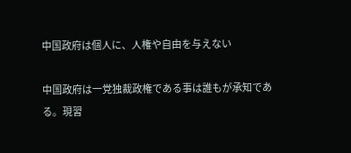中国政府は個人に、人権や自由を与えない

中国政府は一党独裁政権である事は誰もが承知である。現習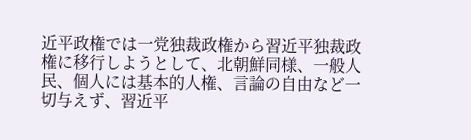近平政権では一党独裁政権から習近平独裁政権に移行しようとして、北朝鮮同様、一般人民、個人には基本的人権、言論の自由など一切与えず、習近平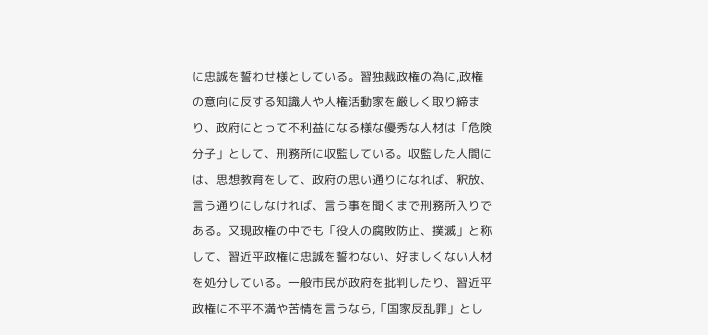に忠誠を誓わせ様としている。習独裁政権の為に,政権の意向に反する知識人や人権活動家を厳しく取り締まり、政府にとって不利益になる様な優秀な人材は「危険分子」として、刑務所に収監している。収監した人間には、思想教育をして、政府の思い通りになれば、釈放、言う通りにしなければ、言う事を聞くまで刑務所入りである。又現政権の中でも「役人の腐敗防止、撲滅」と称して、習近平政権に忠誠を誓わない、好ましくない人材を処分している。一般市民が政府を批判したり、習近平政権に不平不満や苦情を言うなら,「国家反乱罪」とし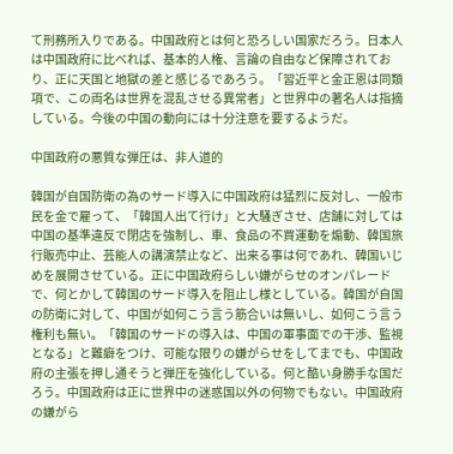て刑務所入りである。中国政府とは何と恐ろしい国家だろう。日本人は中国政府に比べれば、基本的人権、言論の自由など保障されており、正に天国と地獄の差と感じるであろう。「習近平と金正恩は同類項で、この両名は世界を混乱させる異常者」と世界中の著名人は指摘している。今後の中国の動向には十分注意を要するようだ。

中国政府の悪質な弾圧は、非人道的

韓国が自国防衛の為のサード導入に中国政府は猛烈に反対し、一般市民を金で雇って、「韓国人出て行け」と大騒ぎさせ、店舗に対しては中国の基準違反で閉店を強制し、車、食品の不買運動を煽動、韓国旅行販売中止、芸能人の講演禁止など、出来る事は何であれ、韓国いじめを展開させている。正に中国政府らしい嫌がらせのオンパレードで、何とかして韓国のサード導入を阻止し様としている。韓国が自国の防衛に対して、中国が如何こう言う筋合いは無いし、如何こう言う権利も無い。「韓国のサードの導入は、中国の軍事面での干渉、監視となる」と難癖をつけ、可能な限りの嫌がらせをしてまでも、中国政府の主張を押し通そうと弾圧を強化している。何と酷い身勝手な国だろう。中国政府は正に世界中の迷惑国以外の何物でもない。中国政府の嫌がら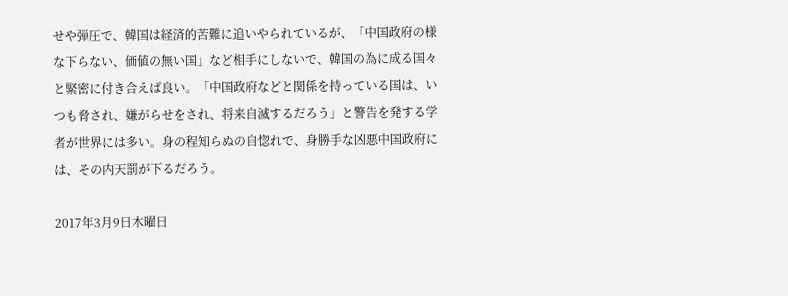せや弾圧で、韓国は経済的苦難に追いやられているが、「中国政府の様な下らない、価値の無い国」など相手にしないで、韓国の為に成る国々と緊密に付き合えば良い。「中国政府などと関係を持っている国は、いつも脅され、嫌がらせをされ、将来自滅するだろう」と警告を発する学者が世界には多い。身の程知らぬの自惚れで、身勝手な凶悪中国政府には、その内天罰が下るだろう。

2017年3月9日木曜日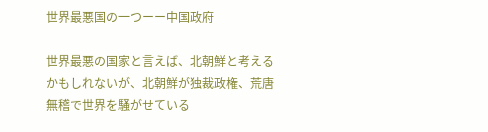世界最悪国の一つーー中国政府

世界最悪の国家と言えば、北朝鮮と考えるかもしれないが、北朝鮮が独裁政権、荒唐無稽で世界を騒がせている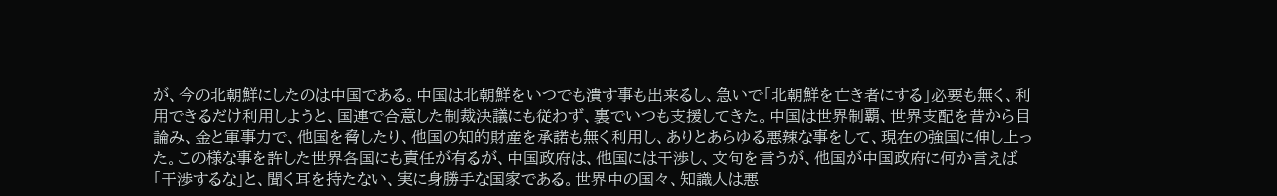が、今の北朝鮮にしたのは中国である。中国は北朝鮮をいつでも潰す事も出来るし、急いで「北朝鮮を亡き者にする」必要も無く、利用できるだけ利用しようと、国連で合意した制裁決議にも従わず、裏でいつも支援してきた。中国は世界制覇、世界支配を昔から目論み、金と軍事力で、他国を脅したり、他国の知的財産を承諾も無く利用し、ありとあらゆる悪辣な事をして、現在の強国に伸し上った。この様な事を許した世界各国にも責任が有るが、中国政府は、他国には干渉し、文句を言うが、他国が中国政府に何か言えば「干渉するな」と、聞く耳を持たない、実に身勝手な国家である。世界中の国々、知識人は悪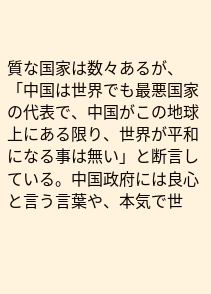質な国家は数々あるが、「中国は世界でも最悪国家の代表で、中国がこの地球上にある限り、世界が平和になる事は無い」と断言している。中国政府には良心と言う言葉や、本気で世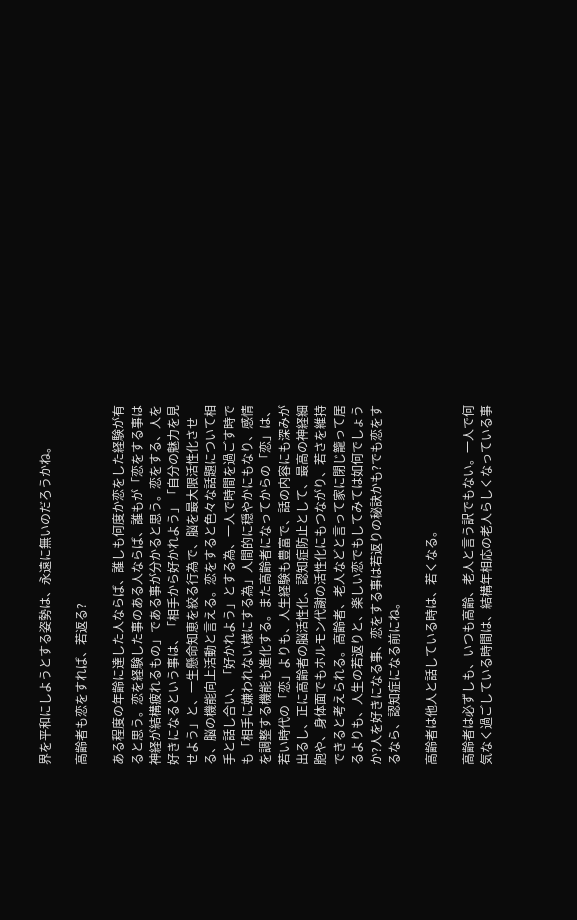界を平和にしようとする姿勢は、永遠に無いのだろうかね。

高齢者も恋をすれば、若返る?

ある程度の年齢に達した人ならば、誰しも何度か恋をした経験が有ると思う。恋を経験した事のある人ならば、誰もが「恋をする事は神経が結構疲れるもの」である事が分かると思う。恋をする、人を好きになるという事は、「相手から好かれよう」「自分の魅力を見せよう」と、一生懸命知恵を絞る行為で、脳を最大限活性化させる、脳の機能向上活動と言える。恋をすると色々な話題について相手と話し合い、「好かれよう」とする為、一人で時間を過ごす時でも「相手に嫌われない様にする為」人間的に穏やかにもなり、感情を調整する機能も進化する。また高齢者になってからの「恋」は、若い時代の「恋」よりも、人生経験も豊富で、話の内容にも深みが出るし、正に高齢者の脳活性化、認知症防止として、最高の神経細胞や、身体面でもホルモン代謝の活性化にもつながり、若さを維持できると考えられる。高齢者、老人などと言って家に閉じ籠って居るよりも、人生の若返りと、楽しい恋でもしてみては如何でしょうか?人を好きになる事、恋をする事は若返りの秘訣かも?でも恋をするなら、認知症になる前にね。

高齢者は他人と話している時は、若くなる。

高齢者は必ずしも、いつも高齢、老人と言う訳でもない。一人で何気なく過ごしている時間は、結構年相応の老人らしくなっている事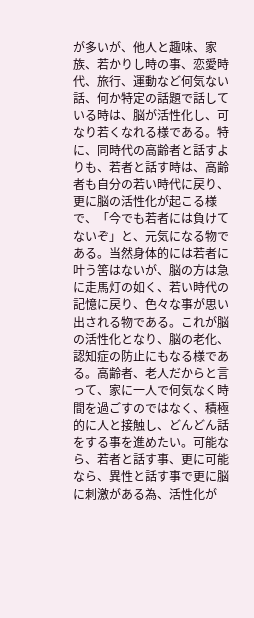が多いが、他人と趣味、家族、若かりし時の事、恋愛時代、旅行、運動など何気ない話、何か特定の話題で話している時は、脳が活性化し、可なり若くなれる様である。特に、同時代の高齢者と話すよりも、若者と話す時は、高齢者も自分の若い時代に戻り、更に脳の活性化が起こる様で、「今でも若者には負けてないぞ」と、元気になる物である。当然身体的には若者に叶う筈はないが、脳の方は急に走馬灯の如く、若い時代の記憶に戻り、色々な事が思い出される物である。これが脳の活性化となり、脳の老化、認知症の防止にもなる様である。高齢者、老人だからと言って、家に一人で何気なく時間を過ごすのではなく、積極的に人と接触し、どんどん話をする事を進めたい。可能なら、若者と話す事、更に可能なら、異性と話す事で更に脳に刺激がある為、活性化が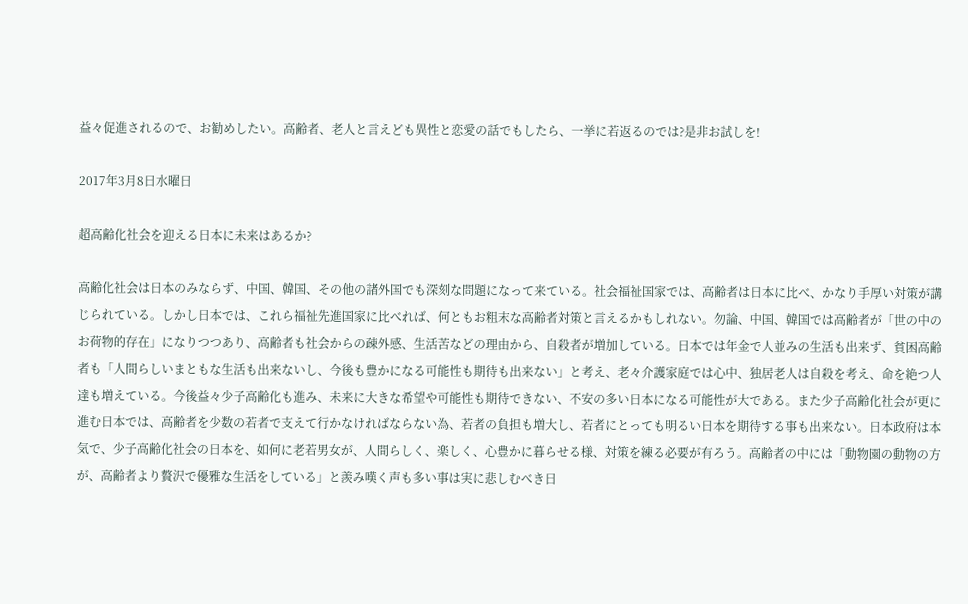益々促進されるので、お勧めしたい。高齢者、老人と言えども異性と恋愛の話でもしたら、一挙に若返るのでは?是非お試しを!

2017年3月8日水曜日

超高齢化社会を迎える日本に未来はあるか?

高齢化社会は日本のみならず、中国、韓国、その他の諸外国でも深刻な問題になって来ている。社会福祉国家では、高齢者は日本に比べ、かなり手厚い対策が講じられている。しかし日本では、これら福祉先進国家に比べれば、何ともお粗末な高齢者対策と言えるかもしれない。勿論、中国、韓国では高齢者が「世の中のお荷物的存在」になりつつあり、高齢者も社会からの疎外感、生活苦などの理由から、自殺者が増加している。日本では年金で人並みの生活も出来ず、貧困高齢者も「人間らしいまともな生活も出来ないし、今後も豊かになる可能性も期待も出来ない」と考え、老々介護家庭では心中、独居老人は自殺を考え、命を絶つ人達も増えている。今後益々少子高齢化も進み、未来に大きな希望や可能性も期待できない、不安の多い日本になる可能性が大である。また少子高齢化社会が更に進む日本では、高齢者を少数の若者で支えて行かなければならない為、若者の負担も増大し、若者にとっても明るい日本を期待する事も出来ない。日本政府は本気で、少子高齢化社会の日本を、如何に老若男女が、人間らしく、楽しく、心豊かに暮らせる様、対策を練る必要が有ろう。高齢者の中には「動物園の動物の方が、高齢者より贅沢で優雅な生活をしている」と羨み嘆く声も多い事は実に悲しむべき日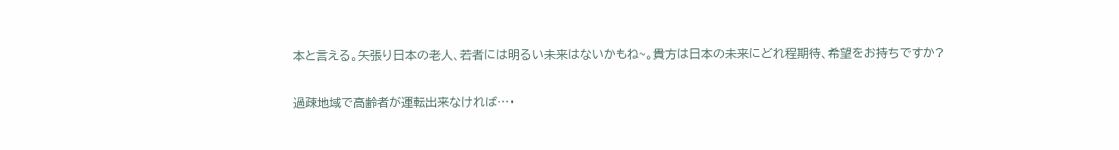本と言える。矢張り日本の老人、若者には明るい未来はないかもね~。貴方は日本の未来にどれ程期待、希望をお持ちですか?

過疎地域で高齢者が運転出来なければ…・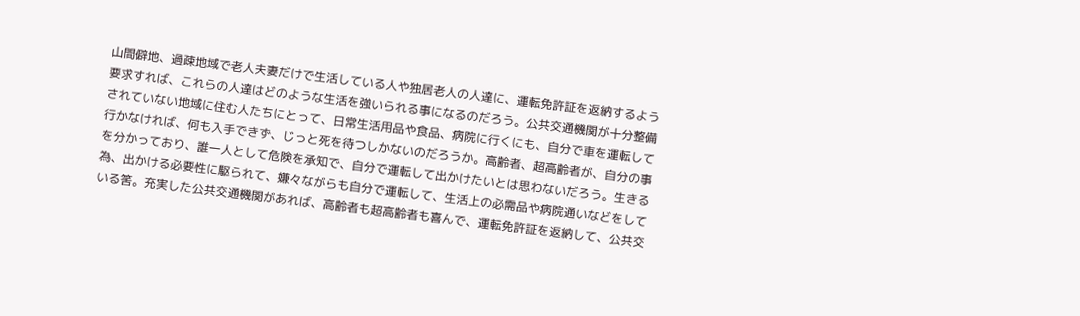山間僻地、過疎地域で老人夫妻だけで生活している人や独居老人の人達に、運転免許証を返納するよう要求すれば、これらの人達はどのような生活を強いられる事になるのだろう。公共交通機関が十分整備されていない地域に住む人たちにとって、日常生活用品や食品、病院に行くにも、自分で車を運転して行かなければ、何も入手できず、じっと死を待つしかないのだろうか。高齢者、超高齢者が、自分の事を分かっており、誰一人として危険を承知で、自分で運転して出かけたいとは思わないだろう。生きる為、出かける必要性に駆られて、嫌々ながらも自分で運転して、生活上の必需品や病院通いなどをしている筈。充実した公共交通機関があれば、高齢者も超高齢者も喜んで、運転免許証を返納して、公共交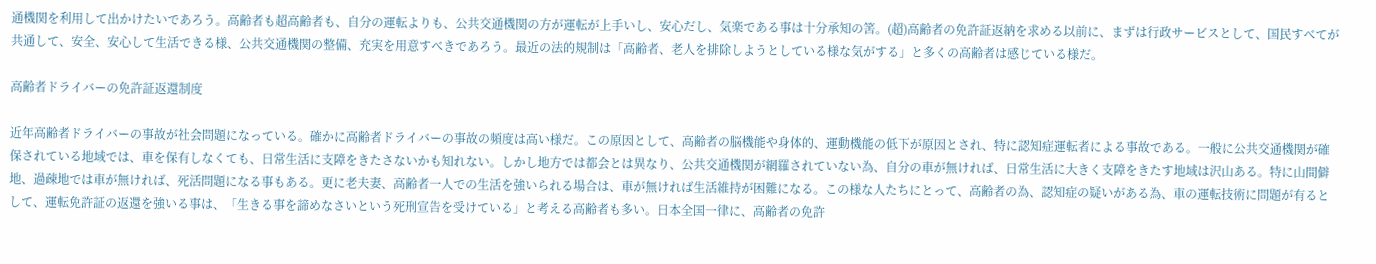通機関を利用して出かけたいであろう。高齢者も超高齢者も、自分の運転よりも、公共交通機関の方が運転が上手いし、安心だし、気楽である事は十分承知の筈。(超)高齢者の免許証返納を求める以前に、まずは行政サービスとして、国民すべてが共通して、安全、安心して生活できる様、公共交通機関の整備、充実を用意すべきであろう。最近の法的規制は「高齢者、老人を排除しようとしている様な気がする」と多くの高齢者は感じている様だ。

高齢者ドライバーの免許証返還制度

近年高齢者ドライバーの事故が社会問題になっている。確かに高齢者ドライバーの事故の頻度は高い様だ。この原因として、高齢者の脳機能や身体的、運動機能の低下が原因とされ、特に認知症運転者による事故である。一般に公共交通機関が確保されている地域では、車を保有しなくても、日常生活に支障をきたさないかも知れない。しかし地方では都会とは異なり、公共交通機関が網羅されていない為、自分の車が無ければ、日常生活に大きく支障をきたす地域は沢山ある。特に山間僻地、過疎地では車が無ければ、死活問題になる事もある。更に老夫妻、高齢者一人での生活を強いられる場合は、車が無ければ生活維持が困難になる。この様な人たちにとって、高齢者の為、認知症の疑いがある為、車の運転技術に問題が有るとして、運転免許証の返還を強いる事は、「生きる事を諦めなさいという死刑宣告を受けている」と考える高齢者も多い。日本全国一律に、高齢者の免許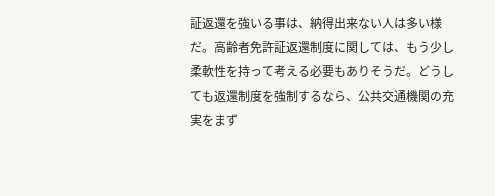証返還を強いる事は、納得出来ない人は多い様だ。高齢者免許証返還制度に関しては、もう少し柔軟性を持って考える必要もありそうだ。どうしても返還制度を強制するなら、公共交通機関の充実をまず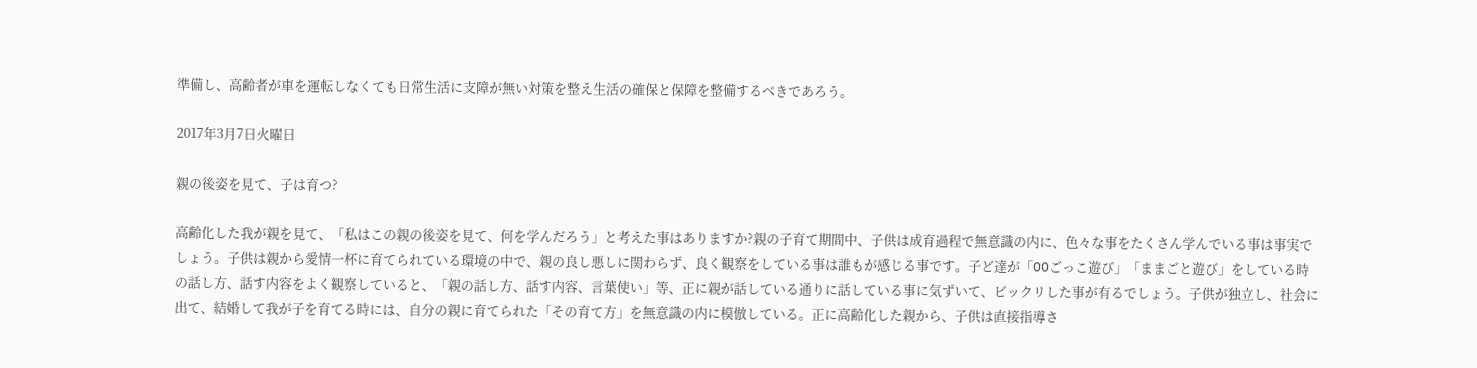準備し、高齢者が車を運転しなくても日常生活に支障が無い対策を整え生活の確保と保障を整備するべきであろう。

2017年3月7日火曜日

親の後姿を見て、子は育つ?

高齢化した我が親を見て、「私はこの親の後姿を見て、何を学んだろう」と考えた事はありますか?親の子育て期間中、子供は成育過程で無意識の内に、色々な事をたくさん学んでいる事は事実でしょう。子供は親から愛情一杯に育てられている環境の中で、親の良し悪しに関わらず、良く観察をしている事は誰もが感じる事です。子ど達が「OOごっこ遊び」「ままごと遊び」をしている時の話し方、話す内容をよく観察していると、「親の話し方、話す内容、言葉使い」等、正に親が話している通りに話している事に気ずいて、ビックリした事が有るでしょう。子供が独立し、社会に出て、結婚して我が子を育てる時には、自分の親に育てられた「その育て方」を無意識の内に模倣している。正に高齢化した親から、子供は直接指導さ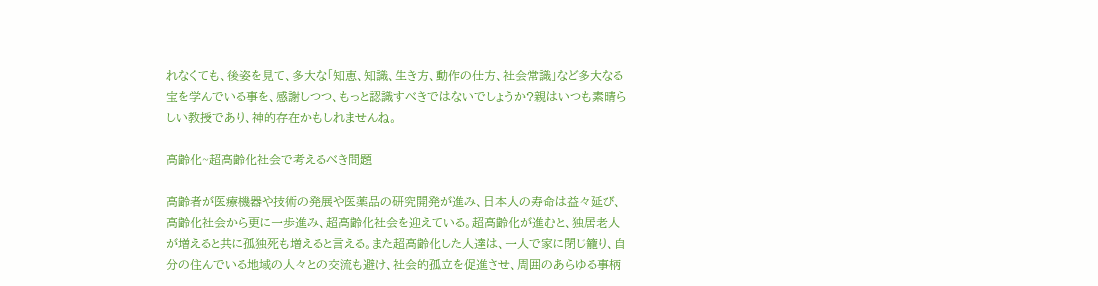れなくても、後姿を見て、多大な「知恵、知識、生き方、動作の仕方、社会常識」など多大なる宝を学んでいる事を、感謝しつつ、もっと認識すべきではないでしょうか?親はいつも素晴らしい教授であり、神的存在かもしれませんね。

高齢化~超高齢化社会で考えるべき問題

高齢者が医療機器や技術の発展や医薬品の研究開発が進み、日本人の寿命は益々延び、高齢化社会から更に一歩進み、超高齢化社会を迎えている。超高齢化が進むと、独居老人が増えると共に孤独死も増えると言える。また超高齢化した人達は、一人で家に閉じ籠り、自分の住んでいる地域の人々との交流も避け、社会的孤立を促進させ、周囲のあらゆる事柄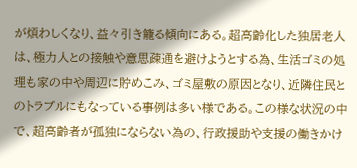が煩わしくなり、益々引き籠る傾向にある。超高齢化した独居老人は、極力人との接触や意思疎通を避けようとする為、生活ゴミの処理も家の中や周辺に貯めこみ、ゴミ屋敷の原因となり、近隣住民とのトラブルにもなっている事例は多い様である。この様な状況の中で、超高齢者が孤独にならない為の、行政援助や支援の働きかけ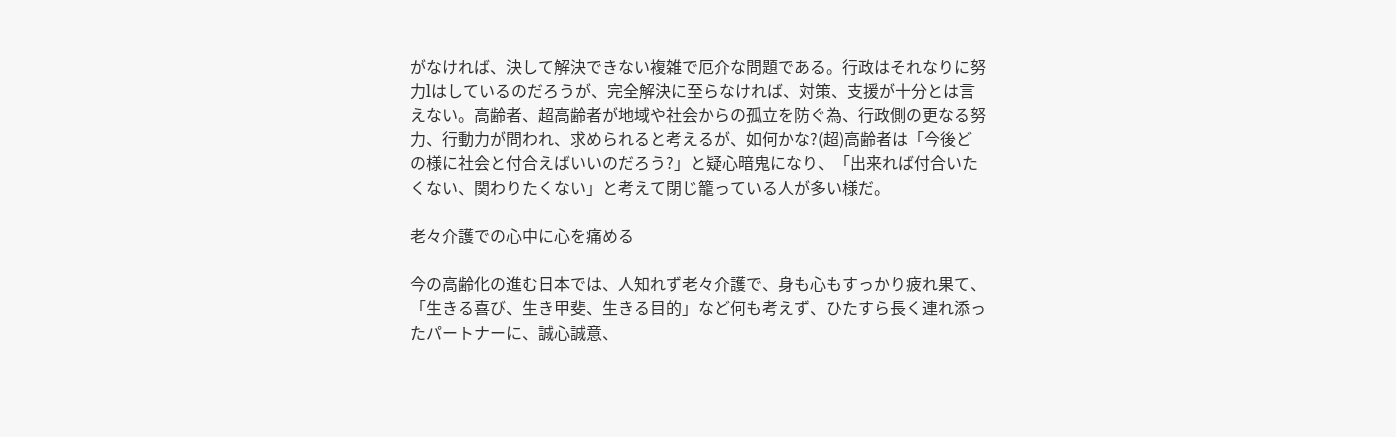がなければ、決して解決できない複雑で厄介な問題である。行政はそれなりに努力lはしているのだろうが、完全解決に至らなければ、対策、支援が十分とは言えない。高齢者、超高齢者が地域や社会からの孤立を防ぐ為、行政側の更なる努力、行動力が問われ、求められると考えるが、如何かな?(超)高齢者は「今後どの様に社会と付合えばいいのだろう?」と疑心暗鬼になり、「出来れば付合いたくない、関わりたくない」と考えて閉じ籠っている人が多い様だ。

老々介護での心中に心を痛める

今の高齢化の進む日本では、人知れず老々介護で、身も心もすっかり疲れ果て、「生きる喜び、生き甲斐、生きる目的」など何も考えず、ひたすら長く連れ添ったパートナーに、誠心誠意、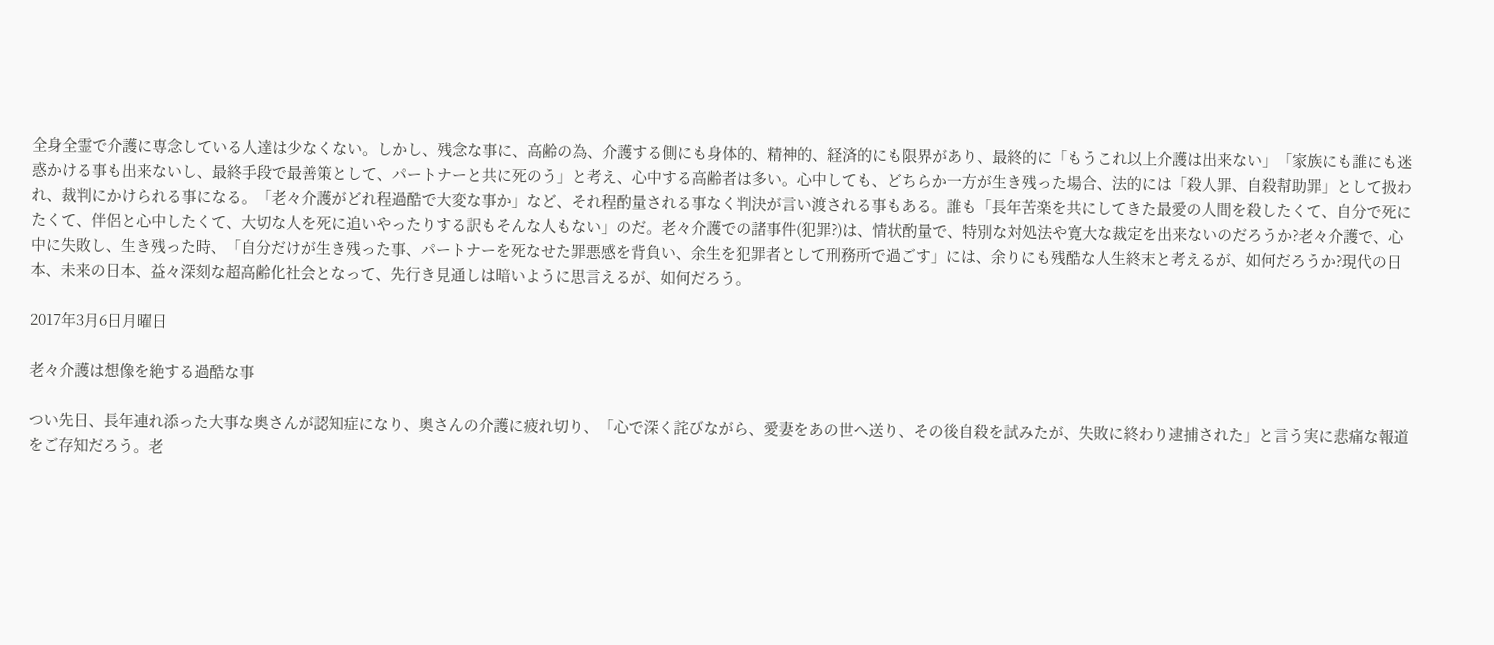全身全霊で介護に専念している人達は少なくない。しかし、残念な事に、高齢の為、介護する側にも身体的、精神的、経済的にも限界があり、最終的に「もうこれ以上介護は出来ない」「家族にも誰にも迷惑かける事も出来ないし、最終手段で最善策として、パートナーと共に死のう」と考え、心中する高齢者は多い。心中しても、どちらか一方が生き残った場合、法的には「殺人罪、自殺幇助罪」として扱われ、裁判にかけられる事になる。「老々介護がどれ程過酷で大変な事か」など、それ程酌量される事なく判決が言い渡される事もある。誰も「長年苦楽を共にしてきた最愛の人間を殺したくて、自分で死にたくて、伴侶と心中したくて、大切な人を死に追いやったりする訳もそんな人もない」のだ。老々介護での諸事件(犯罪?)は、情状酌量で、特別な対処法や寛大な裁定を出来ないのだろうか?老々介護で、心中に失敗し、生き残った時、「自分だけが生き残った事、パートナーを死なせた罪悪感を背負い、余生を犯罪者として刑務所で過ごす」には、余りにも残酷な人生終末と考えるが、如何だろうか?現代の日本、未来の日本、益々深刻な超高齢化社会となって、先行き見通しは暗いように思言えるが、如何だろう。

2017年3月6日月曜日

老々介護は想像を絶する過酷な事

つい先日、長年連れ添った大事な奥さんが認知症になり、奥さんの介護に疲れ切り、「心で深く詫びながら、愛妻をあの世へ送り、その後自殺を試みたが、失敗に終わり逮捕された」と言う実に悲痛な報道をご存知だろう。老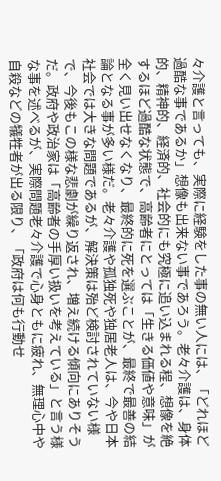々介護と言っても、実際に経験をした事の無い人には、「どれほど過酷な事であるか」想像も出来ない事であろう。老々介護は、身体的、精神的、経済的、社会的にも究極に追い込まれる程、想像を絶するほど過酷な状態で、高齢者にとっては「生きる価値や意味」が全く見い出せなくなり、最終的に死を選ぶことが、最終で最善の結論となる事が多い様だ。老々介護や孤独死や独居老人は、今や日本社会では大きな問題であるが、解決策は殆ど検討されていない様で、今後もこの様な悲劇が繰り返され、増え続ける傾向にありそうだ。政府や政治家は「高齢者の手厚い扱いを考えている」と言う様な事を述べるが、実際問題老々介護で心身ともに疲れ、無理心中や自殺などの犠牲者が出る限り、「政府は何も行動せ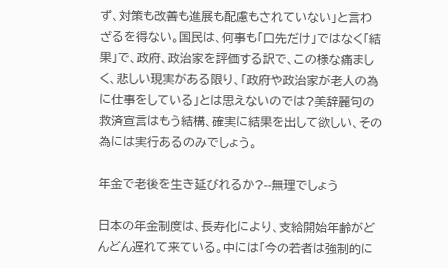ず、対策も改善も進展も配慮もされていない」と言わざるを得ない。国民は、何事も「口先だけ」ではなく「結果」で、政府、政治家を評価する訳で、この様な痛ましく、悲しい現実がある限り、「政府や政治家が老人の為に仕事をしている」とは思えないのでは?美辞麗句の救済宣言はもう結構、確実に結果を出して欲しい、その為には実行あるのみでしょう。

年金で老後を生き延びれるか?--無理でしょう

日本の年金制度は、長寿化により、支給開始年齢がどんどん遅れて来ている。中には「今の若者は強制的に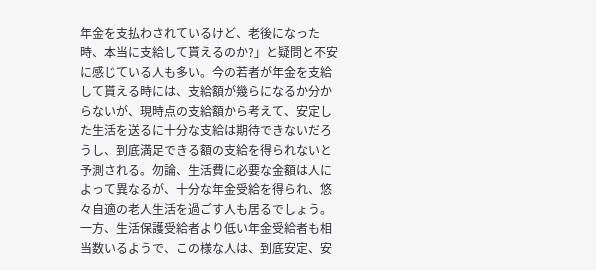年金を支払わされているけど、老後になった時、本当に支給して貰えるのか?」と疑問と不安に感じている人も多い。今の若者が年金を支給して貰える時には、支給額が幾らになるか分からないが、現時点の支給額から考えて、安定した生活を送るに十分な支給は期待できないだろうし、到底満足できる額の支給を得られないと予測される。勿論、生活費に必要な金額は人によって異なるが、十分な年金受給を得られ、悠々自適の老人生活を過ごす人も居るでしょう。一方、生活保護受給者より低い年金受給者も相当数いるようで、この様な人は、到底安定、安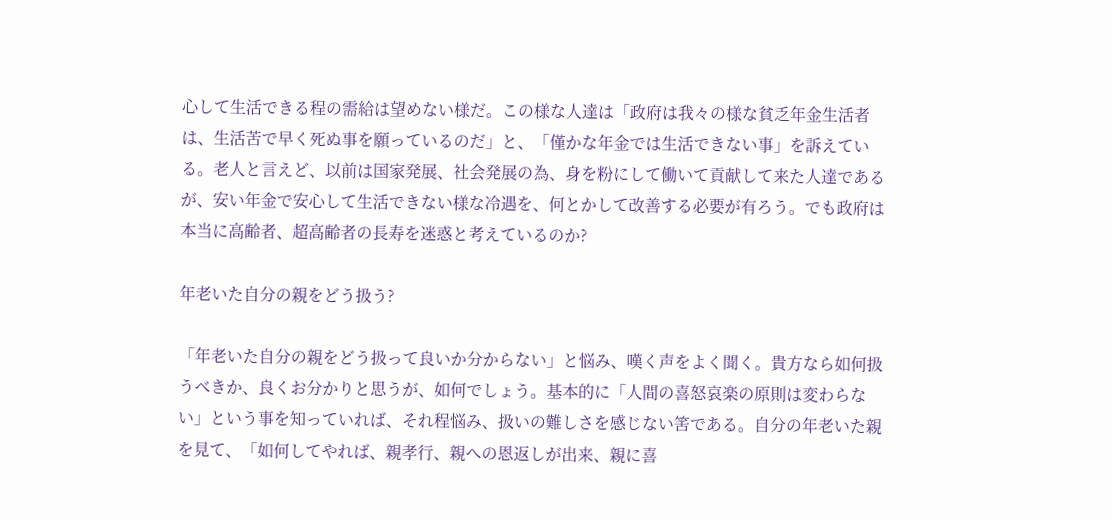心して生活できる程の需給は望めない様だ。この様な人達は「政府は我々の様な貧乏年金生活者は、生活苦で早く死ぬ事を願っているのだ」と、「僅かな年金では生活できない事」を訴えている。老人と言えど、以前は国家発展、社会発展の為、身を粉にして働いて貢献して来た人達であるが、安い年金で安心して生活できない様な冷遇を、何とかして改善する必要が有ろう。でも政府は本当に高齢者、超高齢者の長寿を迷惑と考えているのか?

年老いた自分の親をどう扱う?

「年老いた自分の親をどう扱って良いか分からない」と悩み、嘆く声をよく聞く。貴方なら如何扱うべきか、良くお分かりと思うが、如何でしょう。基本的に「人間の喜怒哀楽の原則は変わらない」という事を知っていれば、それ程悩み、扱いの難しさを感じない筈である。自分の年老いた親を見て、「如何してやれば、親孝行、親への恩返しが出来、親に喜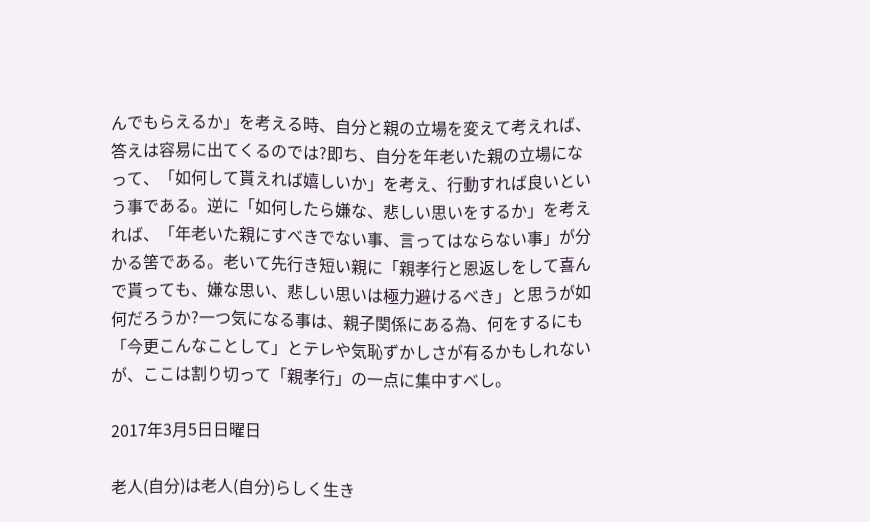んでもらえるか」を考える時、自分と親の立場を変えて考えれば、答えは容易に出てくるのでは?即ち、自分を年老いた親の立場になって、「如何して貰えれば嬉しいか」を考え、行動すれば良いという事である。逆に「如何したら嫌な、悲しい思いをするか」を考えれば、「年老いた親にすべきでない事、言ってはならない事」が分かる筈である。老いて先行き短い親に「親孝行と恩返しをして喜んで貰っても、嫌な思い、悲しい思いは極力避けるべき」と思うが如何だろうか?一つ気になる事は、親子関係にある為、何をするにも「今更こんなことして」とテレや気恥ずかしさが有るかもしれないが、ここは割り切って「親孝行」の一点に集中すべし。

2017年3月5日日曜日

老人(自分)は老人(自分)らしく生き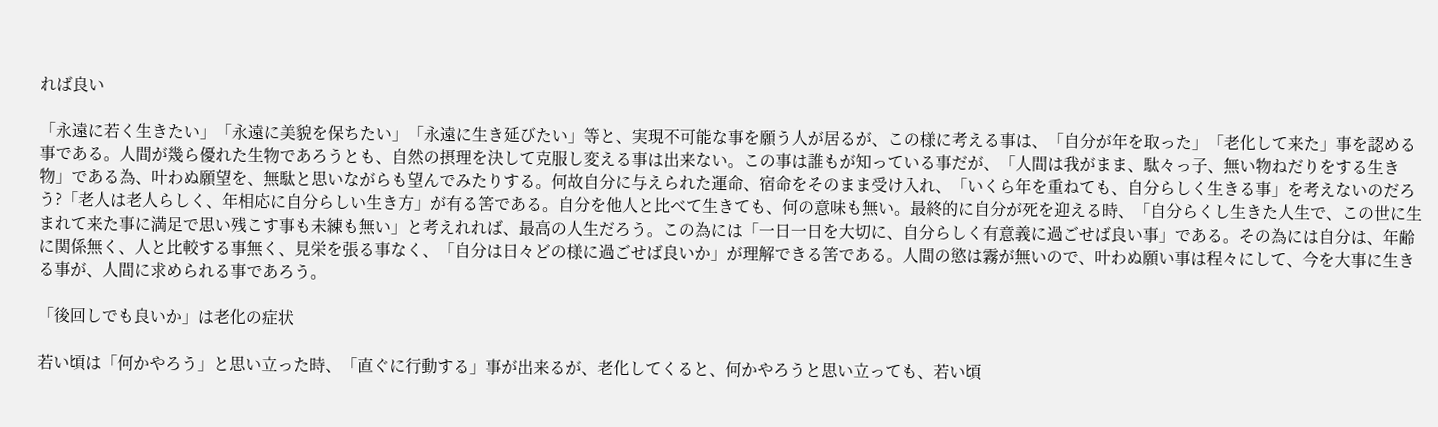れば良い

「永遠に若く生きたい」「永遠に美貌を保ちたい」「永遠に生き延びたい」等と、実現不可能な事を願う人が居るが、この様に考える事は、「自分が年を取った」「老化して来た」事を認める事である。人間が幾ら優れた生物であろうとも、自然の摂理を決して克服し変える事は出来ない。この事は誰もが知っている事だが、「人間は我がまま、駄々っ子、無い物ねだりをする生き物」である為、叶わぬ願望を、無駄と思いながらも望んでみたりする。何故自分に与えられた運命、宿命をそのまま受け入れ、「いくら年を重ねても、自分らしく生きる事」を考えないのだろう?「老人は老人らしく、年相応に自分らしい生き方」が有る筈である。自分を他人と比べて生きても、何の意味も無い。最終的に自分が死を迎える時、「自分らくし生きた人生で、この世に生まれて来た事に満足で思い残こす事も未練も無い」と考えれれば、最高の人生だろう。この為には「一日一日を大切に、自分らしく有意義に過ごせば良い事」である。その為には自分は、年齢に関係無く、人と比較する事無く、見栄を張る事なく、「自分は日々どの様に過ごせば良いか」が理解できる筈である。人間の慾は霧が無いので、叶わぬ願い事は程々にして、今を大事に生きる事が、人間に求められる事であろう。

「後回しでも良いか」は老化の症状

若い頃は「何かやろう」と思い立った時、「直ぐに行動する」事が出来るが、老化してくると、何かやろうと思い立っても、若い頃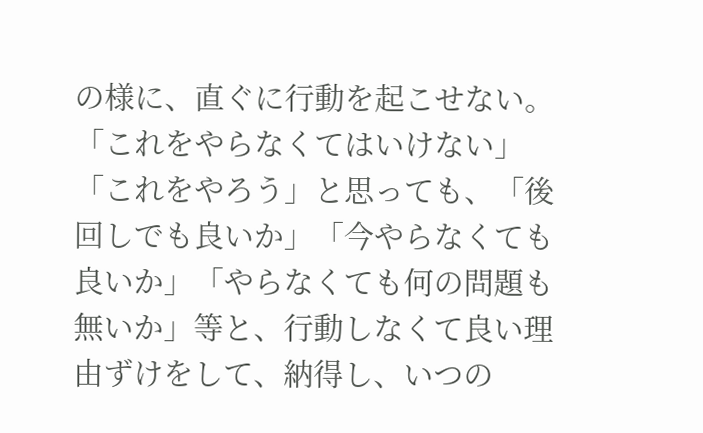の様に、直ぐに行動を起こせない。「これをやらなくてはいけない」「これをやろう」と思っても、「後回しでも良いか」「今やらなくても良いか」「やらなくても何の問題も無いか」等と、行動しなくて良い理由ずけをして、納得し、いつの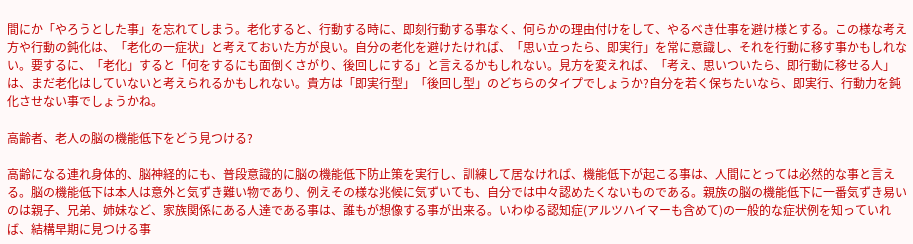間にか「やろうとした事」を忘れてしまう。老化すると、行動する時に、即刻行動する事なく、何らかの理由付けをして、やるべき仕事を避け様とする。この様な考え方や行動の鈍化は、「老化の一症状」と考えておいた方が良い。自分の老化を避けたければ、「思い立ったら、即実行」を常に意識し、それを行動に移す事かもしれない。要するに、「老化」すると「何をするにも面倒くさがり、後回しにする」と言えるかもしれない。見方を変えれば、「考え、思いついたら、即行動に移せる人」は、まだ老化はしていないと考えられるかもしれない。貴方は「即実行型」「後回し型」のどちらのタイプでしょうか?自分を若く保ちたいなら、即実行、行動力を鈍化させない事でしょうかね。

高齢者、老人の脳の機能低下をどう見つける?

高齢になる連れ身体的、脳神経的にも、普段意識的に脳の機能低下防止策を実行し、訓練して居なければ、機能低下が起こる事は、人間にとっては必然的な事と言える。脳の機能低下は本人は意外と気ずき難い物であり、例えその様な兆候に気ずいても、自分では中々認めたくないものである。親族の脳の機能低下に一番気ずき易いのは親子、兄弟、姉妹など、家族関係にある人達である事は、誰もが想像する事が出来る。いわゆる認知症(アルツハイマーも含めて)の一般的な症状例を知っていれば、結構早期に見つける事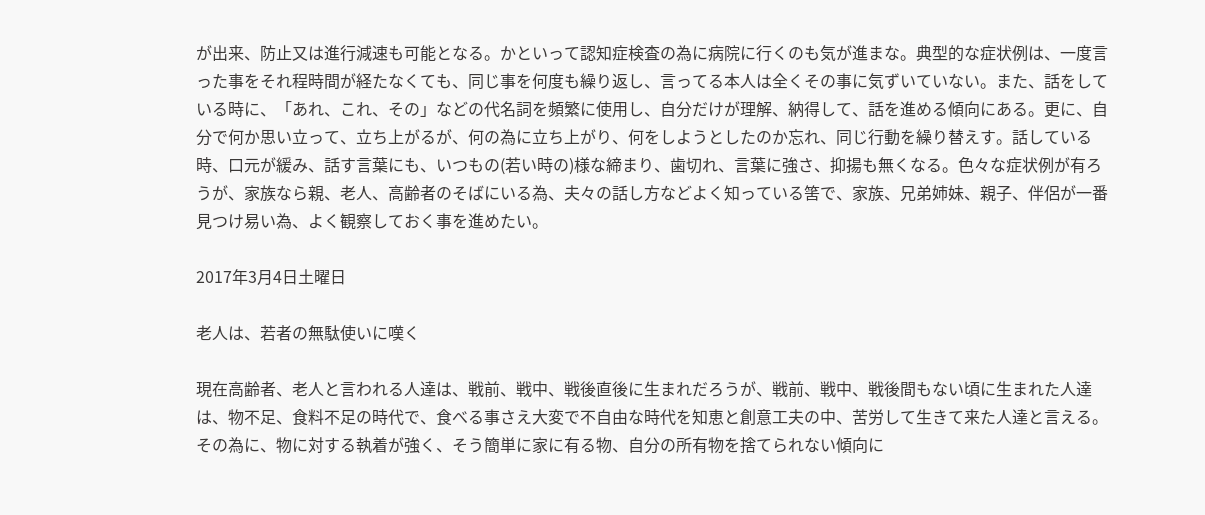が出来、防止又は進行減速も可能となる。かといって認知症検査の為に病院に行くのも気が進まな。典型的な症状例は、一度言った事をそれ程時間が経たなくても、同じ事を何度も繰り返し、言ってる本人は全くその事に気ずいていない。また、話をしている時に、「あれ、これ、その」などの代名詞を頻繁に使用し、自分だけが理解、納得して、話を進める傾向にある。更に、自分で何か思い立って、立ち上がるが、何の為に立ち上がり、何をしようとしたのか忘れ、同じ行動を繰り替えす。話している時、口元が緩み、話す言葉にも、いつもの(若い時の)様な締まり、歯切れ、言葉に強さ、抑揚も無くなる。色々な症状例が有ろうが、家族なら親、老人、高齢者のそばにいる為、夫々の話し方などよく知っている筈で、家族、兄弟姉妹、親子、伴侶が一番見つけ易い為、よく観察しておく事を進めたい。

2017年3月4日土曜日

老人は、若者の無駄使いに嘆く

現在高齢者、老人と言われる人達は、戦前、戦中、戦後直後に生まれだろうが、戦前、戦中、戦後間もない頃に生まれた人達は、物不足、食料不足の時代で、食べる事さえ大変で不自由な時代を知恵と創意工夫の中、苦労して生きて来た人達と言える。その為に、物に対する執着が強く、そう簡単に家に有る物、自分の所有物を捨てられない傾向に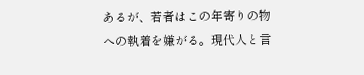あるが、若者はこの年寄りの物への執着を嫌がる。現代人と言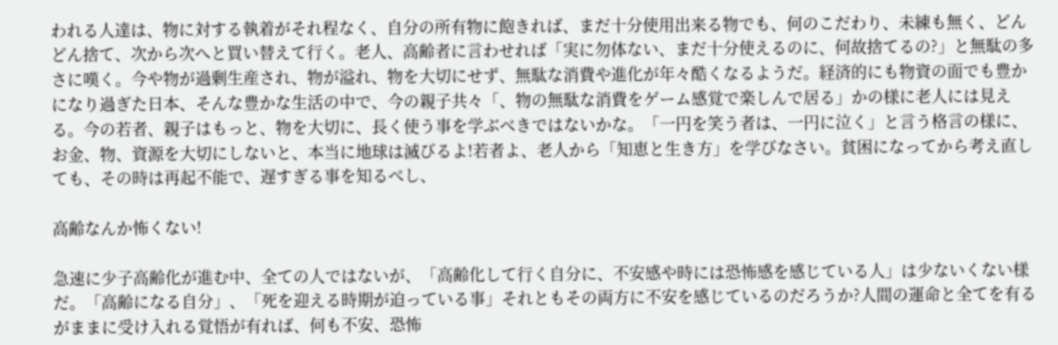われる人達は、物に対する執着がそれ程なく、自分の所有物に飽きれば、まだ十分使用出来る物でも、何のこだわり、未練も無く、どんどん捨て、次から次へと買い替えて行く。老人、高齢者に言わせれば「実に勿体ない、まだ十分使えるのに、何故捨てるの?」と無駄の多さに嘆く。今や物が過剰生産され、物が溢れ、物を大切にせず、無駄な消費や進化が年々酷くなるようだ。経済的にも物資の面でも豊かになり過ぎた日本、そんな豊かな生活の中で、今の親子共々「、物の無駄な消費をゲーム感覚で楽しんで居る」かの様に老人には見える。今の若者、親子はもっと、物を大切に、長く使う事を学ぶべきではないかな。「一円を笑う者は、一円に泣く」と言う格言の様に、お金、物、資源を大切にしないと、本当に地球は滅びるよ!若者よ、老人から「知恵と生き方」を学びなさい。貧困になってから考え直しても、その時は再起不能で、遅すぎる事を知るべし、

高齢なんか怖くない!

急速に少子高齢化が進む中、全ての人ではないが、「高齢化して行く自分に、不安感や時には恐怖感を感じている人」は少ないくない様だ。「高齢になる自分」、「死を迎える時期が迫っている事」それともその両方に不安を感じているのだろうか?人間の運命と全てを有るがままに受け入れる覚悟が有れば、何も不安、恐怖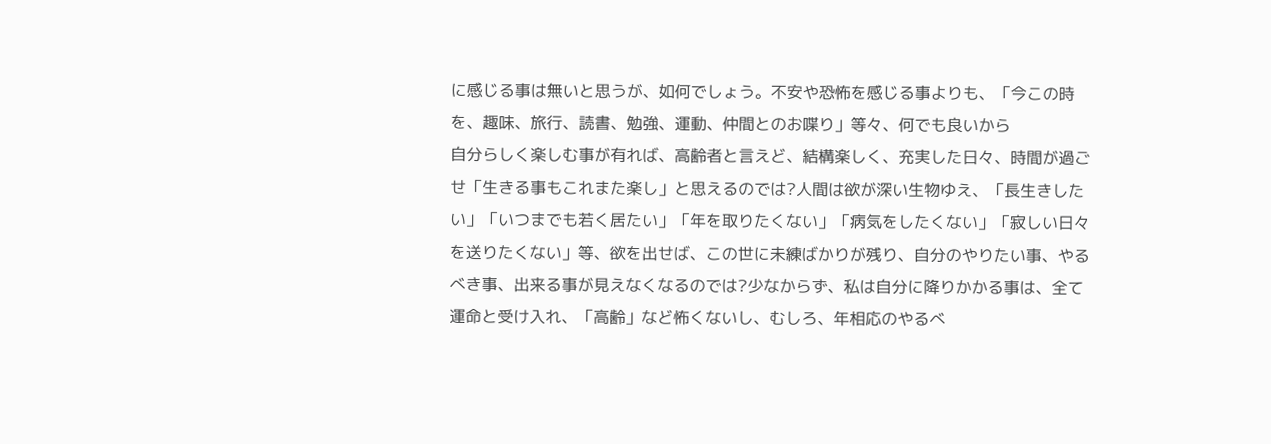に感じる事は無いと思うが、如何でしょう。不安や恐怖を感じる事よりも、「今この時を、趣味、旅行、読書、勉強、運動、仲間とのお喋り」等々、何でも良いから
自分らしく楽しむ事が有れば、高齢者と言えど、結構楽しく、充実した日々、時間が過ごせ「生きる事もこれまた楽し」と思えるのでは?人間は欲が深い生物ゆえ、「長生きしたい」「いつまでも若く居たい」「年を取りたくない」「病気をしたくない」「寂しい日々を送りたくない」等、欲を出せば、この世に未練ばかりが残り、自分のやりたい事、やるべき事、出来る事が見えなくなるのでは?少なからず、私は自分に降りかかる事は、全て運命と受け入れ、「高齢」など怖くないし、むしろ、年相応のやるべ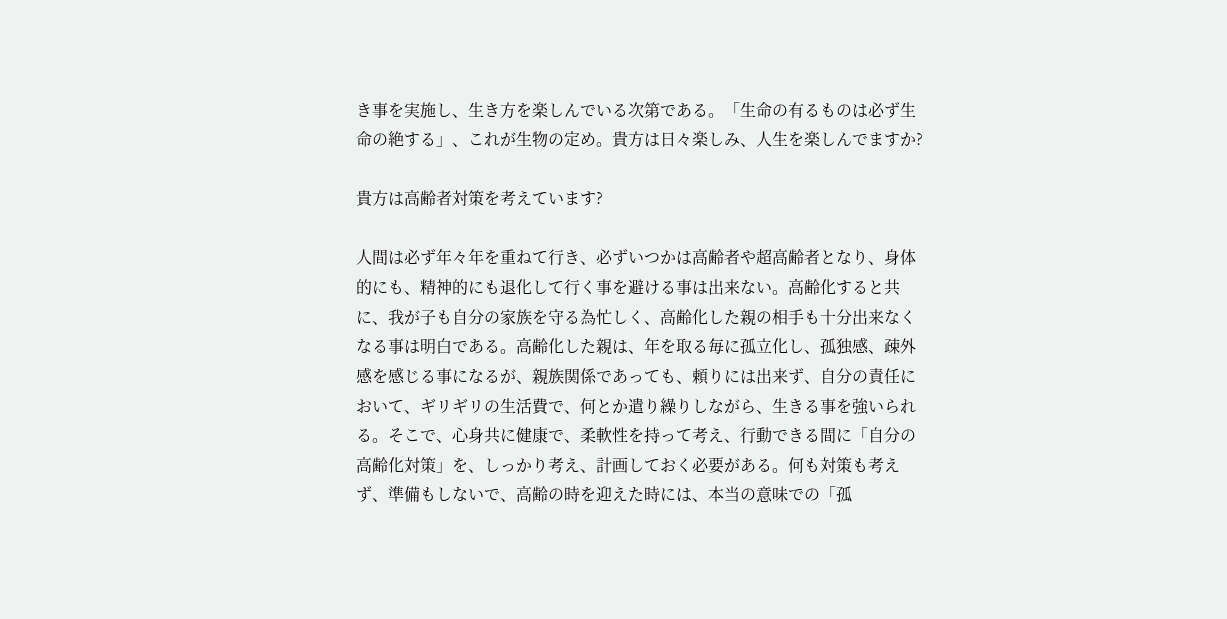き事を実施し、生き方を楽しんでいる次第である。「生命の有るものは必ず生命の絶する」、これが生物の定め。貴方は日々楽しみ、人生を楽しんでますか?

貴方は高齢者対策を考えています?

人間は必ず年々年を重ねて行き、必ずいつかは高齢者や超高齢者となり、身体的にも、精神的にも退化して行く事を避ける事は出来ない。高齢化すると共に、我が子も自分の家族を守る為忙しく、高齢化した親の相手も十分出来なくなる事は明白である。高齢化した親は、年を取る毎に孤立化し、孤独感、疎外感を感じる事になるが、親族関係であっても、頼りには出来ず、自分の責任において、ギリギリの生活費で、何とか遣り繰りしながら、生きる事を強いられる。そこで、心身共に健康で、柔軟性を持って考え、行動できる間に「自分の高齢化対策」を、しっかり考え、計画しておく必要がある。何も対策も考えず、準備もしないで、高齢の時を迎えた時には、本当の意味での「孤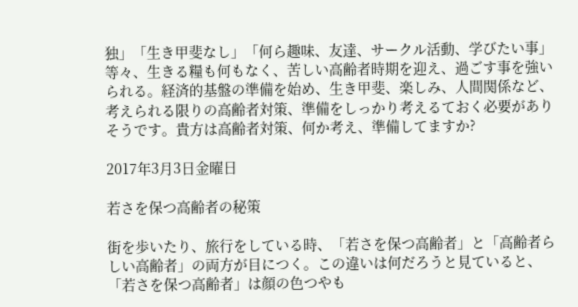独」「生き甲斐なし」「何ら趣味、友達、サークル活動、学びたい事」等々、生きる糧も何もなく、苦しい高齢者時期を迎え、過ごす事を強いられる。経済的基盤の準備を始め、生き甲斐、楽しみ、人間関係など、考えられる限りの高齢者対策、準備をしっかり考えるておく必要がありそうです。貴方は高齢者対策、何か考え、準備してますか?

2017年3月3日金曜日

若さを保つ高齢者の秘策

街を歩いたり、旅行をしている時、「若さを保つ高齢者」と「高齢者らしい高齢者」の両方が目につく。この違いは何だろうと見ていると、「若さを保つ高齢者」は顔の色つやも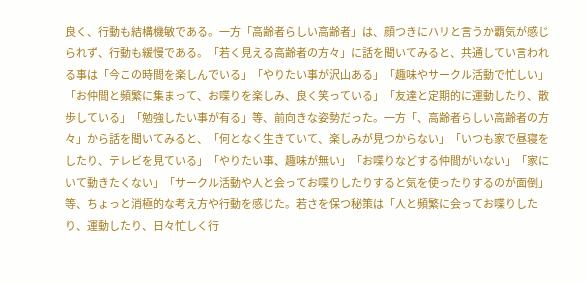良く、行動も結構機敏である。一方「高齢者らしい高齢者」は、顔つきにハリと言うか覇気が感じられず、行動も緩慢である。「若く見える高齢者の方々」に話を聞いてみると、共通してい言われる事は「今この時間を楽しんでいる」「やりたい事が沢山ある」「趣味やサークル活動で忙しい」「お仲間と頻繁に集まって、お喋りを楽しみ、良く笑っている」「友達と定期的に運動したり、散歩している」「勉強したい事が有る」等、前向きな姿勢だった。一方「、高齢者らしい高齢者の方々」から話を聞いてみると、「何となく生きていて、楽しみが見つからない」「いつも家で昼寝をしたり、テレビを見ている」「やりたい事、趣味が無い」「お喋りなどする仲間がいない」「家にいて動きたくない」「サークル活動や人と会ってお喋りしたりすると気を使ったりするのが面倒」等、ちょっと消極的な考え方や行動を感じた。若さを保つ秘策は「人と頻繁に会ってお喋りしたり、運動したり、日々忙しく行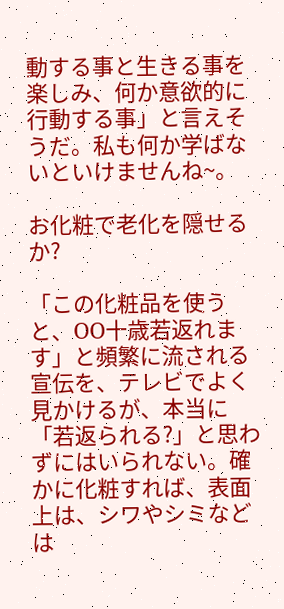動する事と生きる事を楽しみ、何か意欲的に行動する事」と言えそうだ。私も何か学ばないといけませんね~。

お化粧で老化を隠せるか?

「この化粧品を使うと、OO十歳若返れます」と頻繁に流される宣伝を、テレビでよく見かけるが、本当に「若返られる?」と思わずにはいられない。確かに化粧すれば、表面上は、シワやシミなどは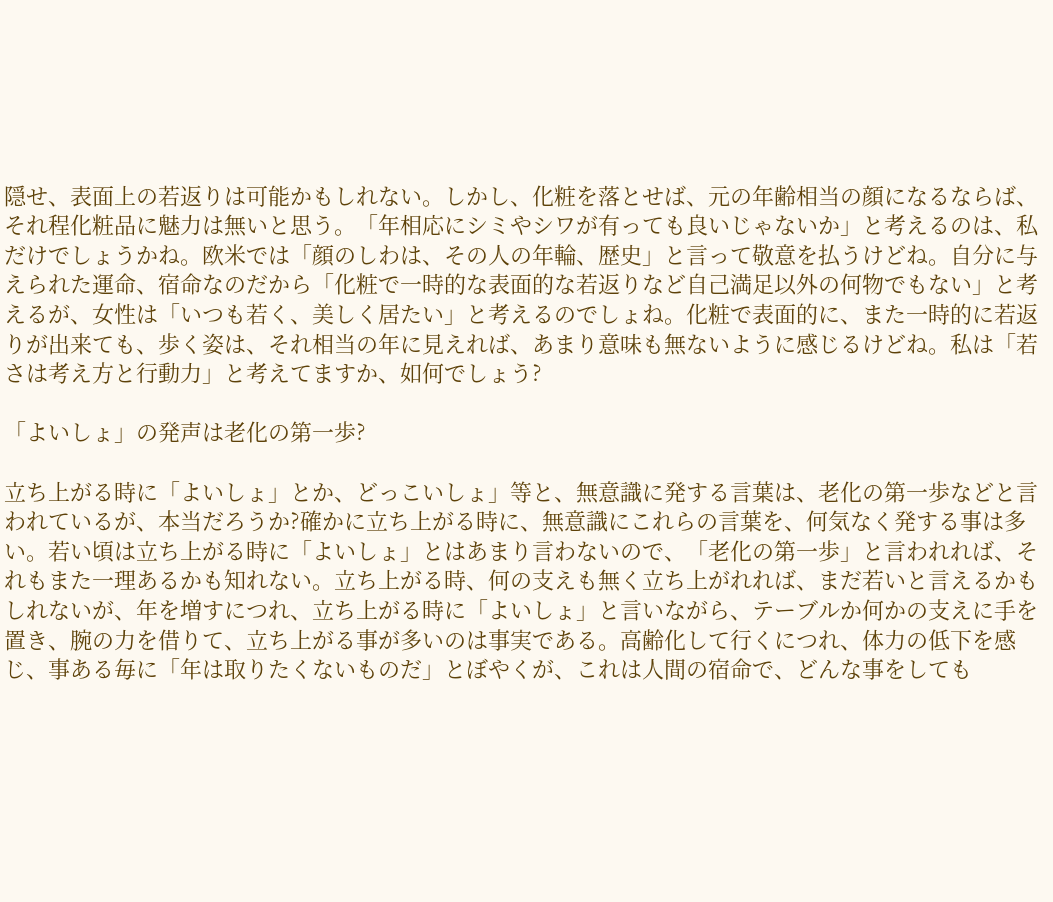隠せ、表面上の若返りは可能かもしれない。しかし、化粧を落とせば、元の年齢相当の顔になるならば、それ程化粧品に魅力は無いと思う。「年相応にシミやシワが有っても良いじゃないか」と考えるのは、私だけでしょうかね。欧米では「顔のしわは、その人の年輪、歴史」と言って敬意を払うけどね。自分に与えられた運命、宿命なのだから「化粧で一時的な表面的な若返りなど自己満足以外の何物でもない」と考えるが、女性は「いつも若く、美しく居たい」と考えるのでしょね。化粧で表面的に、また一時的に若返りが出来ても、歩く姿は、それ相当の年に見えれば、あまり意味も無ないように感じるけどね。私は「若さは考え方と行動力」と考えてますか、如何でしょう?

「よいしょ」の発声は老化の第一歩?

立ち上がる時に「よいしょ」とか、どっこいしょ」等と、無意識に発する言葉は、老化の第一歩などと言われているが、本当だろうか?確かに立ち上がる時に、無意識にこれらの言葉を、何気なく発する事は多い。若い頃は立ち上がる時に「よいしょ」とはあまり言わないので、「老化の第一歩」と言われれば、それもまた一理あるかも知れない。立ち上がる時、何の支えも無く立ち上がれれば、まだ若いと言えるかもしれないが、年を増すにつれ、立ち上がる時に「よいしょ」と言いながら、テーブルか何かの支えに手を置き、腕の力を借りて、立ち上がる事が多いのは事実である。高齢化して行くにつれ、体力の低下を感じ、事ある毎に「年は取りたくないものだ」とぼやくが、これは人間の宿命で、どんな事をしても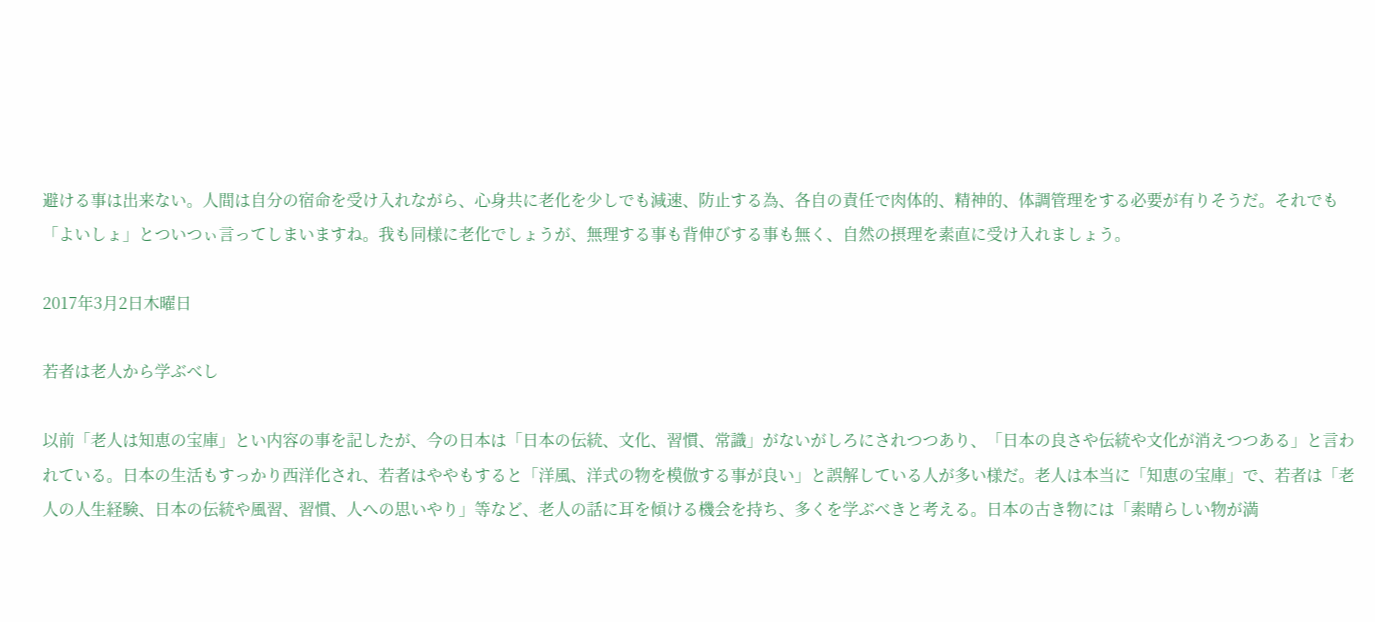避ける事は出来ない。人間は自分の宿命を受け入れながら、心身共に老化を少しでも減速、防止する為、各自の責任で肉体的、精神的、体調管理をする必要が有りそうだ。それでも「よいしょ」とついつぃ言ってしまいますね。我も同様に老化でしょうが、無理する事も背伸びする事も無く、自然の摂理を素直に受け入れましょう。

2017年3月2日木曜日

若者は老人から学ぶべし

以前「老人は知恵の宝庫」とい内容の事を記したが、今の日本は「日本の伝統、文化、習慣、常識」がないがしろにされつつあり、「日本の良さや伝統や文化が消えつつある」と言われている。日本の生活もすっかり西洋化され、若者はややもすると「洋風、洋式の物を模倣する事が良い」と誤解している人が多い様だ。老人は本当に「知恵の宝庫」で、若者は「老人の人生経験、日本の伝統や風習、習慣、人への思いやり」等など、老人の話に耳を傾ける機会を持ち、多くを学ぶべきと考える。日本の古き物には「素晴らしい物が満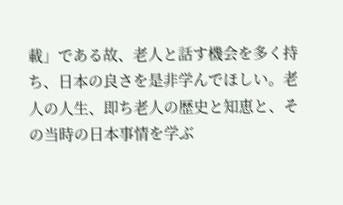載」である故、老人と話す機会を多く持ち、日本の良さを是非学んでほしい。老人の人生、即ち老人の歴史と知恵と、その当時の日本事情を学ぶ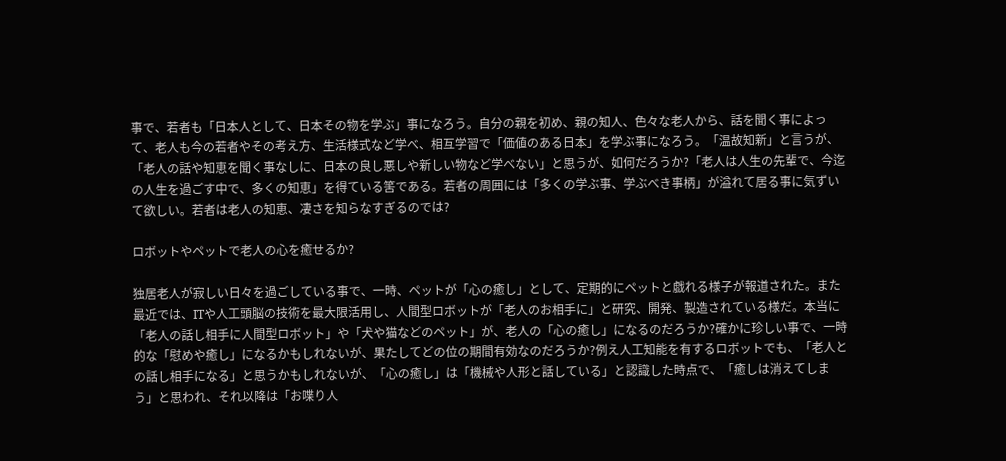事で、若者も「日本人として、日本その物を学ぶ」事になろう。自分の親を初め、親の知人、色々な老人から、話を聞く事によって、老人も今の若者やその考え方、生活様式など学べ、相互学習で「価値のある日本」を学ぶ事になろう。「温故知新」と言うが、「老人の話や知恵を聞く事なしに、日本の良し悪しや新しい物など学べない」と思うが、如何だろうか?「老人は人生の先輩で、今迄の人生を過ごす中で、多くの知恵」を得ている筈である。若者の周囲には「多くの学ぶ事、学ぶべき事柄」が溢れて居る事に気ずいて欲しい。若者は老人の知恵、凄さを知らなすぎるのでは?

ロボットやペットで老人の心を癒せるか?

独居老人が寂しい日々を過ごしている事で、一時、ペットが「心の癒し」として、定期的にペットと戯れる様子が報道された。また最近では、ITや人工頭脳の技術を最大限活用し、人間型ロボットが「老人のお相手に」と研究、開発、製造されている様だ。本当に「老人の話し相手に人間型ロボット」や「犬や猫などのペット」が、老人の「心の癒し」になるのだろうか?確かに珍しい事で、一時的な「慰めや癒し」になるかもしれないが、果たしてどの位の期間有効なのだろうか?例え人工知能を有するロボットでも、「老人との話し相手になる」と思うかもしれないが、「心の癒し」は「機械や人形と話している」と認識した時点で、「癒しは消えてしまう」と思われ、それ以降は「お喋り人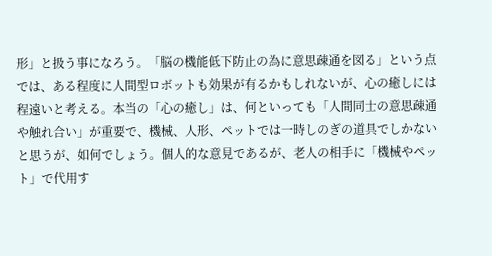形」と扱う事になろう。「脳の機能低下防止の為に意思疎通を図る」という点では、ある程度に人間型ロボットも効果が有るかもしれないが、心の癒しには程遠いと考える。本当の「心の癒し」は、何といっても「人間同士の意思疎通や触れ合い」が重要で、機械、人形、ペットでは一時しのぎの道具でしかないと思うが、如何でしょう。個人的な意見であるが、老人の相手に「機械やペット」で代用す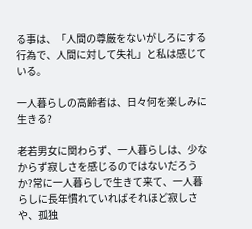る事は、「人間の尊厳をないがしろにする行為で、人間に対して失礼」と私は感じている。

一人暮らしの高齢者は、日々何を楽しみに生きる?

老若男女に関わらず、一人暮らしは、少なからず寂しさを感じるのではないだろうか?常に一人暮らしで生きて来て、一人暮らしに長年慣れていればそれほど寂しさや、孤独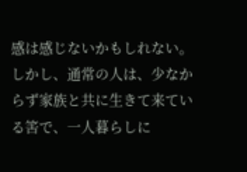感は感じないかもしれない。しかし、通常の人は、少なからず家族と共に生きて来ている筈で、一人暮らしに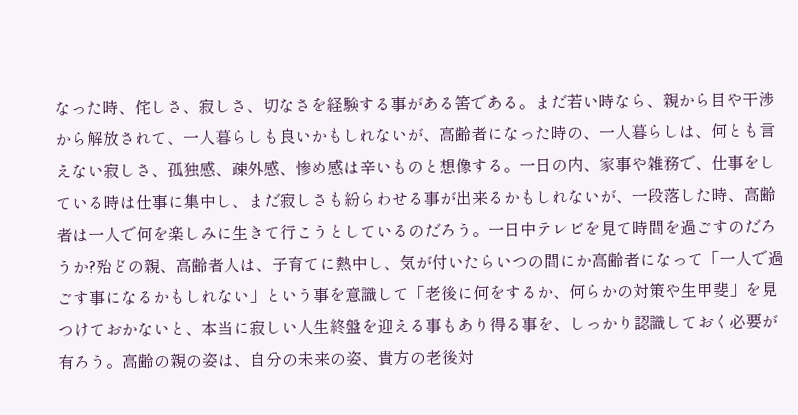なった時、侘しさ、寂しさ、切なさを経験する事がある筈である。まだ若い時なら、親から目や干渉から解放されて、一人暮らしも良いかもしれないが、高齢者になった時の、一人暮らしは、何とも言えない寂しさ、孤独感、疎外感、惨め感は辛いものと想像する。一日の内、家事や雑務で、仕事をしている時は仕事に集中し、まだ寂しさも紛らわせる事が出来るかもしれないが、一段落した時、高齢者は一人で何を楽しみに生きて行こうとしているのだろう。一日中テレビを見て時間を過ごすのだろうか?殆どの親、高齢者人は、子育てに熱中し、気が付いたらいつの間にか高齢者になって「一人で過ごす事になるかもしれない」という事を意識して「老後に何をするか、何らかの対策や生甲斐」を見つけておかないと、本当に寂しい人生終盤を迎える事もあり得る事を、しっかり認識しておく必要が有ろう。高齢の親の姿は、自分の未来の姿、貴方の老後対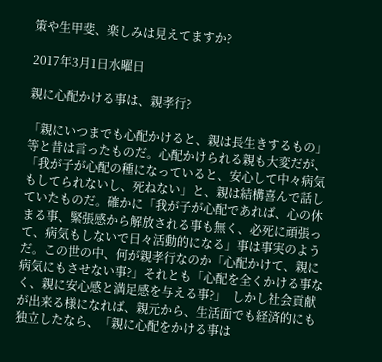策や生甲斐、楽しみは見えてますか?

2017年3月1日水曜日

親に心配かける事は、親孝行?

「親にいつまでも心配かけると、親は長生きするもの」等と昔は言ったものだ。心配かけられる親も大変だが、「我が子が心配の種になっていると、安心して中々病気もしてられないし、死ねない」と、親は結構喜んで話していたものだ。確かに「我が子が心配であれば、心の休まる事、緊張感から解放される事も無く、必死に頑張って、病気もしないで日々活動的になる」事は事実のようだ。この世の中、何が親孝行なのか「心配かけて、親に病気にもさせない事?」それとも「心配を全くかける事なく、親に安心感と満足感を与える事?」  しかし社会貢献が出来る様になれば、親元から、生活面でも経済的にも独立したなら、「親に心配をかける事は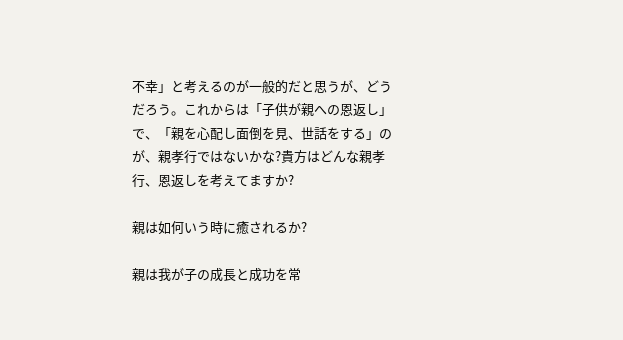不幸」と考えるのが一般的だと思うが、どうだろう。これからは「子供が親への恩返し」で、「親を心配し面倒を見、世話をする」のが、親孝行ではないかな?貴方はどんな親孝行、恩返しを考えてますか?

親は如何いう時に癒されるか?

親は我が子の成長と成功を常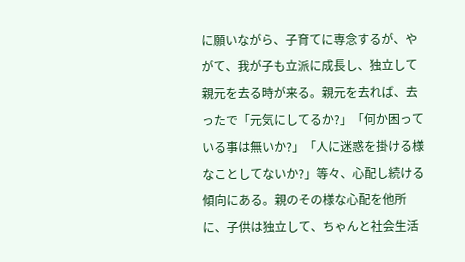に願いながら、子育てに専念するが、やがて、我が子も立派に成長し、独立して親元を去る時が来る。親元を去れば、去ったで「元気にしてるか?」「何か困っている事は無いか?」「人に迷惑を掛ける様なことしてないか?」等々、心配し続ける傾向にある。親のその様な心配を他所に、子供は独立して、ちゃんと社会生活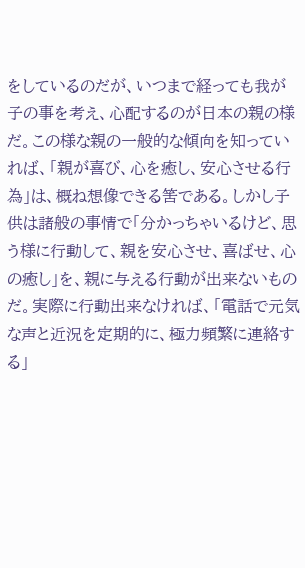をしているのだが、いつまで経っても我が子の事を考え、心配するのが日本の親の様だ。この様な親の一般的な傾向を知っていれば、「親が喜び、心を癒し、安心させる行為」は、概ね想像できる筈である。しかし子供は諸般の事情で「分かっちゃいるけど、思う様に行動して、親を安心させ、喜ばせ、心の癒し」を、親に与える行動が出来ないものだ。実際に行動出来なければ、「電話で元気な声と近況を定期的に、極力頻繁に連絡する」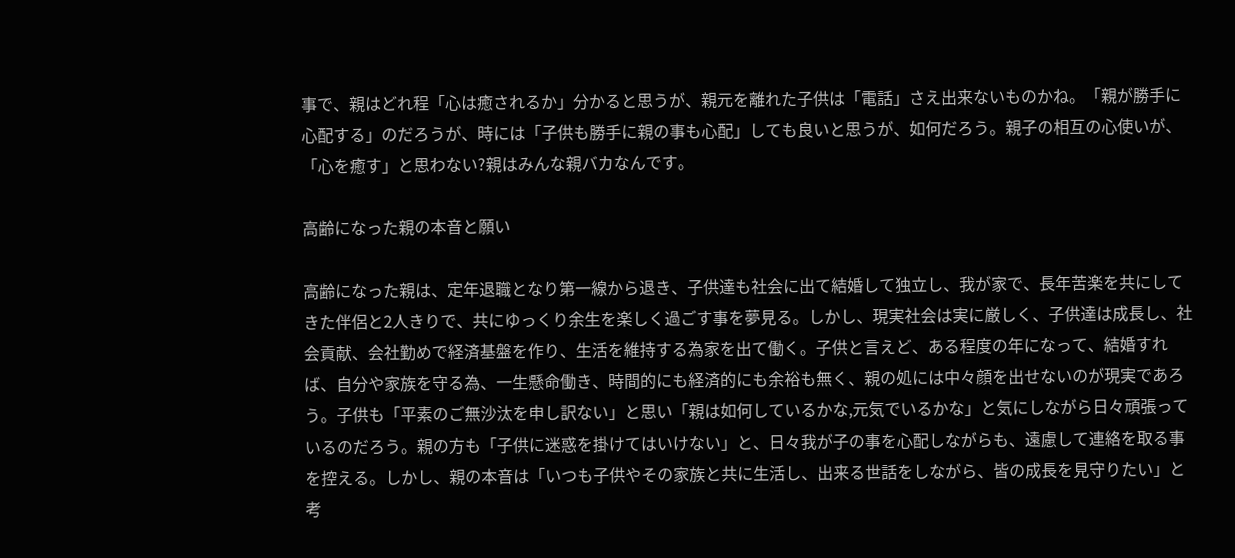事で、親はどれ程「心は癒されるか」分かると思うが、親元を離れた子供は「電話」さえ出来ないものかね。「親が勝手に心配する」のだろうが、時には「子供も勝手に親の事も心配」しても良いと思うが、如何だろう。親子の相互の心使いが、「心を癒す」と思わない?親はみんな親バカなんです。

高齢になった親の本音と願い

高齢になった親は、定年退職となり第一線から退き、子供達も社会に出て結婚して独立し、我が家で、長年苦楽を共にしてきた伴侶と2人きりで、共にゆっくり余生を楽しく過ごす事を夢見る。しかし、現実社会は実に厳しく、子供達は成長し、社会貢献、会社勤めで経済基盤を作り、生活を維持する為家を出て働く。子供と言えど、ある程度の年になって、結婚すれば、自分や家族を守る為、一生懸命働き、時間的にも経済的にも余裕も無く、親の処には中々顔を出せないのが現実であろう。子供も「平素のご無沙汰を申し訳ない」と思い「親は如何しているかな,元気でいるかな」と気にしながら日々頑張っているのだろう。親の方も「子供に迷惑を掛けてはいけない」と、日々我が子の事を心配しながらも、遠慮して連絡を取る事を控える。しかし、親の本音は「いつも子供やその家族と共に生活し、出来る世話をしながら、皆の成長を見守りたい」と考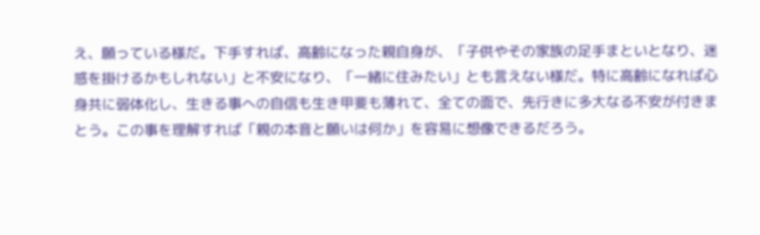え、願っている様だ。下手すれば、高齢になった親自身が、「子供やその家族の足手まといとなり、迷惑を掛けるかもしれない」と不安になり、「一緒に住みたい」とも言えない様だ。特に高齢になれば心身共に弱体化し、生きる事への自信も生き甲斐も薄れて、全ての面で、先行きに多大なる不安が付きまとう。この事を理解すれば「親の本音と願いは何か」を容易に想像できるだろう。